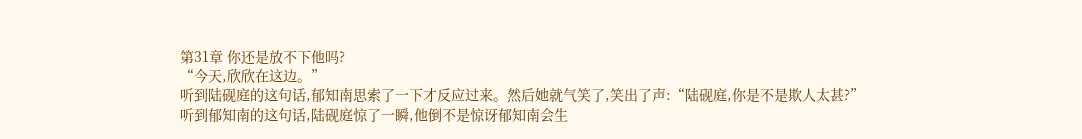第31章 你还是放不下他吗?
“今天,欣欣在这边。”
听到陆砚庭的这句话,郁知南思索了一下才反应过来。然后她就气笑了,笑出了声:“陆砚庭,你是不是欺人太甚?”
听到郁知南的这句话,陆砚庭惊了一瞬,他倒不是惊讶郁知南会生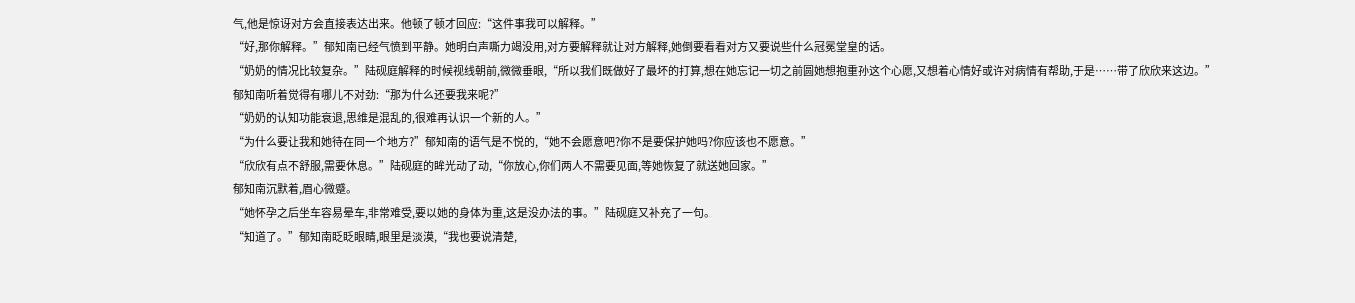气,他是惊讶对方会直接表达出来。他顿了顿才回应:“这件事我可以解释。”
“好,那你解释。”郁知南已经气愤到平静。她明白声嘶力竭没用,对方要解释就让对方解释,她倒要看看对方又要说些什么冠冕堂皇的话。
“奶奶的情况比较复杂。”陆砚庭解释的时候视线朝前,微微垂眼,“所以我们既做好了最坏的打算,想在她忘记一切之前圆她想抱重孙这个心愿,又想着心情好或许对病情有帮助,于是……带了欣欣来这边。”
郁知南听着觉得有哪儿不对劲:“那为什么还要我来呢?”
“奶奶的认知功能衰退,思维是混乱的,很难再认识一个新的人。”
“为什么要让我和她待在同一个地方?”郁知南的语气是不悦的,“她不会愿意吧?你不是要保护她吗?你应该也不愿意。”
“欣欣有点不舒服,需要休息。”陆砚庭的眸光动了动,“你放心,你们两人不需要见面,等她恢复了就送她回家。”
郁知南沉默着,眉心微蹙。
“她怀孕之后坐车容易晕车,非常难受,要以她的身体为重,这是没办法的事。”陆砚庭又补充了一句。
“知道了。”郁知南眨眨眼睛,眼里是淡漠,“我也要说清楚,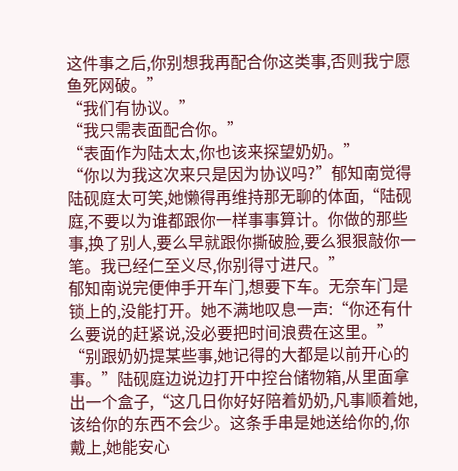这件事之后,你别想我再配合你这类事,否则我宁愿鱼死网破。”
“我们有协议。”
“我只需表面配合你。”
“表面作为陆太太,你也该来探望奶奶。”
“你以为我这次来只是因为协议吗?”郁知南觉得陆砚庭太可笑,她懒得再维持那无聊的体面,“陆砚庭,不要以为谁都跟你一样事事算计。你做的那些事,换了别人,要么早就跟你撕破脸,要么狠狠敲你一笔。我已经仁至义尽,你别得寸进尺。”
郁知南说完便伸手开车门,想要下车。无奈车门是锁上的,没能打开。她不满地叹息一声:“你还有什么要说的赶紧说,没必要把时间浪费在这里。”
“别跟奶奶提某些事,她记得的大都是以前开心的事。”陆砚庭边说边打开中控台储物箱,从里面拿出一个盒子,“这几日你好好陪着奶奶,凡事顺着她,该给你的东西不会少。这条手串是她送给你的,你戴上,她能安心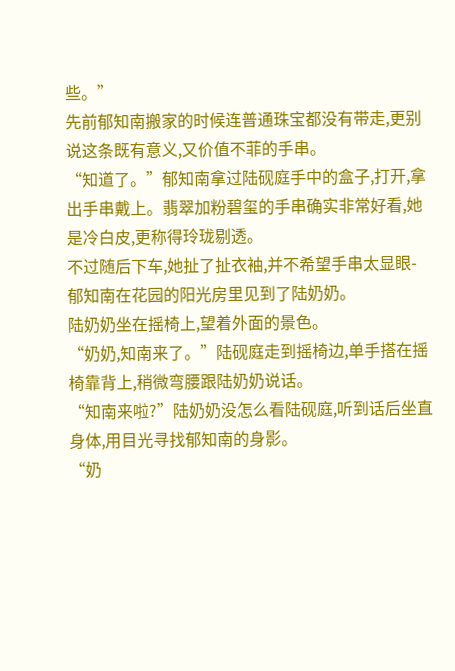些。”
先前郁知南搬家的时候连普通珠宝都没有带走,更别说这条既有意义,又价值不菲的手串。
“知道了。”郁知南拿过陆砚庭手中的盒子,打开,拿出手串戴上。翡翠加粉碧玺的手串确实非常好看,她是冷白皮,更称得玲珑剔透。
不过随后下车,她扯了扯衣袖,并不希望手串太显眼-
郁知南在花园的阳光房里见到了陆奶奶。
陆奶奶坐在摇椅上,望着外面的景色。
“奶奶,知南来了。”陆砚庭走到摇椅边,单手搭在摇椅靠背上,稍微弯腰跟陆奶奶说话。
“知南来啦?”陆奶奶没怎么看陆砚庭,听到话后坐直身体,用目光寻找郁知南的身影。
“奶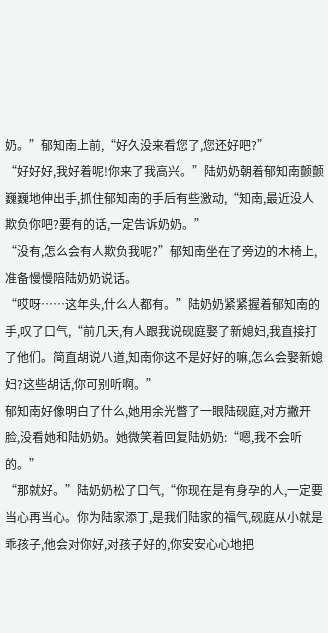奶。”郁知南上前,“好久没来看您了,您还好吧?”
“好好好,我好着呢!你来了我高兴。”陆奶奶朝着郁知南颤颤巍巍地伸出手,抓住郁知南的手后有些激动,“知南,最近没人欺负你吧?要有的话,一定告诉奶奶。”
“没有,怎么会有人欺负我呢?”郁知南坐在了旁边的木椅上,准备慢慢陪陆奶奶说话。
“哎呀……这年头,什么人都有。”陆奶奶紧紧握着郁知南的手,叹了口气,“前几天,有人跟我说砚庭娶了新媳妇,我直接打了他们。简直胡说八道,知南你这不是好好的嘛,怎么会娶新媳妇?这些胡话,你可别听啊。”
郁知南好像明白了什么,她用余光瞥了一眼陆砚庭,对方撇开脸,没看她和陆奶奶。她微笑着回复陆奶奶:“嗯,我不会听的。”
“那就好。”陆奶奶松了口气,“你现在是有身孕的人,一定要当心再当心。你为陆家添丁,是我们陆家的福气,砚庭从小就是乖孩子,他会对你好,对孩子好的,你安安心心地把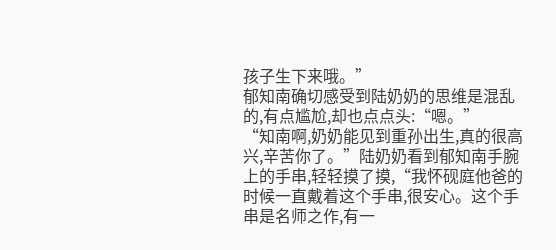孩子生下来哦。”
郁知南确切感受到陆奶奶的思维是混乱的,有点尴尬,却也点点头:“嗯。”
“知南啊,奶奶能见到重孙出生,真的很高兴,辛苦你了。”陆奶奶看到郁知南手腕上的手串,轻轻摸了摸,“我怀砚庭他爸的时候一直戴着这个手串,很安心。这个手串是名师之作,有一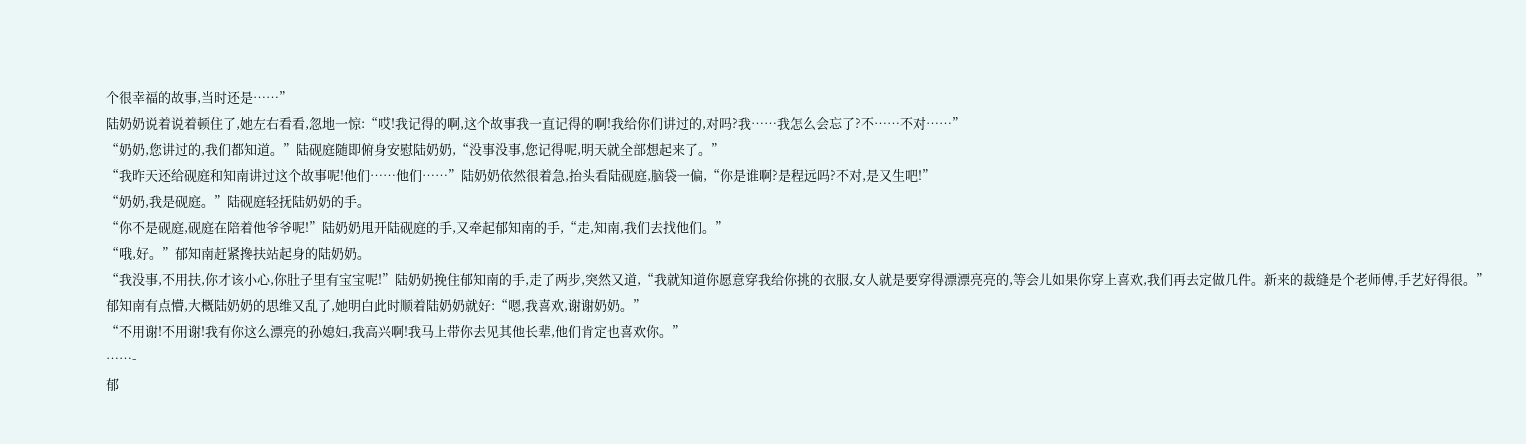个很幸福的故事,当时还是……”
陆奶奶说着说着顿住了,她左右看看,忽地一惊:“哎!我记得的啊,这个故事我一直记得的啊!我给你们讲过的,对吗?我……我怎么会忘了?不……不对……”
“奶奶,您讲过的,我们都知道。”陆砚庭随即俯身安慰陆奶奶,“没事没事,您记得呢,明天就全部想起来了。”
“我昨天还给砚庭和知南讲过这个故事呢!他们……他们……”陆奶奶依然很着急,抬头看陆砚庭,脑袋一偏,“你是谁啊?是程远吗?不对,是又生吧!”
“奶奶,我是砚庭。”陆砚庭轻抚陆奶奶的手。
“你不是砚庭,砚庭在陪着他爷爷呢!”陆奶奶甩开陆砚庭的手,又牵起郁知南的手,“走,知南,我们去找他们。”
“哦,好。”郁知南赶紧搀扶站起身的陆奶奶。
“我没事,不用扶,你才该小心,你肚子里有宝宝呢!”陆奶奶挽住郁知南的手,走了两步,突然又道,“我就知道你愿意穿我给你挑的衣服,女人就是要穿得漂漂亮亮的,等会儿如果你穿上喜欢,我们再去定做几件。新来的裁缝是个老师傅,手艺好得很。”
郁知南有点懵,大概陆奶奶的思维又乱了,她明白此时顺着陆奶奶就好:“嗯,我喜欢,谢谢奶奶。”
“不用谢!不用谢!我有你这么漂亮的孙媳妇,我高兴啊!我马上带你去见其他长辈,他们肯定也喜欢你。”
……-
郁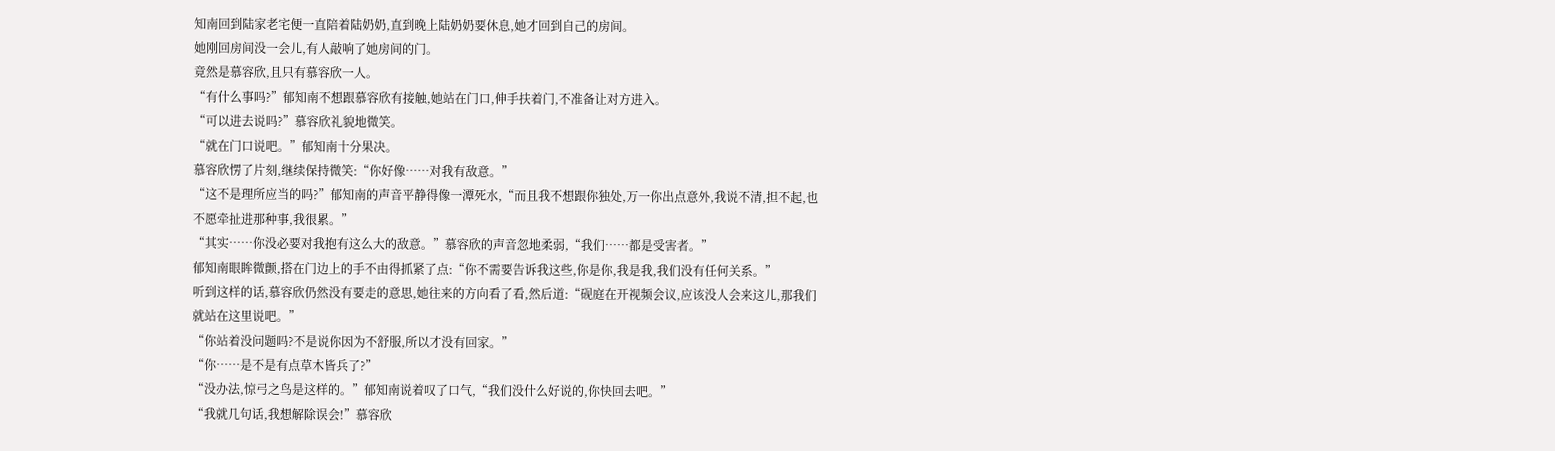知南回到陆家老宅便一直陪着陆奶奶,直到晚上陆奶奶要休息,她才回到自己的房间。
她刚回房间没一会儿,有人敲响了她房间的门。
竟然是慕容欣,且只有慕容欣一人。
“有什么事吗?”郁知南不想跟慕容欣有接触,她站在门口,伸手扶着门,不准备让对方进入。
“可以进去说吗?”慕容欣礼貌地微笑。
“就在门口说吧。”郁知南十分果决。
慕容欣愣了片刻,继续保持微笑:“你好像……对我有敌意。”
“这不是理所应当的吗?”郁知南的声音平静得像一潭死水,“而且我不想跟你独处,万一你出点意外,我说不清,担不起,也不愿牵扯进那种事,我很累。”
“其实……你没必要对我抱有这么大的敌意。”慕容欣的声音忽地柔弱,“我们……都是受害者。”
郁知南眼眸微颤,搭在门边上的手不由得抓紧了点:“你不需要告诉我这些,你是你,我是我,我们没有任何关系。”
听到这样的话,慕容欣仍然没有要走的意思,她往来的方向看了看,然后道:“砚庭在开视频会议,应该没人会来这儿,那我们就站在这里说吧。”
“你站着没问题吗?不是说你因为不舒服,所以才没有回家。”
“你……是不是有点草木皆兵了?”
“没办法,惊弓之鸟是这样的。”郁知南说着叹了口气,“我们没什么好说的,你快回去吧。”
“我就几句话,我想解除误会!”慕容欣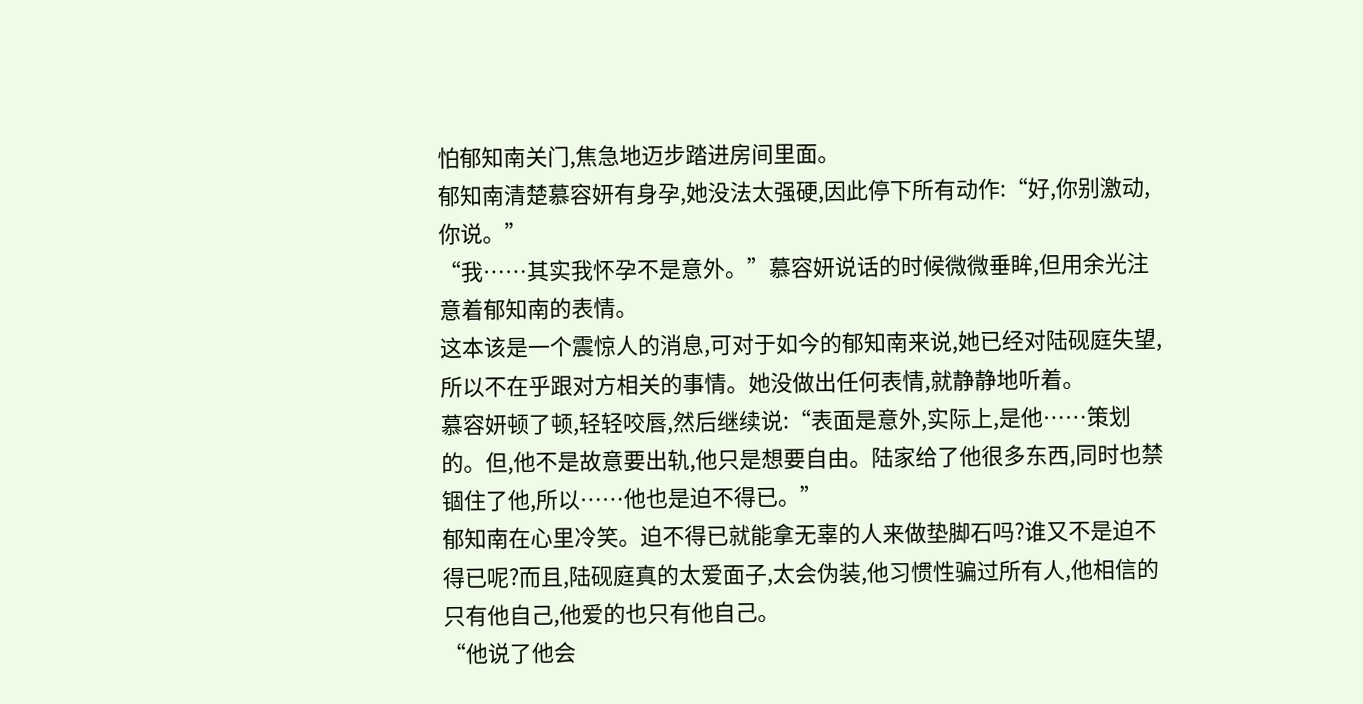怕郁知南关门,焦急地迈步踏进房间里面。
郁知南清楚慕容妍有身孕,她没法太强硬,因此停下所有动作:“好,你别激动,你说。”
“我……其实我怀孕不是意外。”慕容妍说话的时候微微垂眸,但用余光注意着郁知南的表情。
这本该是一个震惊人的消息,可对于如今的郁知南来说,她已经对陆砚庭失望,所以不在乎跟对方相关的事情。她没做出任何表情,就静静地听着。
慕容妍顿了顿,轻轻咬唇,然后继续说:“表面是意外,实际上,是他……策划的。但,他不是故意要出轨,他只是想要自由。陆家给了他很多东西,同时也禁锢住了他,所以……他也是迫不得已。”
郁知南在心里冷笑。迫不得已就能拿无辜的人来做垫脚石吗?谁又不是迫不得已呢?而且,陆砚庭真的太爱面子,太会伪装,他习惯性骗过所有人,他相信的只有他自己,他爱的也只有他自己。
“他说了他会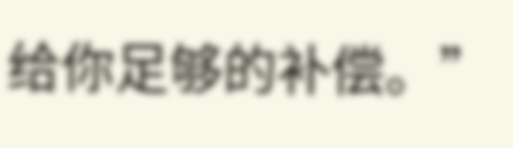给你足够的补偿。”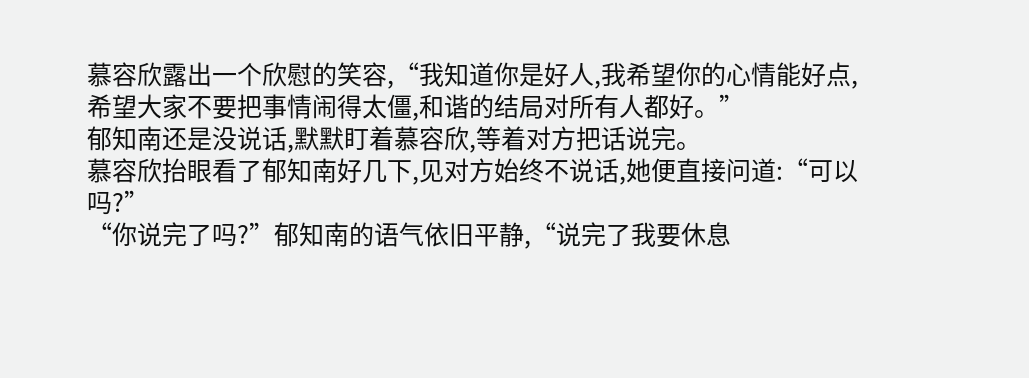慕容欣露出一个欣慰的笑容,“我知道你是好人,我希望你的心情能好点,希望大家不要把事情闹得太僵,和谐的结局对所有人都好。”
郁知南还是没说话,默默盯着慕容欣,等着对方把话说完。
慕容欣抬眼看了郁知南好几下,见对方始终不说话,她便直接问道:“可以吗?”
“你说完了吗?”郁知南的语气依旧平静,“说完了我要休息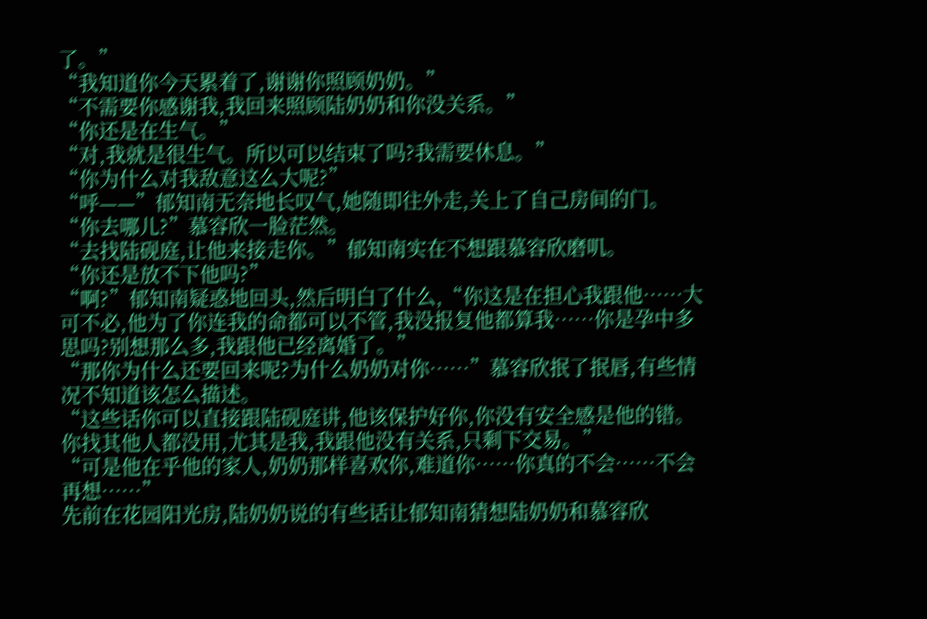了。”
“我知道你今天累着了,谢谢你照顾奶奶。”
“不需要你感谢我,我回来照顾陆奶奶和你没关系。”
“你还是在生气。”
“对,我就是很生气。所以可以结束了吗?我需要休息。”
“你为什么对我敌意这么大呢?”
“呼——”郁知南无奈地长叹气,她随即往外走,关上了自己房间的门。
“你去哪儿?”慕容欣一脸茫然。
“去找陆砚庭,让他来接走你。”郁知南实在不想跟慕容欣磨叽。
“你还是放不下他吗?”
“啊?”郁知南疑惑地回头,然后明白了什么,“你这是在担心我跟他……大可不必,他为了你连我的命都可以不管,我没报复他都算我……你是孕中多思吗?别想那么多,我跟他已经离婚了。”
“那你为什么还要回来呢?为什么奶奶对你……”慕容欣抿了抿唇,有些情况不知道该怎么描述。
“这些话你可以直接跟陆砚庭讲,他该保护好你,你没有安全感是他的错。你找其他人都没用,尤其是我,我跟他没有关系,只剩下交易。”
“可是他在乎他的家人,奶奶那样喜欢你,难道你……你真的不会……不会再想……”
先前在花园阳光房,陆奶奶说的有些话让郁知南猜想陆奶奶和慕容欣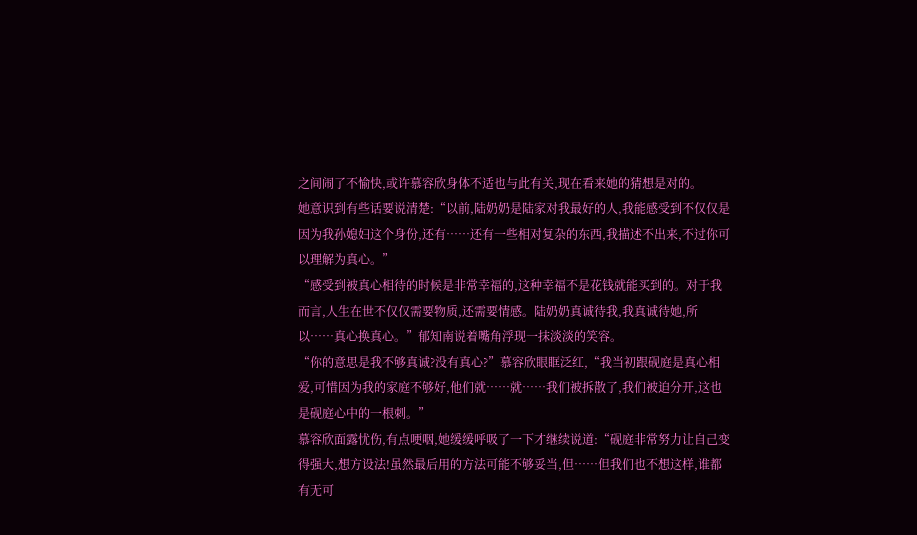之间闹了不愉快,或许慕容欣身体不适也与此有关,现在看来她的猜想是对的。
她意识到有些话要说清楚:“以前,陆奶奶是陆家对我最好的人,我能感受到不仅仅是因为我孙媳妇这个身份,还有……还有一些相对复杂的东西,我描述不出来,不过你可以理解为真心。”
“感受到被真心相待的时候是非常幸福的,这种幸福不是花钱就能买到的。对于我而言,人生在世不仅仅需要物质,还需要情感。陆奶奶真诚待我,我真诚待她,所以……真心换真心。”郁知南说着嘴角浮现一抹淡淡的笑容。
“你的意思是我不够真诚?没有真心?”慕容欣眼眶泛红,“我当初跟砚庭是真心相爱,可惜因为我的家庭不够好,他们就……就……我们被拆散了,我们被迫分开,这也是砚庭心中的一根刺。”
慕容欣面露忧伤,有点哽咽,她缓缓呼吸了一下才继续说道:“砚庭非常努力让自己变得强大,想方设法!虽然最后用的方法可能不够妥当,但……但我们也不想这样,谁都有无可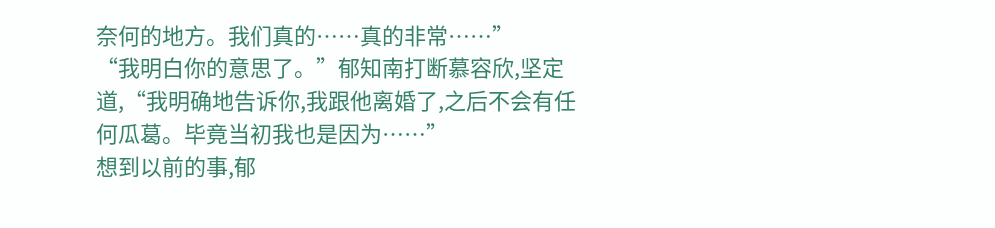奈何的地方。我们真的……真的非常……”
“我明白你的意思了。”郁知南打断慕容欣,坚定道,“我明确地告诉你,我跟他离婚了,之后不会有任何瓜葛。毕竟当初我也是因为……”
想到以前的事,郁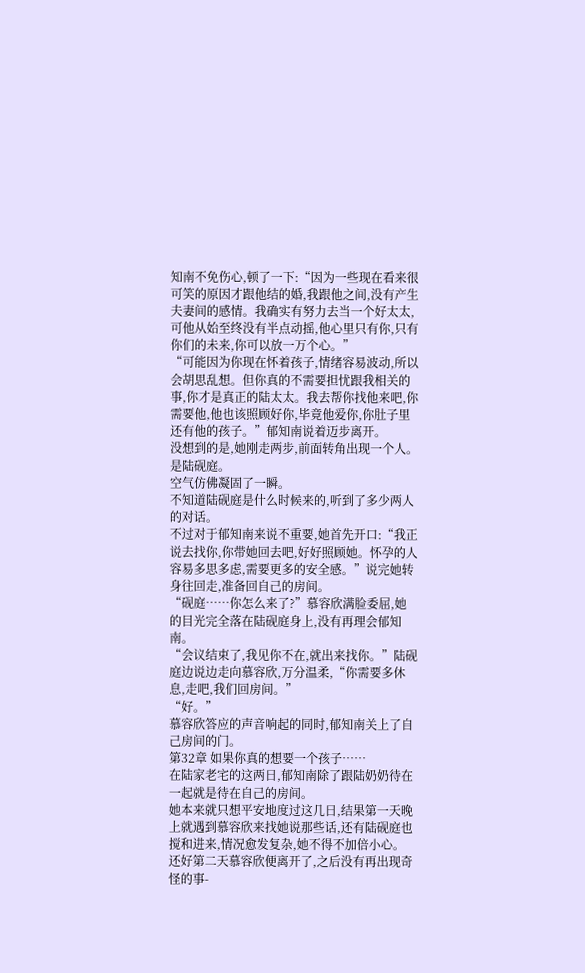知南不免伤心,顿了一下:“因为一些现在看来很可笑的原因才跟他结的婚,我跟他之间,没有产生夫妻间的感情。我确实有努力去当一个好太太,可他从始至终没有半点动摇,他心里只有你,只有你们的未来,你可以放一万个心。”
“可能因为你现在怀着孩子,情绪容易波动,所以会胡思乱想。但你真的不需要担忧跟我相关的事,你才是真正的陆太太。我去帮你找他来吧,你需要他,他也该照顾好你,毕竟他爱你,你肚子里还有他的孩子。”郁知南说着迈步离开。
没想到的是,她刚走两步,前面转角出现一个人。
是陆砚庭。
空气仿佛凝固了一瞬。
不知道陆砚庭是什么时候来的,听到了多少两人的对话。
不过对于郁知南来说不重要,她首先开口:“我正说去找你,你带她回去吧,好好照顾她。怀孕的人容易多思多虑,需要更多的安全感。”说完她转身往回走,准备回自己的房间。
“砚庭……你怎么来了?”慕容欣满脸委屈,她的目光完全落在陆砚庭身上,没有再理会郁知南。
“会议结束了,我见你不在,就出来找你。”陆砚庭边说边走向慕容欣,万分温柔,“你需要多休息,走吧,我们回房间。”
“好。”
慕容欣答应的声音响起的同时,郁知南关上了自己房间的门。
第32章 如果你真的想要一个孩子……
在陆家老宅的这两日,郁知南除了跟陆奶奶待在一起就是待在自己的房间。
她本来就只想平安地度过这几日,结果第一天晚上就遇到慕容欣来找她说那些话,还有陆砚庭也搅和进来,情况愈发复杂,她不得不加倍小心。
还好第二天慕容欣便离开了,之后没有再出现奇怪的事-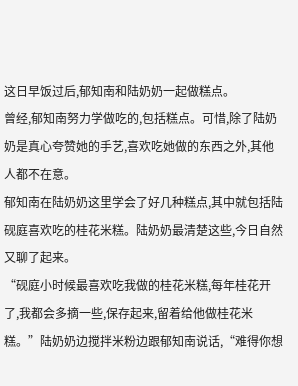这日早饭过后,郁知南和陆奶奶一起做糕点。
曾经,郁知南努力学做吃的,包括糕点。可惜,除了陆奶奶是真心夸赞她的手艺,喜欢吃她做的东西之外,其他人都不在意。
郁知南在陆奶奶这里学会了好几种糕点,其中就包括陆砚庭喜欢吃的桂花米糕。陆奶奶最清楚这些,今日自然又聊了起来。
“砚庭小时候最喜欢吃我做的桂花米糕,每年桂花开了,我都会多摘一些,保存起来,留着给他做桂花米糕。”陆奶奶边搅拌米粉边跟郁知南说话,“难得你想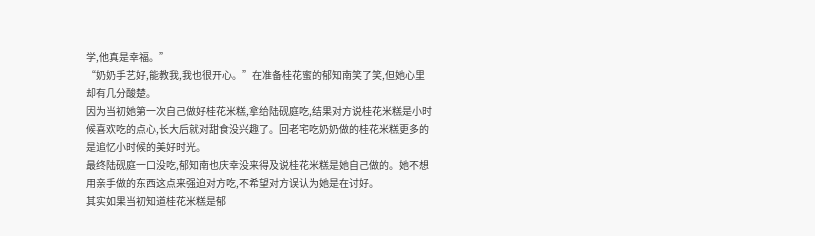学,他真是幸福。”
“奶奶手艺好,能教我,我也很开心。”在准备桂花蜜的郁知南笑了笑,但她心里却有几分酸楚。
因为当初她第一次自己做好桂花米糕,拿给陆砚庭吃,结果对方说桂花米糕是小时候喜欢吃的点心,长大后就对甜食没兴趣了。回老宅吃奶奶做的桂花米糕更多的是追忆小时候的美好时光。
最终陆砚庭一口没吃,郁知南也庆幸没来得及说桂花米糕是她自己做的。她不想用亲手做的东西这点来强迫对方吃,不希望对方误认为她是在讨好。
其实如果当初知道桂花米糕是郁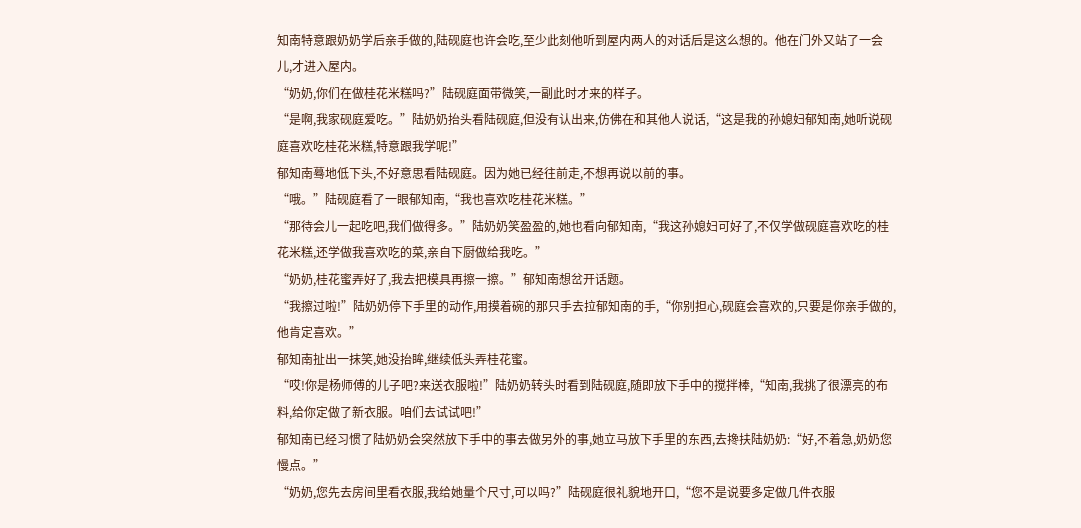知南特意跟奶奶学后亲手做的,陆砚庭也许会吃,至少此刻他听到屋内两人的对话后是这么想的。他在门外又站了一会儿,才进入屋内。
“奶奶,你们在做桂花米糕吗?”陆砚庭面带微笑,一副此时才来的样子。
“是啊,我家砚庭爱吃。”陆奶奶抬头看陆砚庭,但没有认出来,仿佛在和其他人说话,“这是我的孙媳妇郁知南,她听说砚庭喜欢吃桂花米糕,特意跟我学呢!”
郁知南蓦地低下头,不好意思看陆砚庭。因为她已经往前走,不想再说以前的事。
“哦。”陆砚庭看了一眼郁知南,“我也喜欢吃桂花米糕。”
“那待会儿一起吃吧,我们做得多。”陆奶奶笑盈盈的,她也看向郁知南,“我这孙媳妇可好了,不仅学做砚庭喜欢吃的桂花米糕,还学做我喜欢吃的菜,亲自下厨做给我吃。”
“奶奶,桂花蜜弄好了,我去把模具再擦一擦。”郁知南想岔开话题。
“我擦过啦!”陆奶奶停下手里的动作,用摸着碗的那只手去拉郁知南的手,“你别担心,砚庭会喜欢的,只要是你亲手做的,他肯定喜欢。”
郁知南扯出一抹笑,她没抬眸,继续低头弄桂花蜜。
“哎!你是杨师傅的儿子吧?来送衣服啦!”陆奶奶转头时看到陆砚庭,随即放下手中的搅拌棒,“知南,我挑了很漂亮的布料,给你定做了新衣服。咱们去试试吧!”
郁知南已经习惯了陆奶奶会突然放下手中的事去做另外的事,她立马放下手里的东西,去搀扶陆奶奶:“好,不着急,奶奶您慢点。”
“奶奶,您先去房间里看衣服,我给她量个尺寸,可以吗?”陆砚庭很礼貌地开口,“您不是说要多定做几件衣服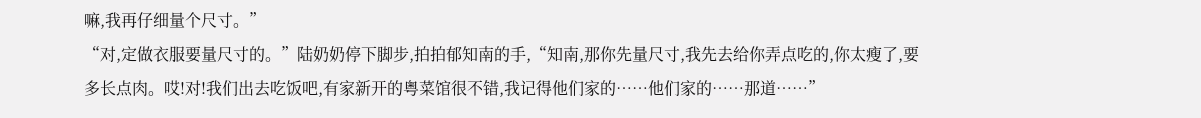嘛,我再仔细量个尺寸。”
“对,定做衣服要量尺寸的。”陆奶奶停下脚步,拍拍郁知南的手,“知南,那你先量尺寸,我先去给你弄点吃的,你太瘦了,要多长点肉。哎!对!我们出去吃饭吧,有家新开的粤菜馆很不错,我记得他们家的……他们家的……那道……”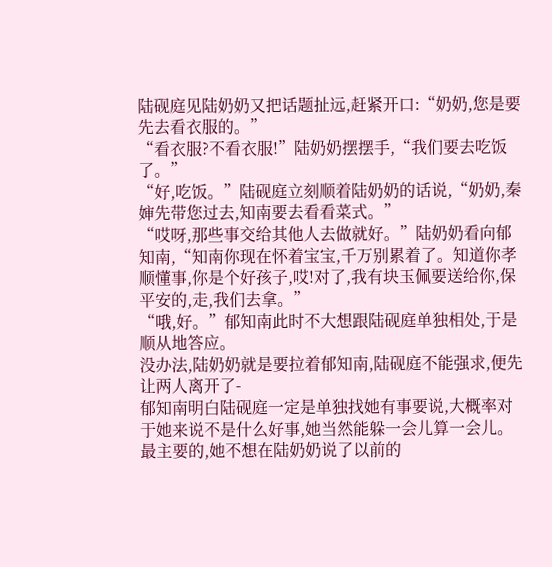陆砚庭见陆奶奶又把话题扯远,赶紧开口:“奶奶,您是要先去看衣服的。”
“看衣服?不看衣服!”陆奶奶摆摆手,“我们要去吃饭了。”
“好,吃饭。”陆砚庭立刻顺着陆奶奶的话说,“奶奶,秦婶先带您过去,知南要去看看菜式。”
“哎呀,那些事交给其他人去做就好。”陆奶奶看向郁知南,“知南你现在怀着宝宝,千万别累着了。知道你孝顺懂事,你是个好孩子,哎!对了,我有块玉佩要送给你,保平安的,走,我们去拿。”
“哦,好。”郁知南此时不大想跟陆砚庭单独相处,于是顺从地答应。
没办法,陆奶奶就是要拉着郁知南,陆砚庭不能强求,便先让两人离开了-
郁知南明白陆砚庭一定是单独找她有事要说,大概率对于她来说不是什么好事,她当然能躲一会儿算一会儿。
最主要的,她不想在陆奶奶说了以前的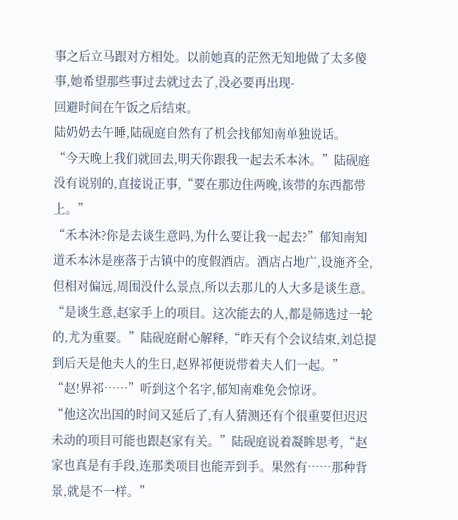事之后立马跟对方相处。以前她真的茫然无知地做了太多傻事,她希望那些事过去就过去了,没必要再出现-
回避时间在午饭之后结束。
陆奶奶去午睡,陆砚庭自然有了机会找郁知南单独说话。
“今天晚上我们就回去,明天你跟我一起去禾本沐。”陆砚庭没有说别的,直接说正事,“要在那边住两晚,该带的东西都带上。”
“禾本沐?你是去谈生意吗,为什么要让我一起去?”郁知南知道禾本沐是座落于古镇中的度假酒店。酒店占地广,设施齐全,但相对偏远,周围没什么景点,所以去那儿的人大多是谈生意。
“是谈生意,赵家手上的项目。这次能去的人,都是筛选过一轮的,尤为重要。”陆砚庭耐心解释,“昨天有个会议结束,刘总提到后天是他夫人的生日,赵界祁便说带着夫人们一起。”
“赵!界祁……”听到这个名字,郁知南难免会惊讶。
“他这次出国的时间又延后了,有人猜测还有个很重要但迟迟未动的项目可能也跟赵家有关。”陆砚庭说着凝眸思考,“赵家也真是有手段,连那类项目也能弄到手。果然有……那种背景,就是不一样。”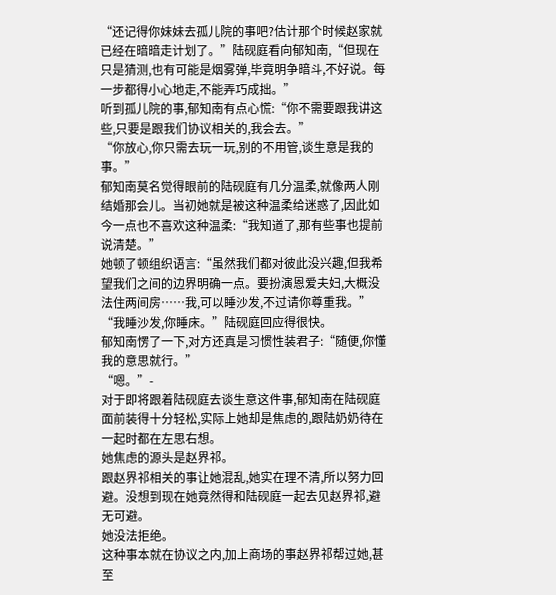“还记得你妹妹去孤儿院的事吧?估计那个时候赵家就已经在暗暗走计划了。”陆砚庭看向郁知南,“但现在只是猜测,也有可能是烟雾弹,毕竟明争暗斗,不好说。每一步都得小心地走,不能弄巧成拙。”
听到孤儿院的事,郁知南有点心慌:“你不需要跟我讲这些,只要是跟我们协议相关的,我会去。”
“你放心,你只需去玩一玩,别的不用管,谈生意是我的事。”
郁知南莫名觉得眼前的陆砚庭有几分温柔,就像两人刚结婚那会儿。当初她就是被这种温柔给迷惑了,因此如今一点也不喜欢这种温柔:“我知道了,那有些事也提前说清楚。”
她顿了顿组织语言:“虽然我们都对彼此没兴趣,但我希望我们之间的边界明确一点。要扮演恩爱夫妇,大概没法住两间房……我,可以睡沙发,不过请你尊重我。”
“我睡沙发,你睡床。”陆砚庭回应得很快。
郁知南愣了一下,对方还真是习惯性装君子:“随便,你懂我的意思就行。”
“嗯。”-
对于即将跟着陆砚庭去谈生意这件事,郁知南在陆砚庭面前装得十分轻松,实际上她却是焦虑的,跟陆奶奶待在一起时都在左思右想。
她焦虑的源头是赵界祁。
跟赵界祁相关的事让她混乱,她实在理不清,所以努力回避。没想到现在她竟然得和陆砚庭一起去见赵界祁,避无可避。
她没法拒绝。
这种事本就在协议之内,加上商场的事赵界祁帮过她,甚至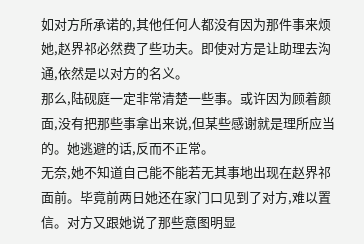如对方所承诺的,其他任何人都没有因为那件事来烦她,赵界祁必然费了些功夫。即使对方是让助理去沟通,依然是以对方的名义。
那么,陆砚庭一定非常清楚一些事。或许因为顾着颜面,没有把那些事拿出来说,但某些感谢就是理所应当的。她逃避的话,反而不正常。
无奈,她不知道自己能不能若无其事地出现在赵界祁面前。毕竟前两日她还在家门口见到了对方,难以置信。对方又跟她说了那些意图明显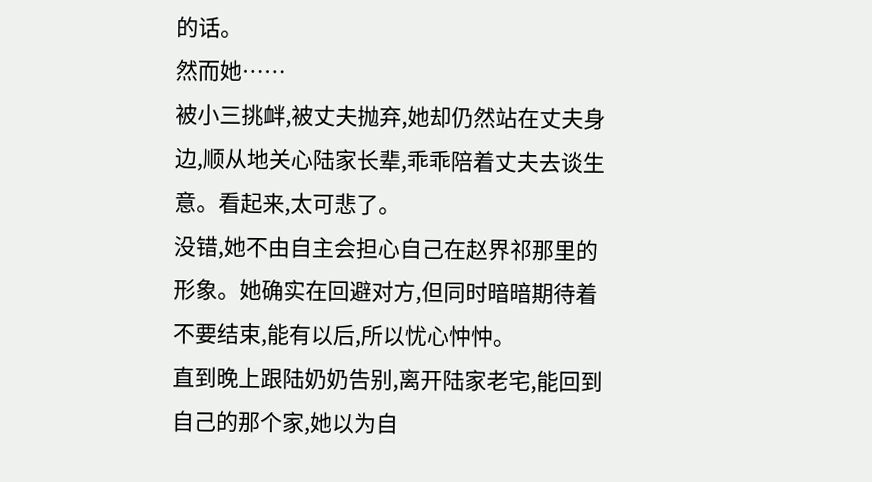的话。
然而她……
被小三挑衅,被丈夫抛弃,她却仍然站在丈夫身边,顺从地关心陆家长辈,乖乖陪着丈夫去谈生意。看起来,太可悲了。
没错,她不由自主会担心自己在赵界祁那里的形象。她确实在回避对方,但同时暗暗期待着不要结束,能有以后,所以忧心忡忡。
直到晚上跟陆奶奶告别,离开陆家老宅,能回到自己的那个家,她以为自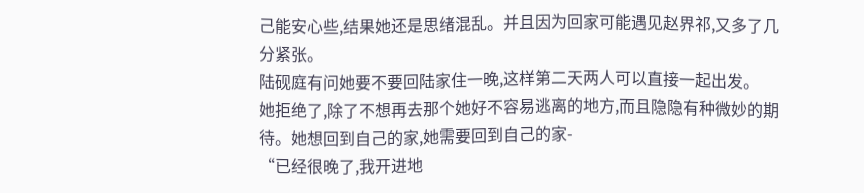己能安心些,结果她还是思绪混乱。并且因为回家可能遇见赵界祁,又多了几分紧张。
陆砚庭有问她要不要回陆家住一晚,这样第二天两人可以直接一起出发。
她拒绝了,除了不想再去那个她好不容易逃离的地方,而且隐隐有种微妙的期待。她想回到自己的家,她需要回到自己的家-
“已经很晚了,我开进地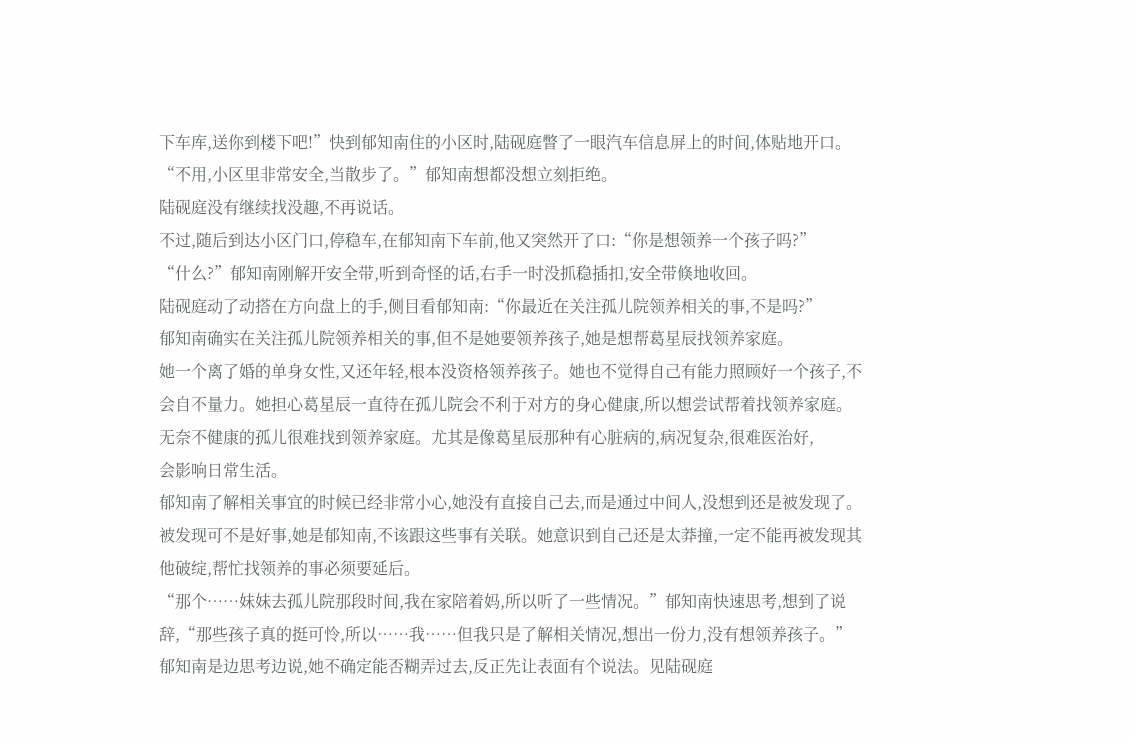下车库,送你到楼下吧!”快到郁知南住的小区时,陆砚庭瞥了一眼汽车信息屏上的时间,体贴地开口。
“不用,小区里非常安全,当散步了。”郁知南想都没想立刻拒绝。
陆砚庭没有继续找没趣,不再说话。
不过,随后到达小区门口,停稳车,在郁知南下车前,他又突然开了口:“你是想领养一个孩子吗?”
“什么?”郁知南刚解开安全带,听到奇怪的话,右手一时没抓稳插扣,安全带倏地收回。
陆砚庭动了动搭在方向盘上的手,侧目看郁知南:“你最近在关注孤儿院领养相关的事,不是吗?”
郁知南确实在关注孤儿院领养相关的事,但不是她要领养孩子,她是想帮葛星辰找领养家庭。
她一个离了婚的单身女性,又还年轻,根本没资格领养孩子。她也不觉得自己有能力照顾好一个孩子,不会自不量力。她担心葛星辰一直待在孤儿院会不利于对方的身心健康,所以想尝试帮着找领养家庭。
无奈不健康的孤儿很难找到领养家庭。尤其是像葛星辰那种有心脏病的,病况复杂,很难医治好,
会影响日常生活。
郁知南了解相关事宜的时候已经非常小心,她没有直接自己去,而是通过中间人,没想到还是被发现了。
被发现可不是好事,她是郁知南,不该跟这些事有关联。她意识到自己还是太莽撞,一定不能再被发现其他破绽,帮忙找领养的事必须要延后。
“那个……妹妹去孤儿院那段时间,我在家陪着妈,所以听了一些情况。”郁知南快速思考,想到了说辞,“那些孩子真的挺可怜,所以……我……但我只是了解相关情况,想出一份力,没有想领养孩子。”
郁知南是边思考边说,她不确定能否糊弄过去,反正先让表面有个说法。见陆砚庭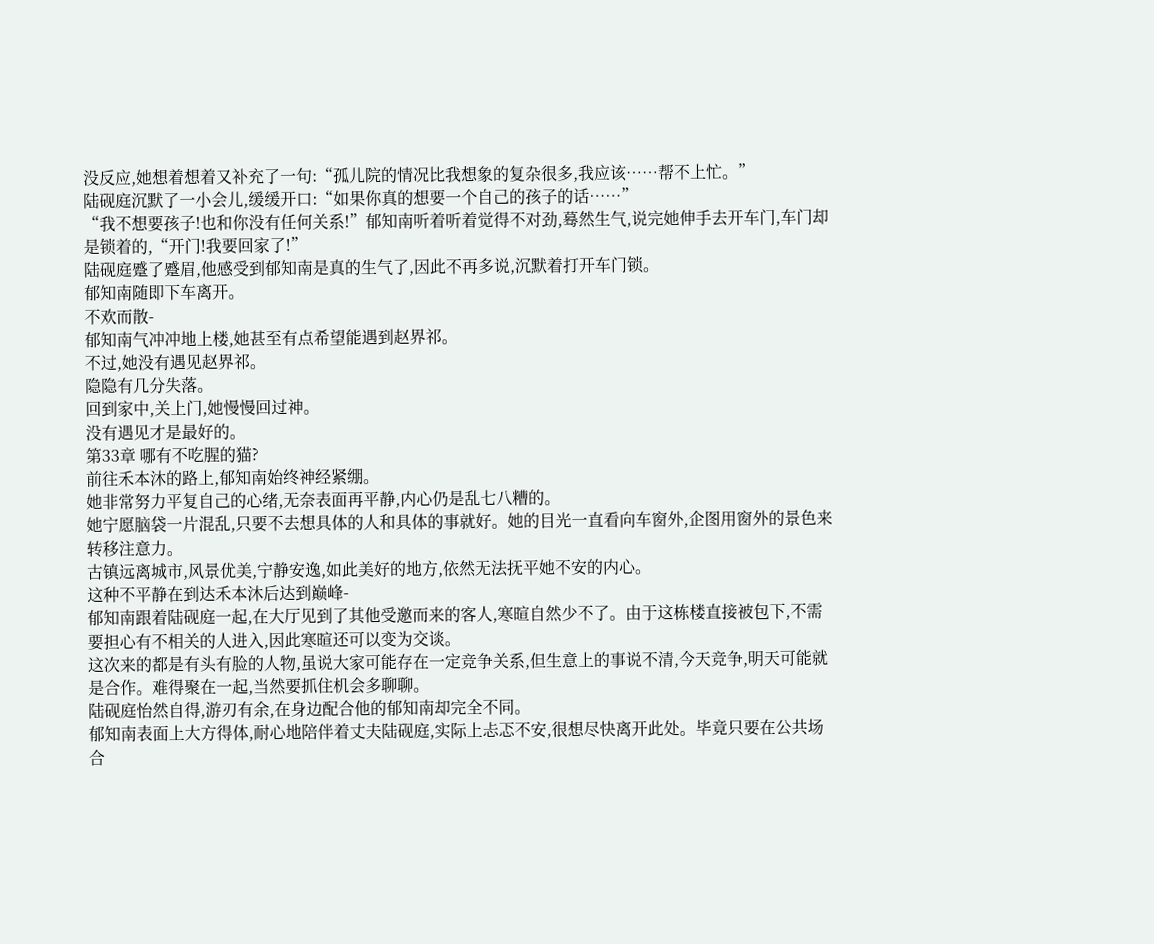没反应,她想着想着又补充了一句:“孤儿院的情况比我想象的复杂很多,我应该……帮不上忙。”
陆砚庭沉默了一小会儿,缓缓开口:“如果你真的想要一个自己的孩子的话……”
“我不想要孩子!也和你没有任何关系!”郁知南听着听着觉得不对劲,蓦然生气,说完她伸手去开车门,车门却是锁着的,“开门!我要回家了!”
陆砚庭蹙了蹙眉,他感受到郁知南是真的生气了,因此不再多说,沉默着打开车门锁。
郁知南随即下车离开。
不欢而散-
郁知南气冲冲地上楼,她甚至有点希望能遇到赵界祁。
不过,她没有遇见赵界祁。
隐隐有几分失落。
回到家中,关上门,她慢慢回过神。
没有遇见才是最好的。
第33章 哪有不吃腥的猫?
前往禾本沐的路上,郁知南始终神经紧绷。
她非常努力平复自己的心绪,无奈表面再平静,内心仍是乱七八糟的。
她宁愿脑袋一片混乱,只要不去想具体的人和具体的事就好。她的目光一直看向车窗外,企图用窗外的景色来转移注意力。
古镇远离城市,风景优美,宁静安逸,如此美好的地方,依然无法抚平她不安的内心。
这种不平静在到达禾本沐后达到巅峰-
郁知南跟着陆砚庭一起,在大厅见到了其他受邀而来的客人,寒暄自然少不了。由于这栋楼直接被包下,不需要担心有不相关的人进入,因此寒暄还可以变为交谈。
这次来的都是有头有脸的人物,虽说大家可能存在一定竞争关系,但生意上的事说不清,今天竞争,明天可能就是合作。难得聚在一起,当然要抓住机会多聊聊。
陆砚庭怡然自得,游刃有余,在身边配合他的郁知南却完全不同。
郁知南表面上大方得体,耐心地陪伴着丈夫陆砚庭,实际上忐忑不安,很想尽快离开此处。毕竟只要在公共场合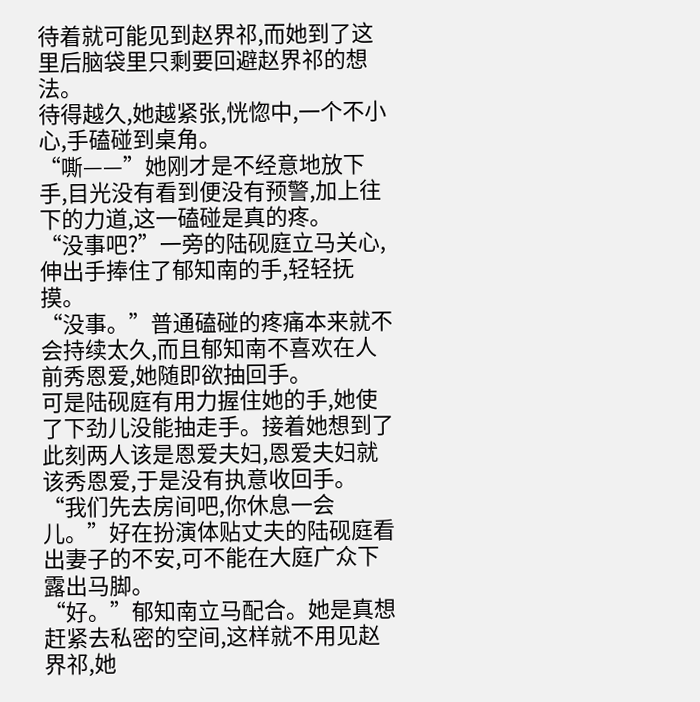待着就可能见到赵界祁,而她到了这里后脑袋里只剩要回避赵界祁的想法。
待得越久,她越紧张,恍惚中,一个不小心,手磕碰到桌角。
“嘶——”她刚才是不经意地放下手,目光没有看到便没有预警,加上往下的力道,这一磕碰是真的疼。
“没事吧?”一旁的陆砚庭立马关心,伸出手捧住了郁知南的手,轻轻抚摸。
“没事。”普通磕碰的疼痛本来就不会持续太久,而且郁知南不喜欢在人前秀恩爱,她随即欲抽回手。
可是陆砚庭有用力握住她的手,她使了下劲儿没能抽走手。接着她想到了此刻两人该是恩爱夫妇,恩爱夫妇就该秀恩爱,于是没有执意收回手。
“我们先去房间吧,你休息一会儿。”好在扮演体贴丈夫的陆砚庭看出妻子的不安,可不能在大庭广众下露出马脚。
“好。”郁知南立马配合。她是真想赶紧去私密的空间,这样就不用见赵界祁,她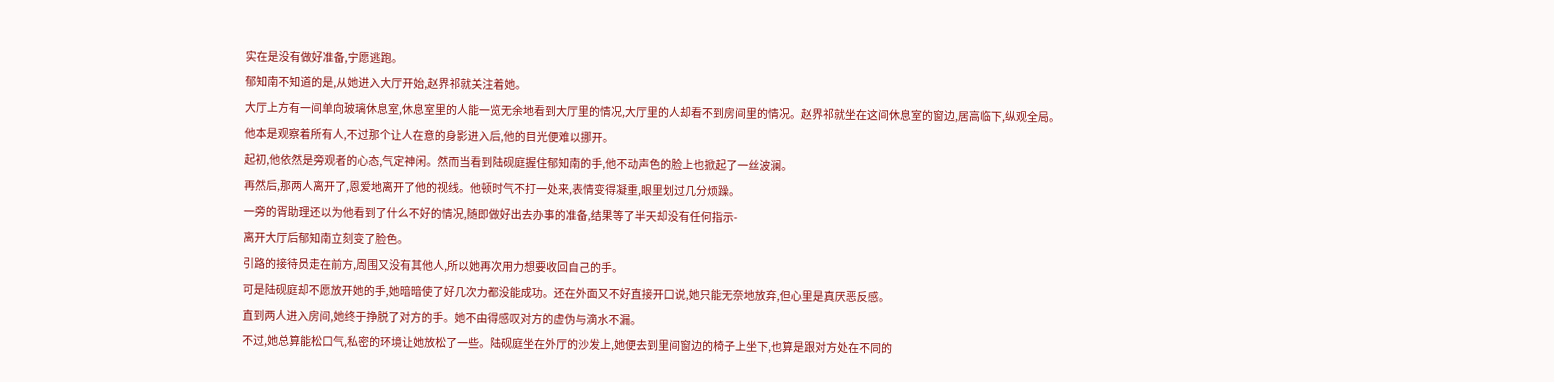实在是没有做好准备,宁愿逃跑。
郁知南不知道的是,从她进入大厅开始,赵界祁就关注着她。
大厅上方有一间单向玻璃休息室,休息室里的人能一览无余地看到大厅里的情况,大厅里的人却看不到房间里的情况。赵界祁就坐在这间休息室的窗边,居高临下,纵观全局。
他本是观察着所有人,不过那个让人在意的身影进入后,他的目光便难以挪开。
起初,他依然是旁观者的心态,气定神闲。然而当看到陆砚庭握住郁知南的手,他不动声色的脸上也掀起了一丝波澜。
再然后,那两人离开了,恩爱地离开了他的视线。他顿时气不打一处来,表情变得凝重,眼里划过几分烦躁。
一旁的胥助理还以为他看到了什么不好的情况,随即做好出去办事的准备,结果等了半天却没有任何指示-
离开大厅后郁知南立刻变了脸色。
引路的接待员走在前方,周围又没有其他人,所以她再次用力想要收回自己的手。
可是陆砚庭却不愿放开她的手,她暗暗使了好几次力都没能成功。还在外面又不好直接开口说,她只能无奈地放弃,但心里是真厌恶反感。
直到两人进入房间,她终于挣脱了对方的手。她不由得感叹对方的虚伪与滴水不漏。
不过,她总算能松口气,私密的环境让她放松了一些。陆砚庭坐在外厅的沙发上,她便去到里间窗边的椅子上坐下,也算是跟对方处在不同的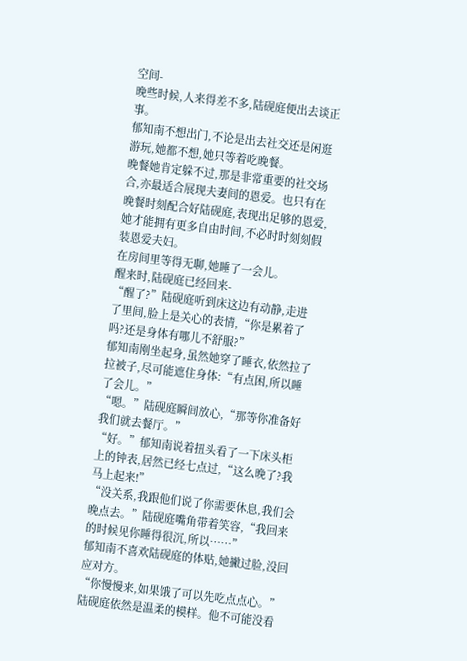空间-
晚些时候,人来得差不多,陆砚庭便出去谈正事。
郁知南不想出门,不论是出去社交还是闲逛游玩,她都不想,她只等着吃晚餐。
晚餐她肯定躲不过,那是非常重要的社交场合,亦最适合展现夫妻间的恩爱。也只有在晚餐时刻配合好陆砚庭,表现出足够的恩爱,她才能拥有更多自由时间,不必时时刻刻假装恩爱夫妇。
在房间里等得无聊,她睡了一会儿。
醒来时,陆砚庭已经回来-
“醒了?”陆砚庭听到床这边有动静,走进了里间,脸上是关心的表情,“你是累着了吗?还是身体有哪儿不舒服?”
郁知南刚坐起身,虽然她穿了睡衣,依然拉了拉被子,尽可能遮住身体:“有点困,所以睡了会儿。”
“嗯。”陆砚庭瞬间放心,“那等你准备好我们就去餐厅。”
“好。”郁知南说着扭头看了一下床头柜上的钟表,居然已经七点过,“这么晚了?我马上起来!”
“没关系,我跟他们说了你需要休息,我们会晚点去。”陆砚庭嘴角带着笑容,“我回来的时候见你睡得很沉,所以……”
郁知南不喜欢陆砚庭的体贴,她撇过脸,没回应对方。
“你慢慢来,如果饿了可以先吃点点心。”陆砚庭依然是温柔的模样。他不可能没看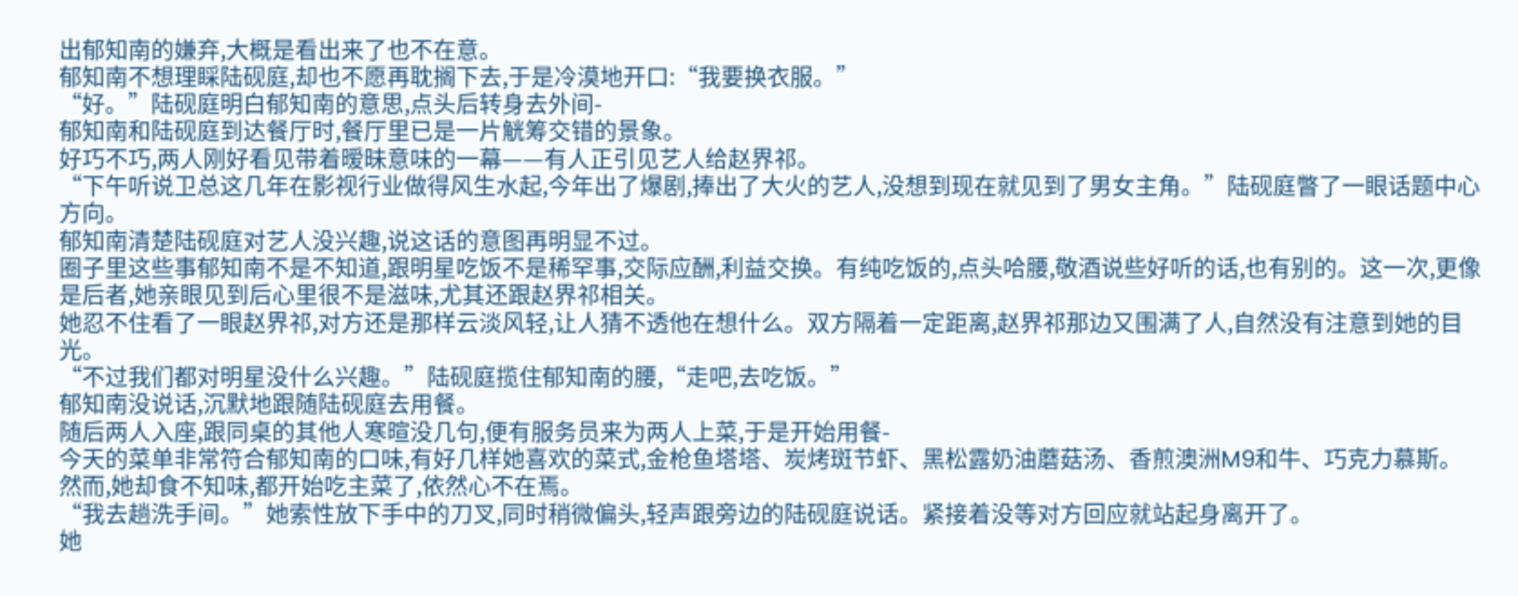出郁知南的嫌弃,大概是看出来了也不在意。
郁知南不想理睬陆砚庭,却也不愿再耽搁下去,于是冷漠地开口:“我要换衣服。”
“好。”陆砚庭明白郁知南的意思,点头后转身去外间-
郁知南和陆砚庭到达餐厅时,餐厅里已是一片觥筹交错的景象。
好巧不巧,两人刚好看见带着暧昧意味的一幕——有人正引见艺人给赵界祁。
“下午听说卫总这几年在影视行业做得风生水起,今年出了爆剧,捧出了大火的艺人,没想到现在就见到了男女主角。”陆砚庭瞥了一眼话题中心方向。
郁知南清楚陆砚庭对艺人没兴趣,说这话的意图再明显不过。
圈子里这些事郁知南不是不知道,跟明星吃饭不是稀罕事,交际应酬,利益交换。有纯吃饭的,点头哈腰,敬酒说些好听的话,也有别的。这一次,更像是后者,她亲眼见到后心里很不是滋味,尤其还跟赵界祁相关。
她忍不住看了一眼赵界祁,对方还是那样云淡风轻,让人猜不透他在想什么。双方隔着一定距离,赵界祁那边又围满了人,自然没有注意到她的目光。
“不过我们都对明星没什么兴趣。”陆砚庭揽住郁知南的腰,“走吧,去吃饭。”
郁知南没说话,沉默地跟随陆砚庭去用餐。
随后两人入座,跟同桌的其他人寒暄没几句,便有服务员来为两人上菜,于是开始用餐-
今天的菜单非常符合郁知南的口味,有好几样她喜欢的菜式,金枪鱼塔塔、炭烤斑节虾、黑松露奶油蘑菇汤、香煎澳洲M9和牛、巧克力慕斯。
然而,她却食不知味,都开始吃主菜了,依然心不在焉。
“我去趟洗手间。”她索性放下手中的刀叉,同时稍微偏头,轻声跟旁边的陆砚庭说话。紧接着没等对方回应就站起身离开了。
她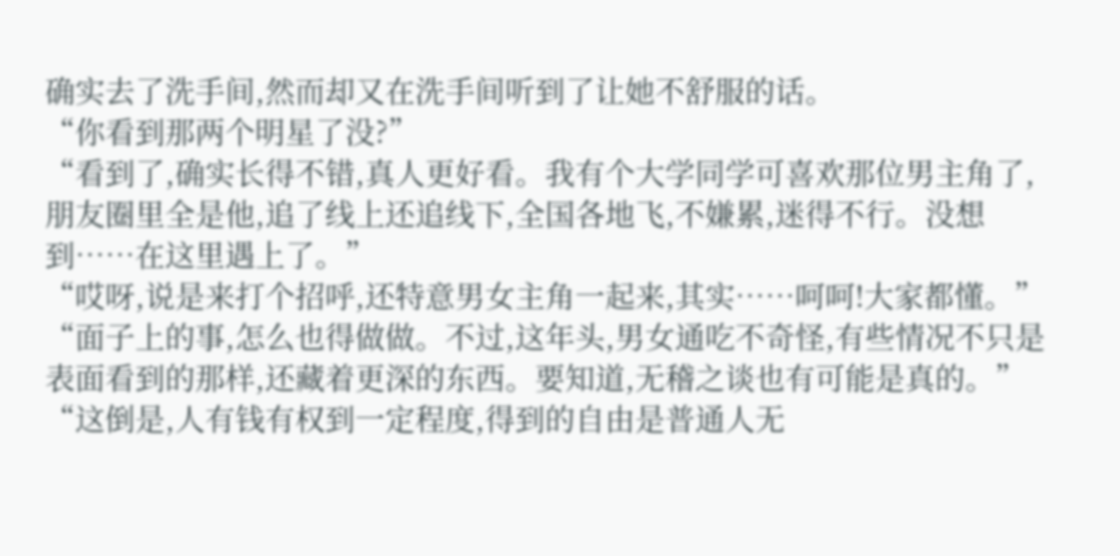确实去了洗手间,然而却又在洗手间听到了让她不舒服的话。
“你看到那两个明星了没?”
“看到了,确实长得不错,真人更好看。我有个大学同学可喜欢那位男主角了,朋友圈里全是他,追了线上还追线下,全国各地飞,不嫌累,迷得不行。没想到……在这里遇上了。”
“哎呀,说是来打个招呼,还特意男女主角一起来,其实……呵呵!大家都懂。”
“面子上的事,怎么也得做做。不过,这年头,男女通吃不奇怪,有些情况不只是表面看到的那样,还藏着更深的东西。要知道,无稽之谈也有可能是真的。”
“这倒是,人有钱有权到一定程度,得到的自由是普通人无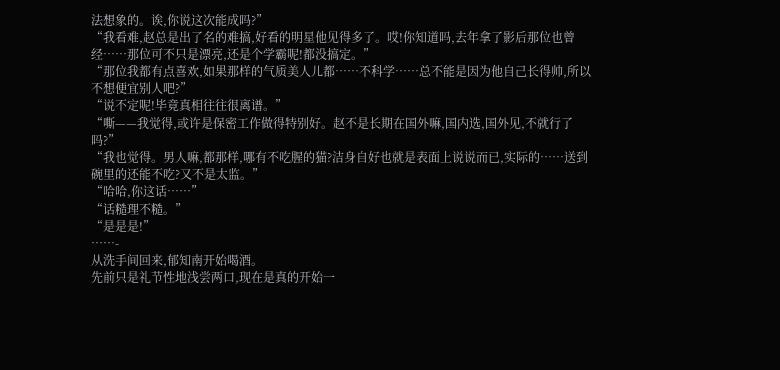法想象的。诶,你说这次能成吗?”
“我看难,赵总是出了名的难搞,好看的明星他见得多了。哎!你知道吗,去年拿了影后那位也曾经……那位可不只是漂亮,还是个学霸呢!都没搞定。”
“那位我都有点喜欢,如果那样的气质美人儿都……不科学……总不能是因为他自己长得帅,所以不想便宜别人吧?”
“说不定呢!毕竟真相往往很离谱。”
“嘶——我觉得,或许是保密工作做得特别好。赵不是长期在国外嘛,国内选,国外见,不就行了吗?”
“我也觉得。男人嘛,都那样,哪有不吃腥的猫?洁身自好也就是表面上说说而已,实际的……送到碗里的还能不吃?又不是太监。”
“哈哈,你这话……”
“话糙理不糙。”
“是是是!”
……-
从洗手间回来,郁知南开始喝酒。
先前只是礼节性地浅尝两口,现在是真的开始一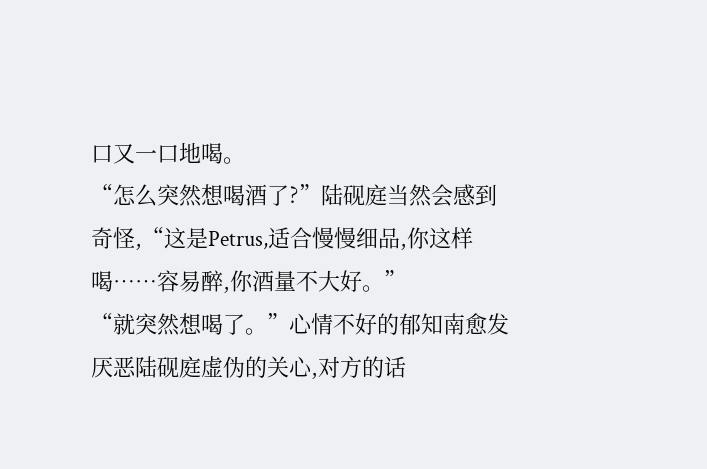口又一口地喝。
“怎么突然想喝酒了?”陆砚庭当然会感到奇怪,“这是Petrus,适合慢慢细品,你这样喝……容易醉,你酒量不大好。”
“就突然想喝了。”心情不好的郁知南愈发厌恶陆砚庭虚伪的关心,对方的话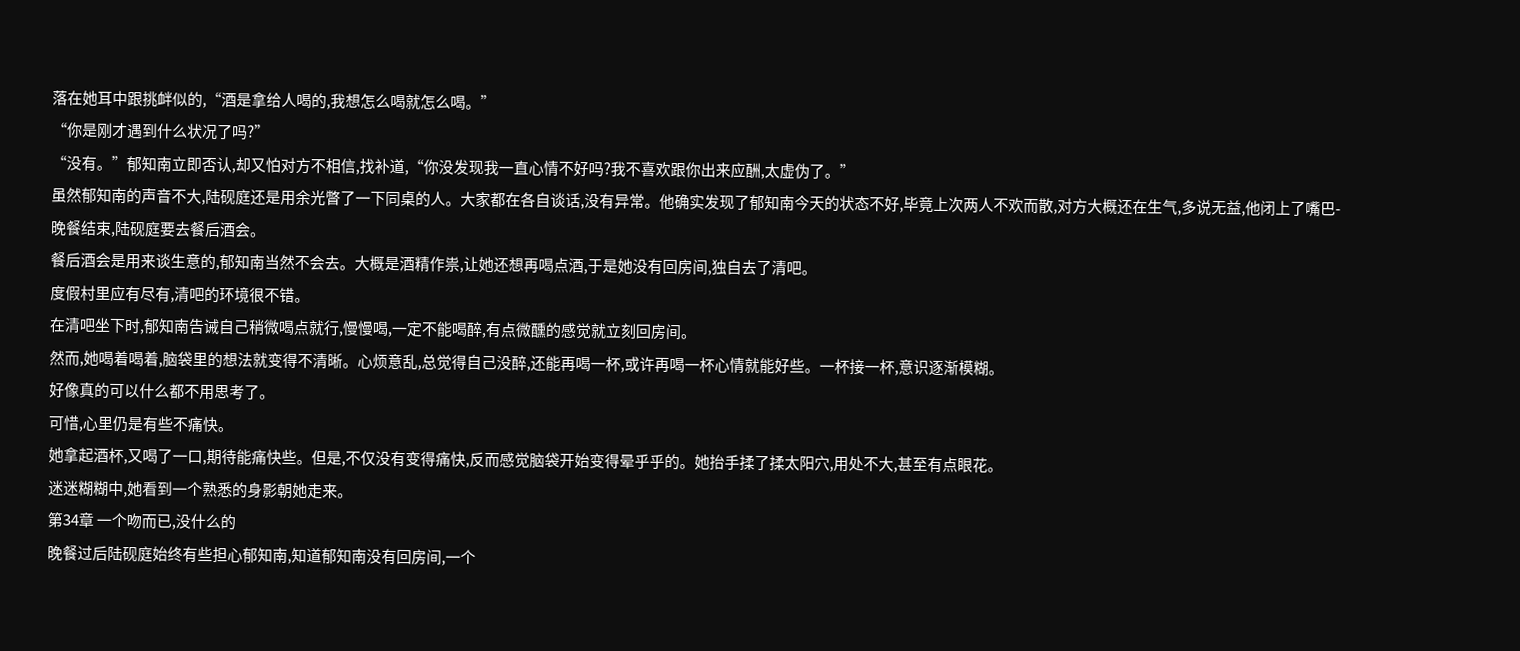落在她耳中跟挑衅似的,“酒是拿给人喝的,我想怎么喝就怎么喝。”
“你是刚才遇到什么状况了吗?”
“没有。”郁知南立即否认,却又怕对方不相信,找补道,“你没发现我一直心情不好吗?我不喜欢跟你出来应酬,太虚伪了。”
虽然郁知南的声音不大,陆砚庭还是用余光瞥了一下同桌的人。大家都在各自谈话,没有异常。他确实发现了郁知南今天的状态不好,毕竟上次两人不欢而散,对方大概还在生气,多说无益,他闭上了嘴巴-
晚餐结束,陆砚庭要去餐后酒会。
餐后酒会是用来谈生意的,郁知南当然不会去。大概是酒精作祟,让她还想再喝点酒,于是她没有回房间,独自去了清吧。
度假村里应有尽有,清吧的环境很不错。
在清吧坐下时,郁知南告诫自己稍微喝点就行,慢慢喝,一定不能喝醉,有点微醺的感觉就立刻回房间。
然而,她喝着喝着,脑袋里的想法就变得不清晰。心烦意乱,总觉得自己没醉,还能再喝一杯,或许再喝一杯心情就能好些。一杯接一杯,意识逐渐模糊。
好像真的可以什么都不用思考了。
可惜,心里仍是有些不痛快。
她拿起酒杯,又喝了一口,期待能痛快些。但是,不仅没有变得痛快,反而感觉脑袋开始变得晕乎乎的。她抬手揉了揉太阳穴,用处不大,甚至有点眼花。
迷迷糊糊中,她看到一个熟悉的身影朝她走来。
第34章 一个吻而已,没什么的
晚餐过后陆砚庭始终有些担心郁知南,知道郁知南没有回房间,一个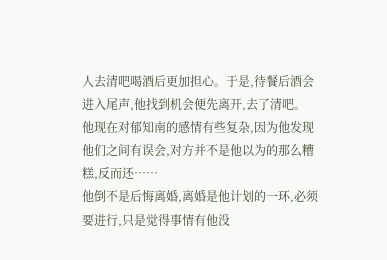人去清吧喝酒后更加担心。于是,待餐后酒会进入尾声,他找到机会便先离开,去了清吧。
他现在对郁知南的感情有些复杂,因为他发现他们之间有误会,对方并不是他以为的那么糟糕,反而还……
他倒不是后悔离婚,离婚是他计划的一环,必须要进行,只是觉得事情有他没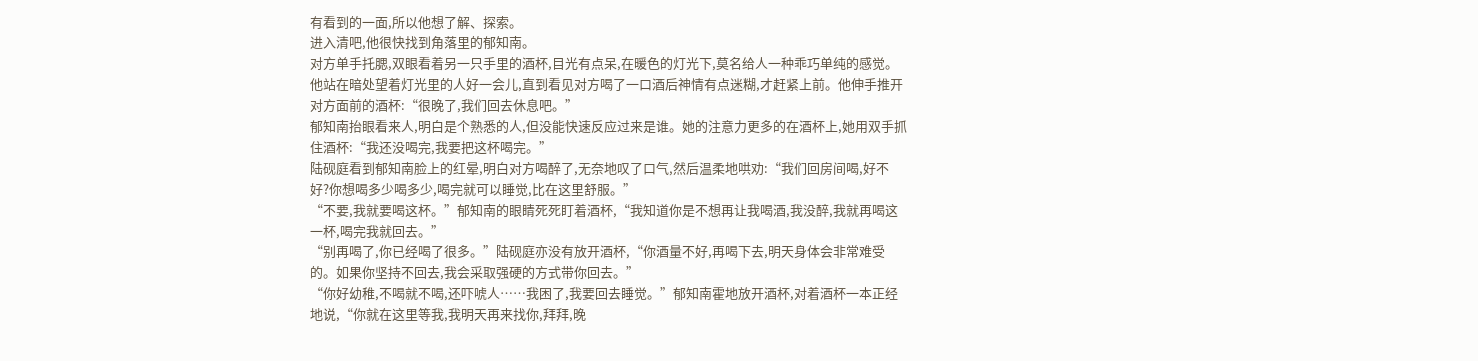有看到的一面,所以他想了解、探索。
进入清吧,他很快找到角落里的郁知南。
对方单手托腮,双眼看着另一只手里的酒杯,目光有点呆,在暖色的灯光下,莫名给人一种乖巧单纯的感觉。
他站在暗处望着灯光里的人好一会儿,直到看见对方喝了一口酒后神情有点迷糊,才赶紧上前。他伸手推开对方面前的酒杯:“很晚了,我们回去休息吧。”
郁知南抬眼看来人,明白是个熟悉的人,但没能快速反应过来是谁。她的注意力更多的在酒杯上,她用双手抓住酒杯:“我还没喝完,我要把这杯喝完。”
陆砚庭看到郁知南脸上的红晕,明白对方喝醉了,无奈地叹了口气,然后温柔地哄劝:“我们回房间喝,好不好?你想喝多少喝多少,喝完就可以睡觉,比在这里舒服。”
“不要,我就要喝这杯。”郁知南的眼睛死死盯着酒杯,“我知道你是不想再让我喝酒,我没醉,我就再喝这一杯,喝完我就回去。”
“别再喝了,你已经喝了很多。”陆砚庭亦没有放开酒杯,“你酒量不好,再喝下去,明天身体会非常难受的。如果你坚持不回去,我会采取强硬的方式带你回去。”
“你好幼稚,不喝就不喝,还吓唬人……我困了,我要回去睡觉。”郁知南霍地放开酒杯,对着酒杯一本正经地说,“你就在这里等我,我明天再来找你,拜拜,晚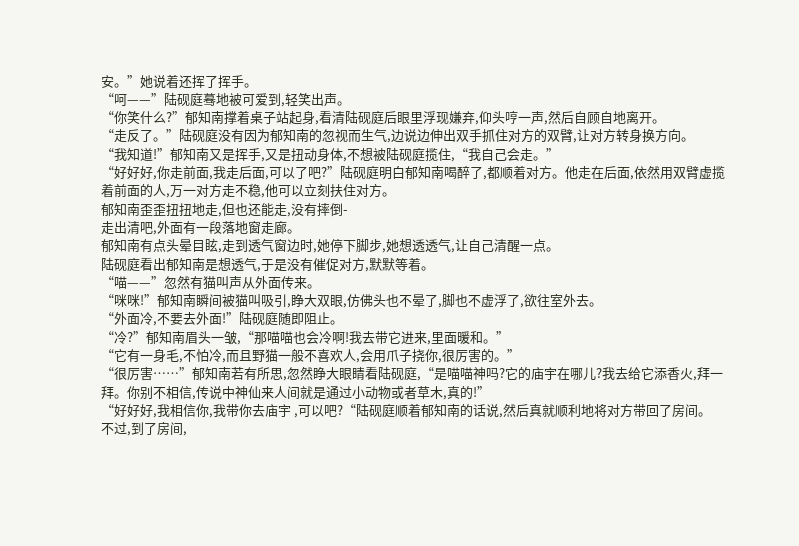安。”她说着还挥了挥手。
“呵——”陆砚庭蓦地被可爱到,轻笑出声。
“你笑什么?”郁知南撑着桌子站起身,看清陆砚庭后眼里浮现嫌弃,仰头哼一声,然后自顾自地离开。
“走反了。”陆砚庭没有因为郁知南的忽视而生气,边说边伸出双手抓住对方的双臂,让对方转身换方向。
“我知道!”郁知南又是挥手,又是扭动身体,不想被陆砚庭揽住,“我自己会走。”
“好好好,你走前面,我走后面,可以了吧?”陆砚庭明白郁知南喝醉了,都顺着对方。他走在后面,依然用双臂虚揽着前面的人,万一对方走不稳,他可以立刻扶住对方。
郁知南歪歪扭扭地走,但也还能走,没有摔倒-
走出清吧,外面有一段落地窗走廊。
郁知南有点头晕目眩,走到透气窗边时,她停下脚步,她想透透气,让自己清醒一点。
陆砚庭看出郁知南是想透气,于是没有催促对方,默默等着。
“喵——”忽然有猫叫声从外面传来。
“咪咪!”郁知南瞬间被猫叫吸引,睁大双眼,仿佛头也不晕了,脚也不虚浮了,欲往室外去。
“外面冷,不要去外面!”陆砚庭随即阻止。
“冷?”郁知南眉头一皱,“那喵喵也会冷啊!我去带它进来,里面暖和。”
“它有一身毛,不怕冷,而且野猫一般不喜欢人,会用爪子挠你,很厉害的。”
“很厉害……”郁知南若有所思,忽然睁大眼睛看陆砚庭,“是喵喵神吗?它的庙宇在哪儿?我去给它添香火,拜一拜。你别不相信,传说中神仙来人间就是通过小动物或者草木,真的!”
“好好好,我相信你,我带你去庙宇 ,可以吧?“陆砚庭顺着郁知南的话说,然后真就顺利地将对方带回了房间。
不过,到了房间,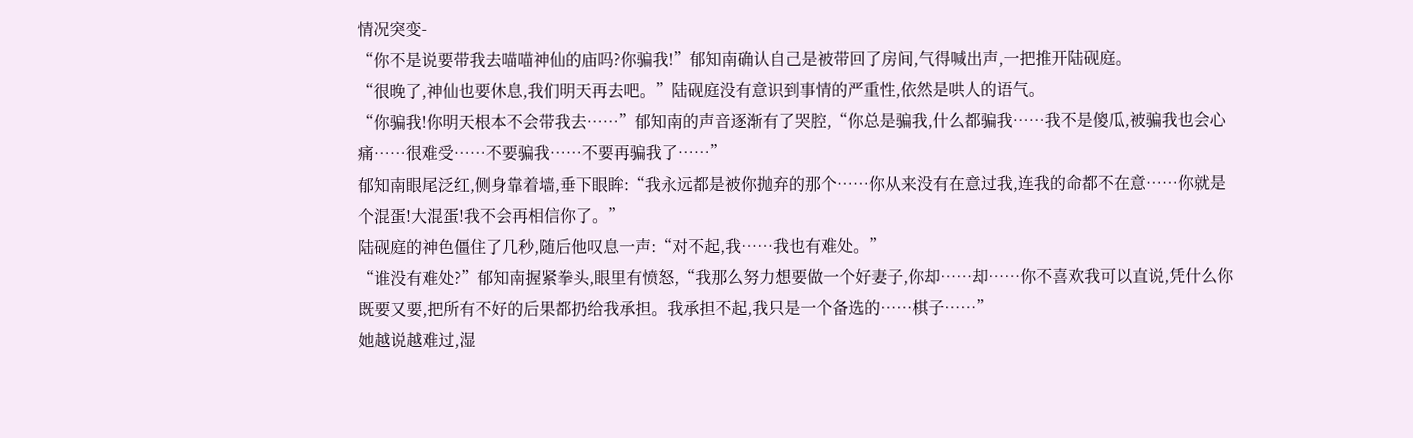情况突变-
“你不是说要带我去喵喵神仙的庙吗?你骗我!”郁知南确认自己是被带回了房间,气得喊出声,一把推开陆砚庭。
“很晚了,神仙也要休息,我们明天再去吧。”陆砚庭没有意识到事情的严重性,依然是哄人的语气。
“你骗我!你明天根本不会带我去……”郁知南的声音逐渐有了哭腔,“你总是骗我,什么都骗我……我不是傻瓜,被骗我也会心痛……很难受……不要骗我……不要再骗我了……”
郁知南眼尾泛红,侧身靠着墙,垂下眼眸:“我永远都是被你抛弃的那个……你从来没有在意过我,连我的命都不在意……你就是个混蛋!大混蛋!我不会再相信你了。”
陆砚庭的神色僵住了几秒,随后他叹息一声:“对不起,我……我也有难处。”
“谁没有难处?”郁知南握紧拳头,眼里有愤怒,“我那么努力想要做一个好妻子,你却……却……你不喜欢我可以直说,凭什么你既要又要,把所有不好的后果都扔给我承担。我承担不起,我只是一个备选的……棋子……”
她越说越难过,湿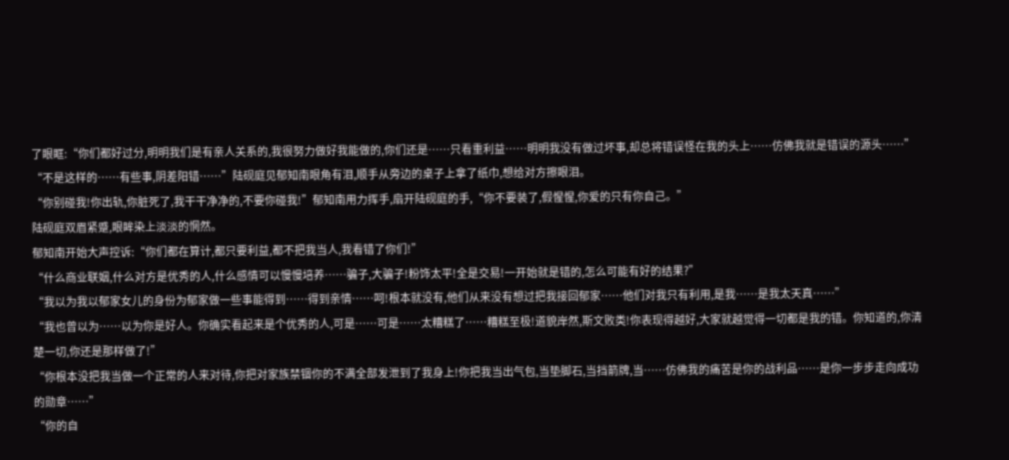了眼眶:“你们都好过分,明明我们是有亲人关系的,我很努力做好我能做的,你们还是……只看重利益……明明我没有做过坏事,却总将错误怪在我的头上……仿佛我就是错误的源头……”
“不是这样的……有些事,阴差阳错……”陆砚庭见郁知南眼角有泪,顺手从旁边的桌子上拿了纸巾,想给对方擦眼泪。
“你别碰我!你出轨,你脏死了,我干干净净的,不要你碰我!”郁知南用力挥手,扇开陆砚庭的手,“你不要装了,假惺惺,你爱的只有你自己。”
陆砚庭双眉紧蹙,眼眸染上淡淡的惘然。
郁知南开始大声控诉:“你们都在算计,都只要利益,都不把我当人,我看错了你们!”
“什么商业联姻,什么对方是优秀的人,什么感情可以慢慢培养……骗子,大骗子!粉饰太平!全是交易!一开始就是错的,怎么可能有好的结果?”
“我以为我以郁家女儿的身份为郁家做一些事能得到……得到亲情……呵!根本就没有,他们从来没有想过把我接回郁家……他们对我只有利用,是我……是我太天真……”
“我也曾以为……以为你是好人。你确实看起来是个优秀的人,可是……可是……太糟糕了……糟糕至极!道貌岸然,斯文败类!你表现得越好,大家就越觉得一切都是我的错。你知道的,你清楚一切,你还是那样做了!”
“你根本没把我当做一个正常的人来对待,你把对家族禁锢你的不满全部发泄到了我身上!你把我当出气包,当垫脚石,当挡箭牌,当……仿佛我的痛苦是你的战利品……是你一步步走向成功的勋章……”
“你的自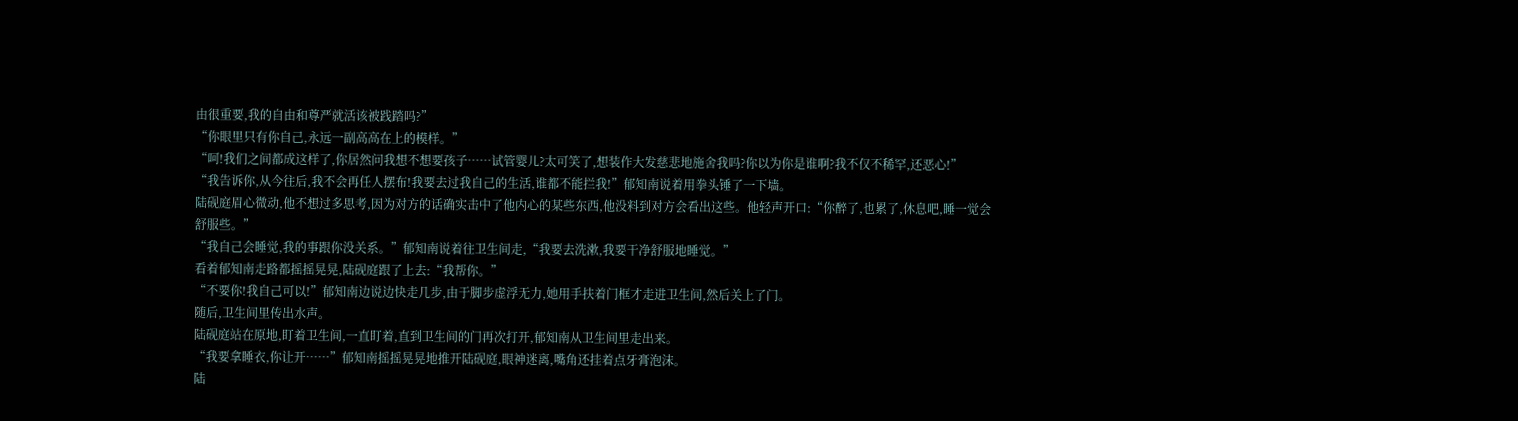由很重要,我的自由和尊严就活该被践踏吗?”
“你眼里只有你自己,永远一副高高在上的模样。”
“呵!我们之间都成这样了,你居然问我想不想要孩子……试管婴儿?太可笑了,想装作大发慈悲地施舍我吗?你以为你是谁啊?我不仅不稀罕,还恶心!”
“我告诉你,从今往后,我不会再任人摆布!我要去过我自己的生活,谁都不能拦我!”郁知南说着用拳头锤了一下墙。
陆砚庭眉心微动,他不想过多思考,因为对方的话确实击中了他内心的某些东西,他没料到对方会看出这些。他轻声开口:“你醉了,也累了,休息吧,睡一觉会舒服些。”
“我自己会睡觉,我的事跟你没关系。”郁知南说着往卫生间走,“我要去洗漱,我要干净舒服地睡觉。”
看着郁知南走路都摇摇晃晃,陆砚庭跟了上去:“我帮你。”
“不要你!我自己可以!”郁知南边说边快走几步,由于脚步虚浮无力,她用手扶着门框才走进卫生间,然后关上了门。
随后,卫生间里传出水声。
陆砚庭站在原地,盯着卫生间,一直盯着,直到卫生间的门再次打开,郁知南从卫生间里走出来。
“我要拿睡衣,你让开……”郁知南摇摇晃晃地推开陆砚庭,眼神迷离,嘴角还挂着点牙膏泡沫。
陆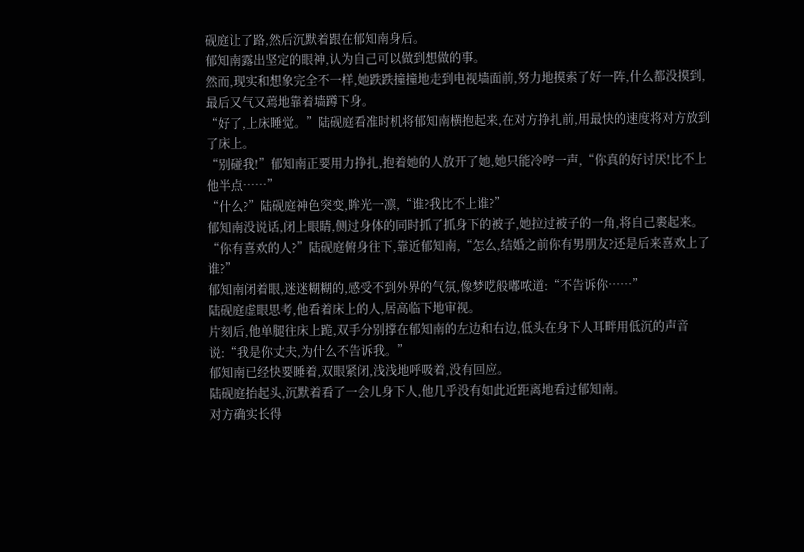砚庭让了路,然后沉默着跟在郁知南身后。
郁知南露出坚定的眼神,认为自己可以做到想做的事。
然而,现实和想象完全不一样,她跌跌撞撞地走到电视墙面前,努力地摸索了好一阵,什么都没摸到,最后又气又蔫地靠着墙蹲下身。
“好了,上床睡觉。”陆砚庭看准时机将郁知南横抱起来,在对方挣扎前,用最快的速度将对方放到了床上。
“别碰我!”郁知南正要用力挣扎,抱着她的人放开了她,她只能冷哼一声,“你真的好讨厌!比不上他半点……”
“什么?”陆砚庭神色突变,眸光一凛,“谁?我比不上谁?”
郁知南没说话,闭上眼睛,侧过身体的同时抓了抓身下的被子,她拉过被子的一角,将自己裹起来。
“你有喜欢的人?”陆砚庭俯身往下,靠近郁知南,“怎么,结婚之前你有男朋友?还是后来喜欢上了谁?”
郁知南闭着眼,迷迷糊糊的,感受不到外界的气氛,像梦呓般嘟哝道:“不告诉你……”
陆砚庭虚眼思考,他看着床上的人,居高临下地审视。
片刻后,他单腿往床上跪,双手分别撑在郁知南的左边和右边,低头在身下人耳畔用低沉的声音说:“我是你丈夫,为什么不告诉我。”
郁知南已经快要睡着,双眼紧闭,浅浅地呼吸着,没有回应。
陆砚庭抬起头,沉默着看了一会儿身下人,他几乎没有如此近距离地看过郁知南。
对方确实长得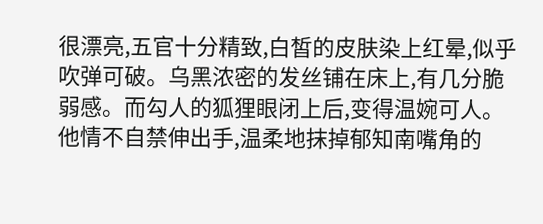很漂亮,五官十分精致,白皙的皮肤染上红晕,似乎吹弹可破。乌黑浓密的发丝铺在床上,有几分脆弱感。而勾人的狐狸眼闭上后,变得温婉可人。
他情不自禁伸出手,温柔地抹掉郁知南嘴角的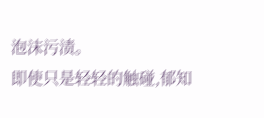泡沫污渍。
即使只是轻轻的触碰,郁知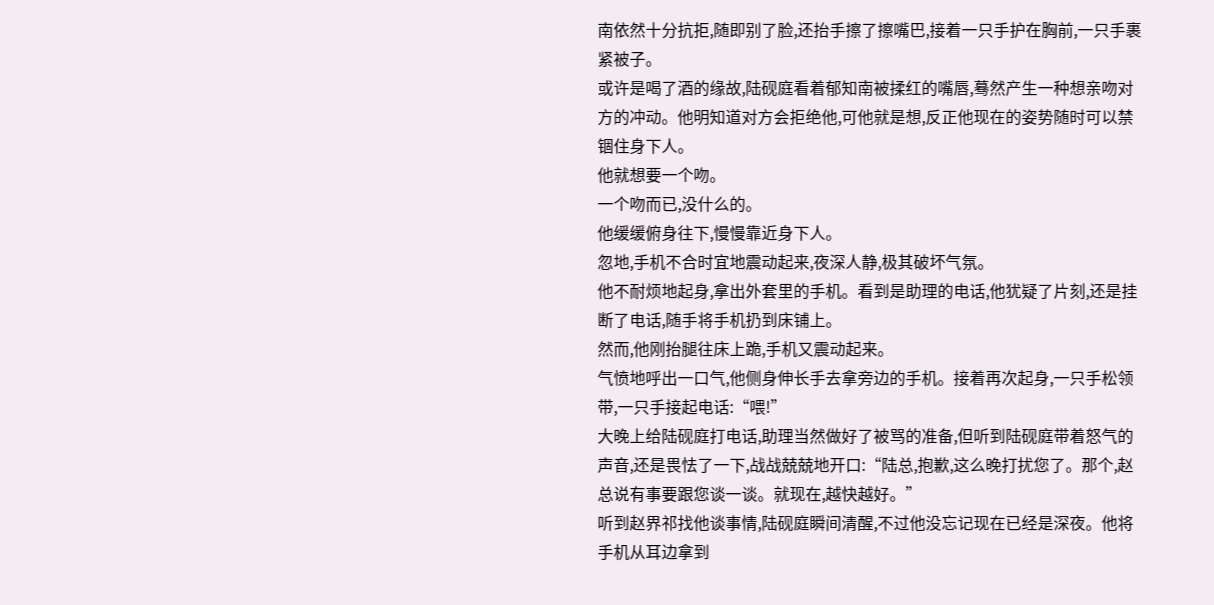南依然十分抗拒,随即别了脸,还抬手擦了擦嘴巴,接着一只手护在胸前,一只手裹紧被子。
或许是喝了酒的缘故,陆砚庭看着郁知南被揉红的嘴唇,蓦然产生一种想亲吻对方的冲动。他明知道对方会拒绝他,可他就是想,反正他现在的姿势随时可以禁锢住身下人。
他就想要一个吻。
一个吻而已,没什么的。
他缓缓俯身往下,慢慢靠近身下人。
忽地,手机不合时宜地震动起来,夜深人静,极其破坏气氛。
他不耐烦地起身,拿出外套里的手机。看到是助理的电话,他犹疑了片刻,还是挂断了电话,随手将手机扔到床铺上。
然而,他刚抬腿往床上跪,手机又震动起来。
气愤地呼出一口气,他侧身伸长手去拿旁边的手机。接着再次起身,一只手松领带,一只手接起电话:“喂!”
大晚上给陆砚庭打电话,助理当然做好了被骂的准备,但听到陆砚庭带着怒气的声音,还是畏怯了一下,战战兢兢地开口:“陆总,抱歉,这么晚打扰您了。那个,赵总说有事要跟您谈一谈。就现在,越快越好。”
听到赵界祁找他谈事情,陆砚庭瞬间清醒,不过他没忘记现在已经是深夜。他将手机从耳边拿到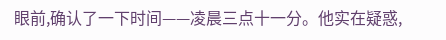眼前,确认了一下时间——凌晨三点十一分。他实在疑惑,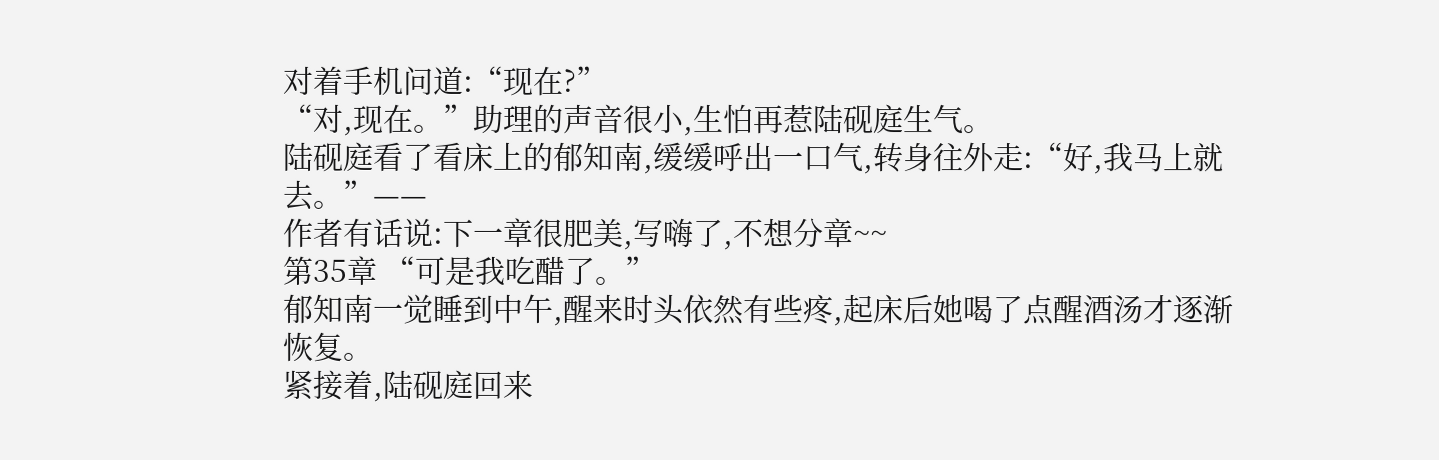对着手机问道:“现在?”
“对,现在。”助理的声音很小,生怕再惹陆砚庭生气。
陆砚庭看了看床上的郁知南,缓缓呼出一口气,转身往外走:“好,我马上就去。”——
作者有话说:下一章很肥美,写嗨了,不想分章~~
第35章 “可是我吃醋了。”
郁知南一觉睡到中午,醒来时头依然有些疼,起床后她喝了点醒酒汤才逐渐恢复。
紧接着,陆砚庭回来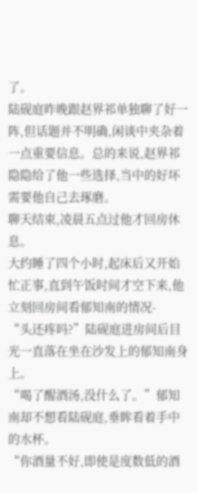了。
陆砚庭昨晚跟赵界祁单独聊了好一阵,但话题并不明确,闲谈中夹杂着一点重要信息。总的来说,赵界祁隐隐给了他一些选择,当中的好坏需要他自己去琢磨。
聊天结束,凌晨五点过他才回房休息。
大约睡了四个小时,起床后又开始忙正事,直到午饭时间才空下来,他立刻回房间看郁知南的情况-
“头还疼吗?”陆砚庭进房间后目光一直落在坐在沙发上的郁知南身上。
“喝了醒酒汤,没什么了。”郁知南却不想看陆砚庭,垂眸看着手中的水杯。
“你酒量不好,即使是度数低的酒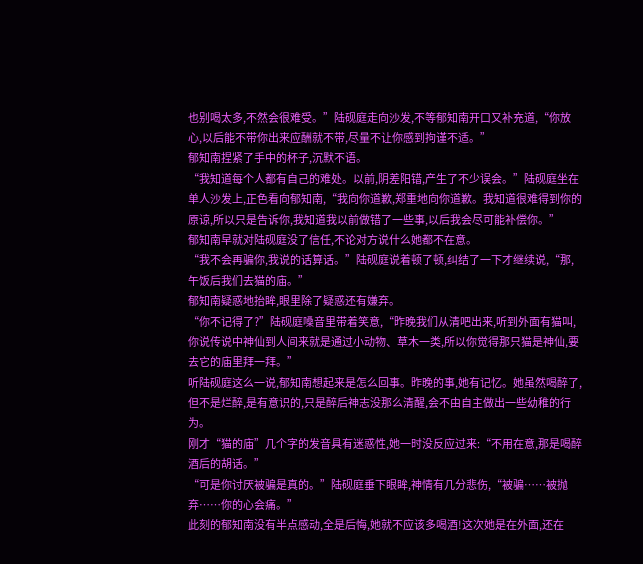也别喝太多,不然会很难受。”陆砚庭走向沙发,不等郁知南开口又补充道,“你放心,以后能不带你出来应酬就不带,尽量不让你感到拘谨不适。”
郁知南捏紧了手中的杯子,沉默不语。
“我知道每个人都有自己的难处。以前,阴差阳错,产生了不少误会。”陆砚庭坐在单人沙发上,正色看向郁知南,“我向你道歉,郑重地向你道歉。我知道很难得到你的原谅,所以只是告诉你,我知道我以前做错了一些事,以后我会尽可能补偿你。”
郁知南早就对陆砚庭没了信任,不论对方说什么她都不在意。
“我不会再骗你,我说的话算话。”陆砚庭说着顿了顿,纠结了一下才继续说,“那,午饭后我们去猫的庙。”
郁知南疑惑地抬眸,眼里除了疑惑还有嫌弃。
“你不记得了?”陆砚庭嗓音里带着笑意,“昨晚我们从清吧出来,听到外面有猫叫,你说传说中神仙到人间来就是通过小动物、草木一类,所以你觉得那只猫是神仙,要去它的庙里拜一拜。”
听陆砚庭这么一说,郁知南想起来是怎么回事。昨晚的事,她有记忆。她虽然喝醉了,但不是烂醉,是有意识的,只是醉后神志没那么清醒,会不由自主做出一些幼稚的行为。
刚才“猫的庙”几个字的发音具有迷惑性,她一时没反应过来:“不用在意,那是喝醉酒后的胡话。”
“可是你讨厌被骗是真的。”陆砚庭垂下眼眸,神情有几分悲伤,“被骗……被抛弃……你的心会痛。”
此刻的郁知南没有半点感动,全是后悔,她就不应该多喝酒!这次她是在外面,还在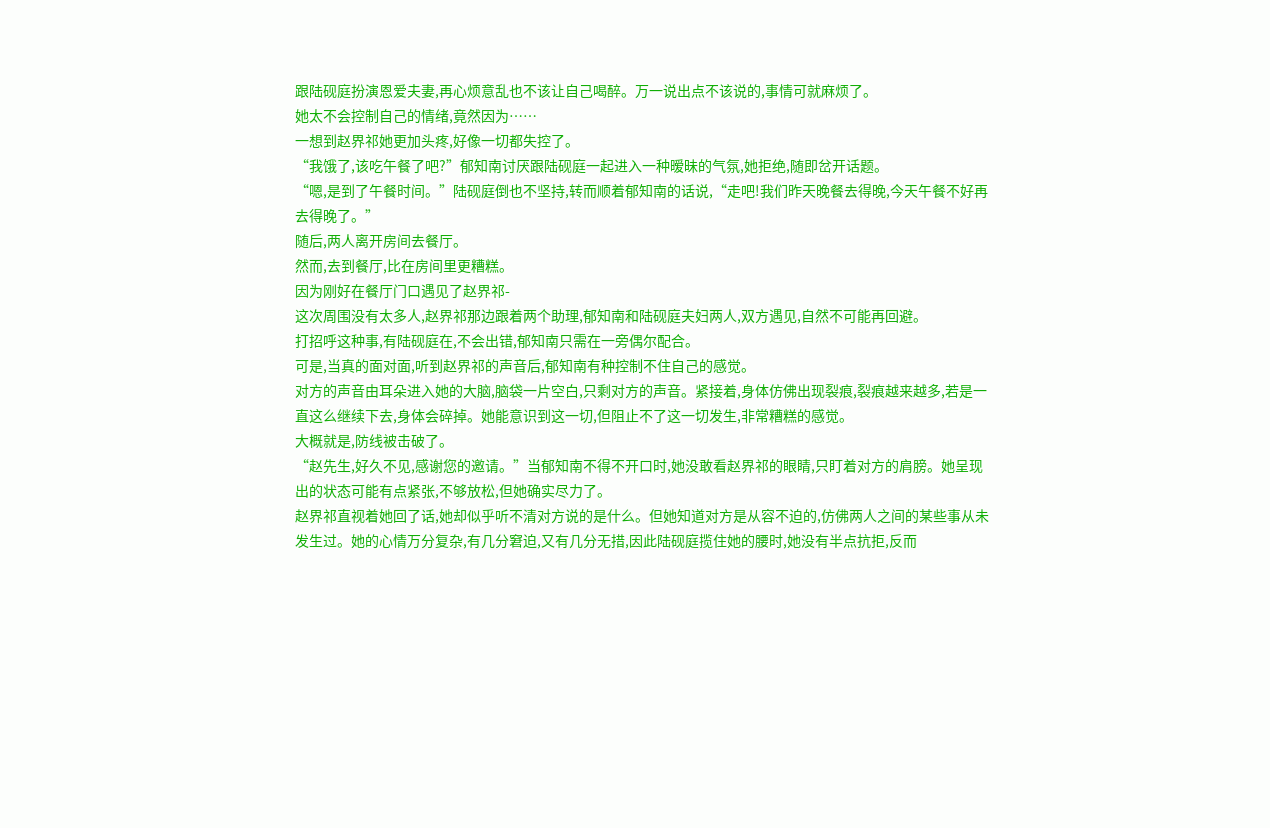跟陆砚庭扮演恩爱夫妻,再心烦意乱也不该让自己喝醉。万一说出点不该说的,事情可就麻烦了。
她太不会控制自己的情绪,竟然因为……
一想到赵界祁她更加头疼,好像一切都失控了。
“我饿了,该吃午餐了吧?”郁知南讨厌跟陆砚庭一起进入一种暧昧的气氛,她拒绝,随即岔开话题。
“嗯,是到了午餐时间。”陆砚庭倒也不坚持,转而顺着郁知南的话说,“走吧!我们昨天晚餐去得晚,今天午餐不好再去得晚了。”
随后,两人离开房间去餐厅。
然而,去到餐厅,比在房间里更糟糕。
因为刚好在餐厅门口遇见了赵界祁-
这次周围没有太多人,赵界祁那边跟着两个助理,郁知南和陆砚庭夫妇两人,双方遇见,自然不可能再回避。
打招呼这种事,有陆砚庭在,不会出错,郁知南只需在一旁偶尔配合。
可是,当真的面对面,听到赵界祁的声音后,郁知南有种控制不住自己的感觉。
对方的声音由耳朵进入她的大脑,脑袋一片空白,只剩对方的声音。紧接着,身体仿佛出现裂痕,裂痕越来越多,若是一直这么继续下去,身体会碎掉。她能意识到这一切,但阻止不了这一切发生,非常糟糕的感觉。
大概就是,防线被击破了。
“赵先生,好久不见,感谢您的邀请。”当郁知南不得不开口时,她没敢看赵界祁的眼睛,只盯着对方的肩膀。她呈现出的状态可能有点紧张,不够放松,但她确实尽力了。
赵界祁直视着她回了话,她却似乎听不清对方说的是什么。但她知道对方是从容不迫的,仿佛两人之间的某些事从未发生过。她的心情万分复杂,有几分窘迫,又有几分无措,因此陆砚庭揽住她的腰时,她没有半点抗拒,反而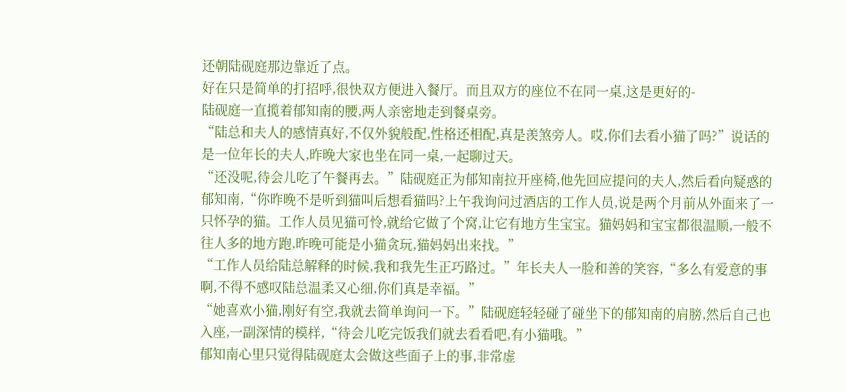还朝陆砚庭那边靠近了点。
好在只是简单的打招呼,很快双方便进入餐厅。而且双方的座位不在同一桌,这是更好的-
陆砚庭一直揽着郁知南的腰,两人亲密地走到餐桌旁。
“陆总和夫人的感情真好,不仅外貌般配,性格还相配,真是羡煞旁人。哎,你们去看小猫了吗?”说话的是一位年长的夫人,昨晚大家也坐在同一桌,一起聊过天。
“还没呢,待会儿吃了午餐再去。”陆砚庭正为郁知南拉开座椅,他先回应提问的夫人,然后看向疑惑的郁知南,“你昨晚不是听到猫叫后想看猫吗?上午我询问过酒店的工作人员,说是两个月前从外面来了一只怀孕的猫。工作人员见猫可怜,就给它做了个窝,让它有地方生宝宝。猫妈妈和宝宝都很温顺,一般不往人多的地方跑,昨晚可能是小猫贪玩,猫妈妈出来找。”
“工作人员给陆总解释的时候,我和我先生正巧路过。”年长夫人一脸和善的笑容,“多么有爱意的事啊,不得不感叹陆总温柔又心细,你们真是幸福。”
“她喜欢小猫,刚好有空,我就去简单询问一下。”陆砚庭轻轻碰了碰坐下的郁知南的肩膀,然后自己也入座,一副深情的模样,“待会儿吃完饭我们就去看看吧,有小猫哦。”
郁知南心里只觉得陆砚庭太会做这些面子上的事,非常虚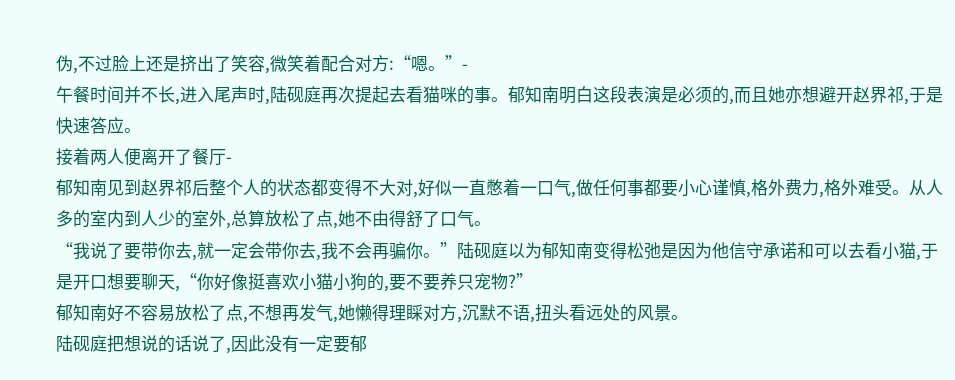伪,不过脸上还是挤出了笑容,微笑着配合对方:“嗯。”-
午餐时间并不长,进入尾声时,陆砚庭再次提起去看猫咪的事。郁知南明白这段表演是必须的,而且她亦想避开赵界祁,于是快速答应。
接着两人便离开了餐厅-
郁知南见到赵界祁后整个人的状态都变得不大对,好似一直憋着一口气,做任何事都要小心谨慎,格外费力,格外难受。从人多的室内到人少的室外,总算放松了点,她不由得舒了口气。
“我说了要带你去,就一定会带你去,我不会再骗你。”陆砚庭以为郁知南变得松弛是因为他信守承诺和可以去看小猫,于是开口想要聊天,“你好像挺喜欢小猫小狗的,要不要养只宠物?”
郁知南好不容易放松了点,不想再发气,她懒得理睬对方,沉默不语,扭头看远处的风景。
陆砚庭把想说的话说了,因此没有一定要郁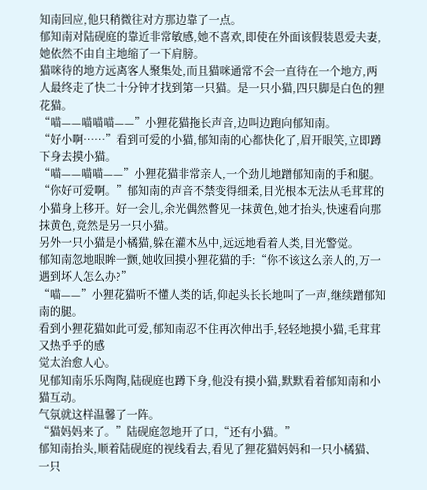知南回应,他只稍微往对方那边靠了一点。
郁知南对陆砚庭的靠近非常敏感,她不喜欢,即使在外面该假装恩爱夫妻,她依然不由自主地缩了一下肩膀。
猫咪待的地方远离客人聚集处,而且猫咪通常不会一直待在一个地方,两人最终走了快二十分钟才找到第一只猫。是一只小猫,四只脚是白色的狸花猫。
“喵——喵喵喵——”小狸花猫拖长声音,边叫边跑向郁知南。
“好小啊……”看到可爱的小猫,郁知南的心都快化了,眉开眼笑,立即蹲下身去摸小猫。
“喵——喵喵——”小狸花猫非常亲人,一个劲儿地蹭郁知南的手和腿。
“你好可爱啊。”郁知南的声音不禁变得细柔,目光根本无法从毛茸茸的小猫身上移开。好一会儿,余光偶然瞥见一抹黄色,她才抬头,快速看向那抹黄色,竟然是另一只小猫。
另外一只小猫是小橘猫,躲在灌木丛中,远远地看着人类,目光警觉。
郁知南忽地眼眸一颤,她收回摸小狸花猫的手:“你不该这么亲人的,万一遇到坏人怎么办?”
“喵——”小狸花猫听不懂人类的话,仰起头长长地叫了一声,继续蹭郁知南的腿。
看到小狸花猫如此可爱,郁知南忍不住再次伸出手,轻轻地摸小猫,毛茸茸又热乎乎的感
觉太治愈人心。
见郁知南乐乐陶陶,陆砚庭也蹲下身,他没有摸小猫,默默看着郁知南和小猫互动。
气氛就这样温馨了一阵。
“猫妈妈来了。”陆砚庭忽地开了口,“还有小猫。”
郁知南抬头,顺着陆砚庭的视线看去,看见了狸花猫妈妈和一只小橘猫、一只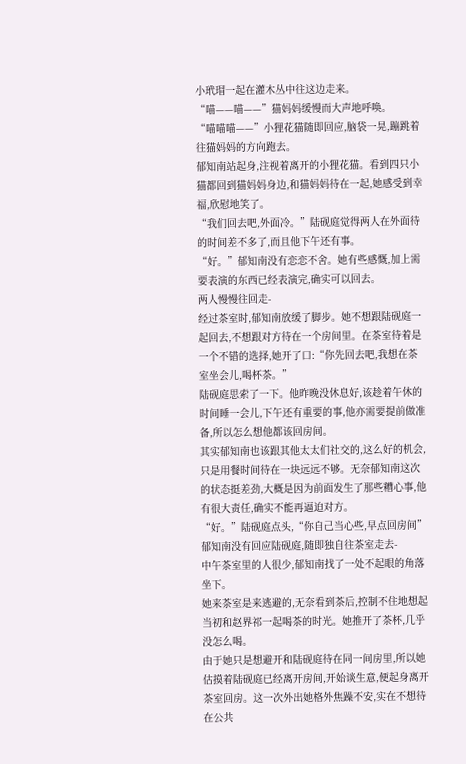小玳瑁一起在灌木丛中往这边走来。
“喵——喵——”猫妈妈缓慢而大声地呼唤。
“喵喵喵——”小狸花猫随即回应,脑袋一晃,蹦跳着往猫妈妈的方向跑去。
郁知南站起身,注视着离开的小狸花猫。看到四只小猫都回到猫妈妈身边,和猫妈妈待在一起,她感受到幸福,欣慰地笑了。
“我们回去吧,外面冷。”陆砚庭觉得两人在外面待的时间差不多了,而且他下午还有事。
“好。”郁知南没有恋恋不舍。她有些感慨,加上需要表演的东西已经表演完,确实可以回去。
两人慢慢往回走-
经过茶室时,郁知南放缓了脚步。她不想跟陆砚庭一起回去,不想跟对方待在一个房间里。在茶室待着是一个不错的选择,她开了口:“你先回去吧,我想在茶室坐会儿,喝杯茶。”
陆砚庭思索了一下。他昨晚没休息好,该趁着午休的时间睡一会儿,下午还有重要的事,他亦需要提前做准备,所以怎么想他都该回房间。
其实郁知南也该跟其他太太们社交的,这么好的机会,只是用餐时间待在一块远远不够。无奈郁知南这次的状态挺差劲,大概是因为前面发生了那些糟心事,他有很大责任,确实不能再逼迫对方。
“好。”陆砚庭点头,“你自己当心些,早点回房间”
郁知南没有回应陆砚庭,随即独自往茶室走去-
中午茶室里的人很少,郁知南找了一处不起眼的角落坐下。
她来茶室是来逃避的,无奈看到茶后,控制不住地想起当初和赵界祁一起喝茶的时光。她推开了茶杯,几乎没怎么喝。
由于她只是想避开和陆砚庭待在同一间房里,所以她估摸着陆砚庭已经离开房间,开始谈生意,便起身离开茶室回房。这一次外出她格外焦躁不安,实在不想待在公共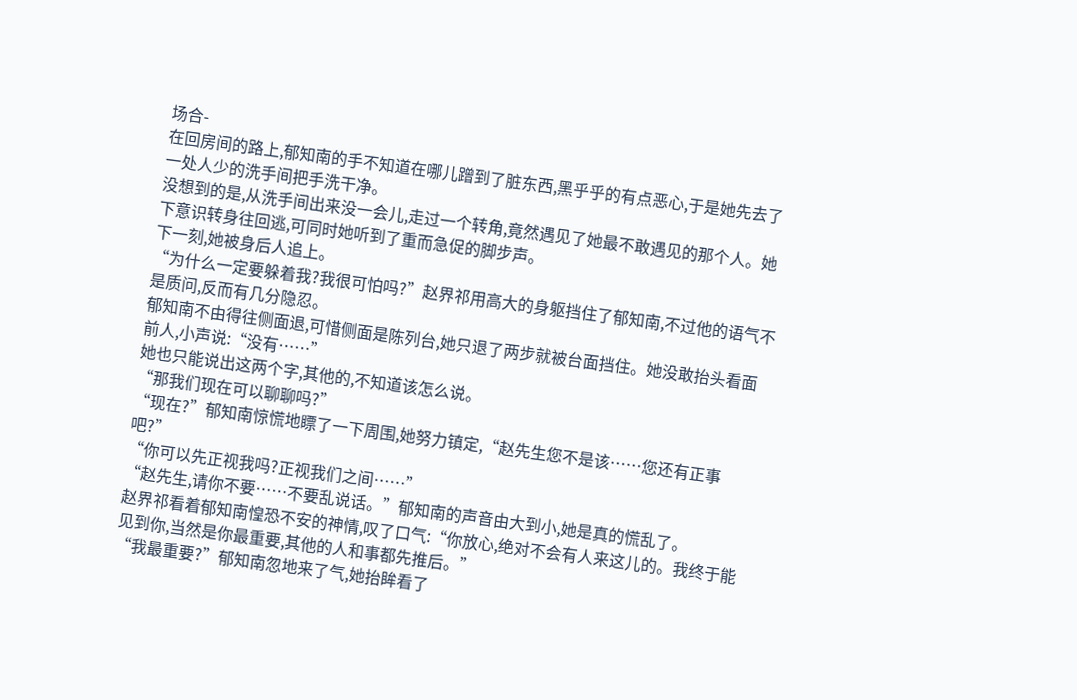场合-
在回房间的路上,郁知南的手不知道在哪儿蹭到了脏东西,黑乎乎的有点恶心,于是她先去了一处人少的洗手间把手洗干净。
没想到的是,从洗手间出来没一会儿,走过一个转角,竟然遇见了她最不敢遇见的那个人。她下意识转身往回逃,可同时她听到了重而急促的脚步声。
下一刻,她被身后人追上。
“为什么一定要躲着我?我很可怕吗?”赵界祁用高大的身躯挡住了郁知南,不过他的语气不是质问,反而有几分隐忍。
郁知南不由得往侧面退,可惜侧面是陈列台,她只退了两步就被台面挡住。她没敢抬头看面前人,小声说:“没有……”
她也只能说出这两个字,其他的,不知道该怎么说。
“那我们现在可以聊聊吗?”
“现在?”郁知南惊慌地瞟了一下周围,她努力镇定,“赵先生您不是该……您还有正事吧?”
“你可以先正视我吗?正视我们之间……”
“赵先生,请你不要……不要乱说话。”郁知南的声音由大到小,她是真的慌乱了。
赵界祁看着郁知南惶恐不安的神情,叹了口气:“你放心,绝对不会有人来这儿的。我终于能见到你,当然是你最重要,其他的人和事都先推后。”
“我最重要?”郁知南忽地来了气,她抬眸看了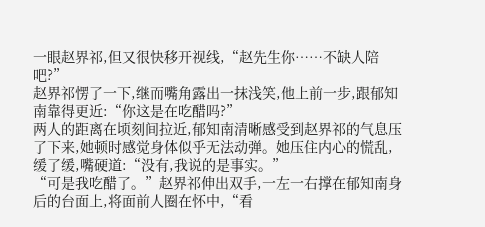一眼赵界祁,但又很快移开视线,“赵先生你……不缺人陪吧?”
赵界祁愣了一下,继而嘴角露出一抹浅笑,他上前一步,跟郁知南靠得更近:“你这是在吃醋吗?”
两人的距离在顷刻间拉近,郁知南清晰感受到赵界祁的气息压了下来,她顿时感觉身体似乎无法动弹。她压住内心的慌乱,缓了缓,嘴硬道:“没有,我说的是事实。”
“可是我吃醋了。”赵界祁伸出双手,一左一右撑在郁知南身后的台面上,将面前人圈在怀中,“看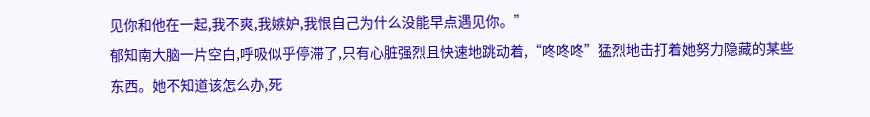见你和他在一起,我不爽,我嫉妒,我恨自己为什么没能早点遇见你。”
郁知南大脑一片空白,呼吸似乎停滞了,只有心脏强烈且快速地跳动着,“咚咚咚”猛烈地击打着她努力隐藏的某些东西。她不知道该怎么办,死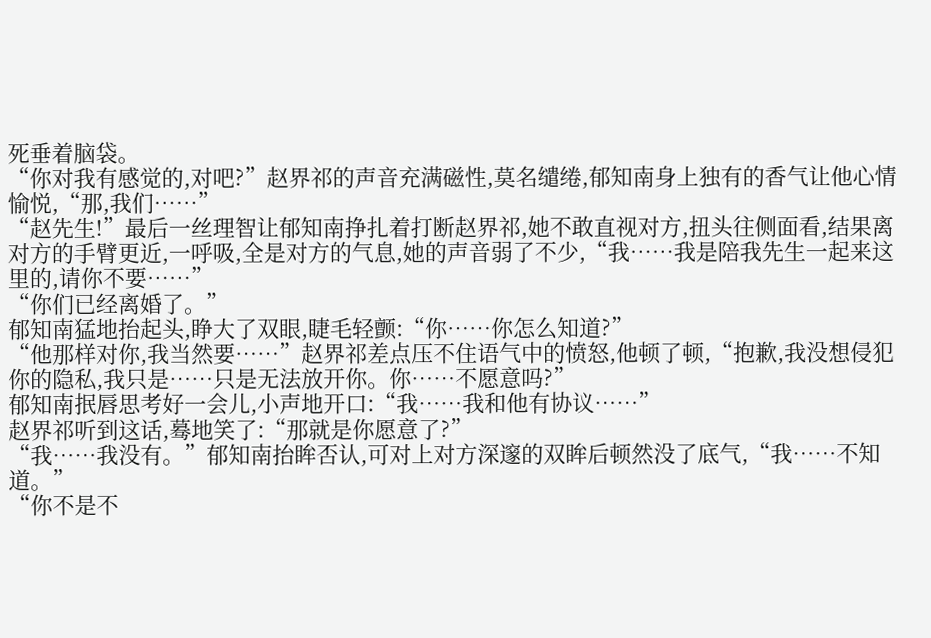死垂着脑袋。
“你对我有感觉的,对吧?”赵界祁的声音充满磁性,莫名缱绻,郁知南身上独有的香气让他心情愉悦,“那,我们……”
“赵先生!”最后一丝理智让郁知南挣扎着打断赵界祁,她不敢直视对方,扭头往侧面看,结果离对方的手臂更近,一呼吸,全是对方的气息,她的声音弱了不少,“我……我是陪我先生一起来这里的,请你不要……”
“你们已经离婚了。”
郁知南猛地抬起头,睁大了双眼,睫毛轻颤:“你……你怎么知道?”
“他那样对你,我当然要……”赵界祁差点压不住语气中的愤怒,他顿了顿,“抱歉,我没想侵犯你的隐私,我只是……只是无法放开你。你……不愿意吗?”
郁知南抿唇思考好一会儿,小声地开口:“我……我和他有协议……”
赵界祁听到这话,蓦地笑了:“那就是你愿意了?”
“我……我没有。”郁知南抬眸否认,可对上对方深邃的双眸后顿然没了底气,“我……不知道。”
“你不是不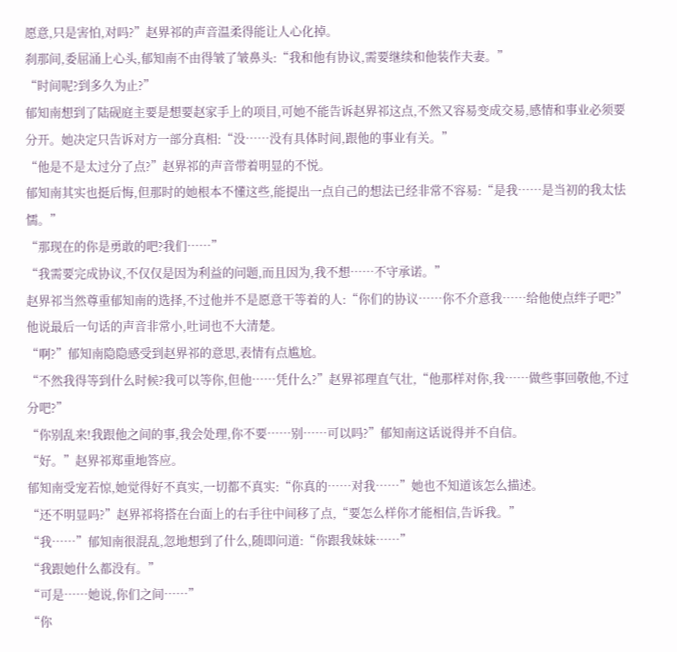愿意,只是害怕,对吗?”赵界祁的声音温柔得能让人心化掉。
刹那间,委屈涌上心头,郁知南不由得皱了皱鼻头:“我和他有协议,需要继续和他装作夫妻。”
“时间呢?到多久为止?”
郁知南想到了陆砚庭主要是想要赵家手上的项目,可她不能告诉赵界祁这点,不然又容易变成交易,感情和事业必须要分开。她决定只告诉对方一部分真相:“没……没有具体时间,跟他的事业有关。”
“他是不是太过分了点?”赵界祁的声音带着明显的不悦。
郁知南其实也挺后悔,但那时的她根本不懂这些,能提出一点自己的想法已经非常不容易:“是我……是当初的我太怯懦。”
“那现在的你是勇敢的吧?我们……”
“我需要完成协议,不仅仅是因为利益的问题,而且因为,我不想……不守承诺。”
赵界祁当然尊重郁知南的选择,不过他并不是愿意干等着的人:“你们的协议……你不介意我……给他使点绊子吧?”他说最后一句话的声音非常小,吐词也不大清楚。
“啊?”郁知南隐隐感受到赵界祁的意思,表情有点尴尬。
“不然我得等到什么时候?我可以等你,但他……凭什么?”赵界祁理直气壮,“他那样对你,我……做些事回敬他,不过分吧?”
“你别乱来!我跟他之间的事,我会处理,你不要……别……可以吗?”郁知南这话说得并不自信。
“好。”赵界祁郑重地答应。
郁知南受宠若惊,她觉得好不真实,一切都不真实:“你真的……对我……”她也不知道该怎么描述。
“还不明显吗?”赵界祁将搭在台面上的右手往中间移了点,“要怎么样你才能相信,告诉我。”
“我……”郁知南很混乱,忽地想到了什么,随即问道:“你跟我妹妹……”
“我跟她什么都没有。”
“可是……她说,你们之间……”
“你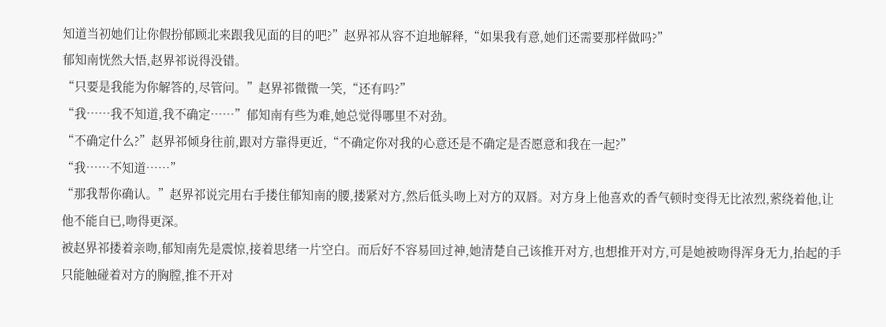知道当初她们让你假扮郁顾北来跟我见面的目的吧?”赵界祁从容不迫地解释,“如果我有意,她们还需要那样做吗?”
郁知南恍然大悟,赵界祁说得没错。
“只要是我能为你解答的,尽管问。”赵界祁微微一笑,“还有吗?”
“我……我不知道,我不确定……”郁知南有些为难,她总觉得哪里不对劲。
“不确定什么?”赵界祁倾身往前,跟对方靠得更近,“不确定你对我的心意还是不确定是否愿意和我在一起?”
“我……不知道……”
“那我帮你确认。”赵界祁说完用右手搂住郁知南的腰,搂紧对方,然后低头吻上对方的双唇。对方身上他喜欢的香气顿时变得无比浓烈,萦绕着他,让他不能自已,吻得更深。
被赵界祁搂着亲吻,郁知南先是震惊,接着思绪一片空白。而后好不容易回过神,她清楚自己该推开对方,也想推开对方,可是她被吻得浑身无力,抬起的手只能触碰着对方的胸膛,推不开对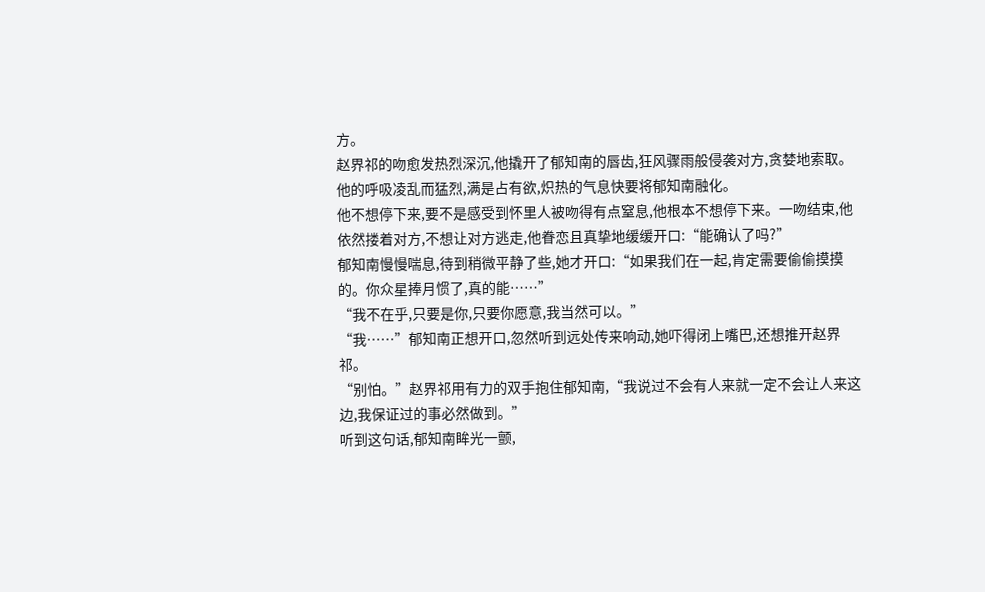方。
赵界祁的吻愈发热烈深沉,他撬开了郁知南的唇齿,狂风骤雨般侵袭对方,贪婪地索取。他的呼吸凌乱而猛烈,满是占有欲,炽热的气息快要将郁知南融化。
他不想停下来,要不是感受到怀里人被吻得有点窒息,他根本不想停下来。一吻结束,他依然搂着对方,不想让对方逃走,他眷恋且真挚地缓缓开口:“能确认了吗?”
郁知南慢慢喘息,待到稍微平静了些,她才开口:“如果我们在一起,肯定需要偷偷摸摸的。你众星捧月惯了,真的能……”
“我不在乎,只要是你,只要你愿意,我当然可以。”
“我……”郁知南正想开口,忽然听到远处传来响动,她吓得闭上嘴巴,还想推开赵界祁。
“别怕。”赵界祁用有力的双手抱住郁知南,“我说过不会有人来就一定不会让人来这边,我保证过的事必然做到。”
听到这句话,郁知南眸光一颤,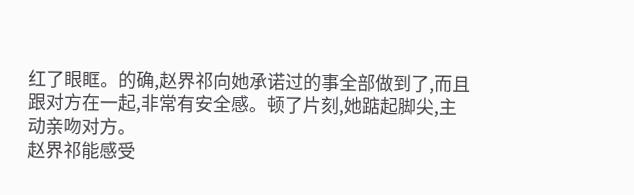红了眼眶。的确,赵界祁向她承诺过的事全部做到了,而且跟对方在一起,非常有安全感。顿了片刻,她踮起脚尖,主动亲吻对方。
赵界祁能感受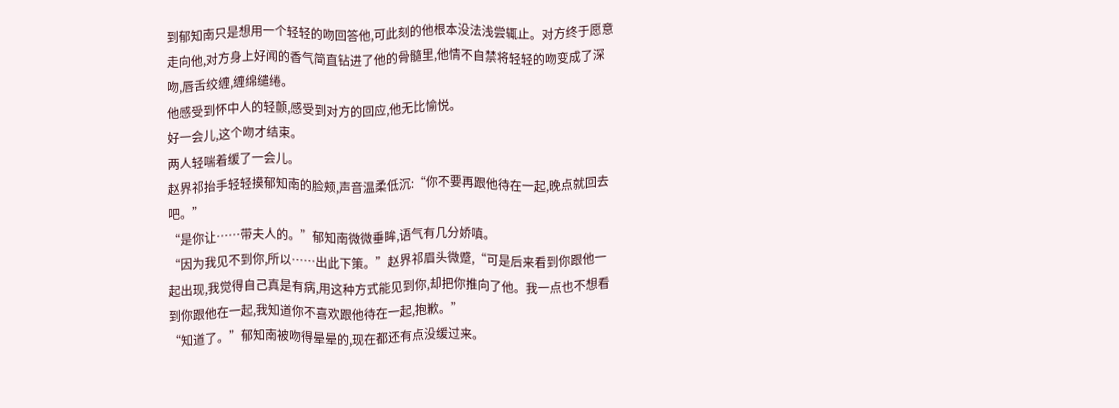到郁知南只是想用一个轻轻的吻回答他,可此刻的他根本没法浅尝辄止。对方终于愿意走向他,对方身上好闻的香气简直钻进了他的骨髓里,他情不自禁将轻轻的吻变成了深吻,唇舌绞缠,缠绵缱绻。
他感受到怀中人的轻颤,感受到对方的回应,他无比愉悦。
好一会儿,这个吻才结束。
两人轻喘着缓了一会儿。
赵界祁抬手轻轻摸郁知南的脸颊,声音温柔低沉:“你不要再跟他待在一起,晚点就回去吧。”
“是你让……带夫人的。”郁知南微微垂眸,语气有几分娇嗔。
“因为我见不到你,所以……出此下策。”赵界祁眉头微蹙,“可是后来看到你跟他一起出现,我觉得自己真是有病,用这种方式能见到你,却把你推向了他。我一点也不想看到你跟他在一起,我知道你不喜欢跟他待在一起,抱歉。”
“知道了。”郁知南被吻得晕晕的,现在都还有点没缓过来。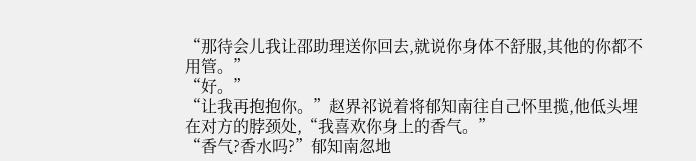“那待会儿我让邵助理送你回去,就说你身体不舒服,其他的你都不用管。”
“好。”
“让我再抱抱你。”赵界祁说着将郁知南往自己怀里揽,他低头埋在对方的脖颈处,“我喜欢你身上的香气。”
“香气?香水吗?”郁知南忽地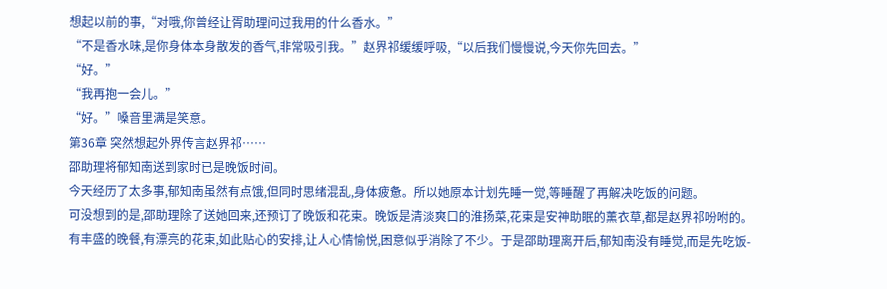想起以前的事,“对哦,你曾经让胥助理问过我用的什么香水。”
“不是香水味,是你身体本身散发的香气,非常吸引我。”赵界祁缓缓呼吸,“以后我们慢慢说,今天你先回去。”
“好。”
“我再抱一会儿。”
“好。”嗓音里满是笑意。
第36章 突然想起外界传言赵界祁……
邵助理将郁知南送到家时已是晚饭时间。
今天经历了太多事,郁知南虽然有点饿,但同时思绪混乱,身体疲惫。所以她原本计划先睡一觉,等睡醒了再解决吃饭的问题。
可没想到的是,邵助理除了送她回来,还预订了晚饭和花束。晚饭是清淡爽口的淮扬菜,花束是安神助眠的薰衣草,都是赵界祁吩咐的。
有丰盛的晚餐,有漂亮的花束,如此贴心的安排,让人心情愉悦,困意似乎消除了不少。于是邵助理离开后,郁知南没有睡觉,而是先吃饭-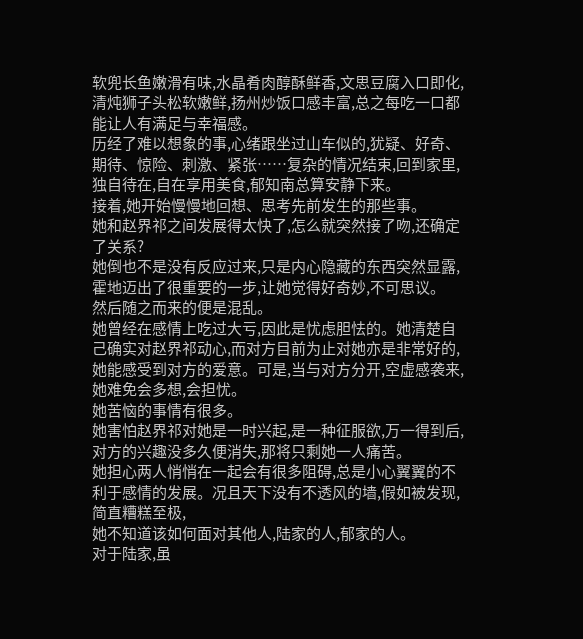软兜长鱼嫩滑有味,水晶肴肉醇酥鲜香,文思豆腐入口即化,清炖狮子头松软嫩鲜,扬州炒饭口感丰富,总之每吃一口都能让人有满足与幸福感。
历经了难以想象的事,心绪跟坐过山车似的,犹疑、好奇、期待、惊险、刺激、紧张……复杂的情况结束,回到家里,独自待在,自在享用美食,郁知南总算安静下来。
接着,她开始慢慢地回想、思考先前发生的那些事。
她和赵界祁之间发展得太快了,怎么就突然接了吻,还确定了关系?
她倒也不是没有反应过来,只是内心隐藏的东西突然显露,霍地迈出了很重要的一步,让她觉得好奇妙,不可思议。
然后随之而来的便是混乱。
她曾经在感情上吃过大亏,因此是忧虑胆怯的。她清楚自己确实对赵界祁动心,而对方目前为止对她亦是非常好的,她能感受到对方的爱意。可是,当与对方分开,空虚感袭来,她难免会多想,会担忧。
她苦恼的事情有很多。
她害怕赵界祁对她是一时兴起,是一种征服欲,万一得到后,对方的兴趣没多久便消失,那将只剩她一人痛苦。
她担心两人悄悄在一起会有很多阻碍,总是小心翼翼的不利于感情的发展。况且天下没有不透风的墙,假如被发现,简直糟糕至极,
她不知道该如何面对其他人,陆家的人,郁家的人。
对于陆家,虽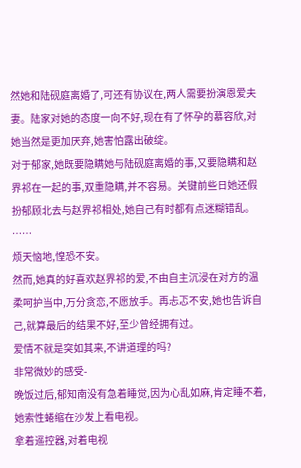然她和陆砚庭离婚了,可还有协议在,两人需要扮演恩爱夫妻。陆家对她的态度一向不好,现在有了怀孕的慕容欣,对她当然是更加厌弃,她害怕露出破绽。
对于郁家,她既要隐瞒她与陆砚庭离婚的事,又要隐瞒和赵界祁在一起的事,双重隐瞒,并不容易。关键前些日她还假扮郁顾北去与赵界祁相处,她自己有时都有点迷糊错乱。
……
烦天恼地,惶恐不安。
然而,她真的好喜欢赵界祁的爱,不由自主沉浸在对方的温柔呵护当中,万分贪恋,不愿放手。再忐忑不安,她也告诉自己,就算最后的结果不好,至少曾经拥有过。
爱情不就是突如其来,不讲道理的吗?
非常微妙的感受-
晚饭过后,郁知南没有急着睡觉,因为心乱如麻,肯定睡不着,她索性蜷缩在沙发上看电视。
拿着遥控器,对着电视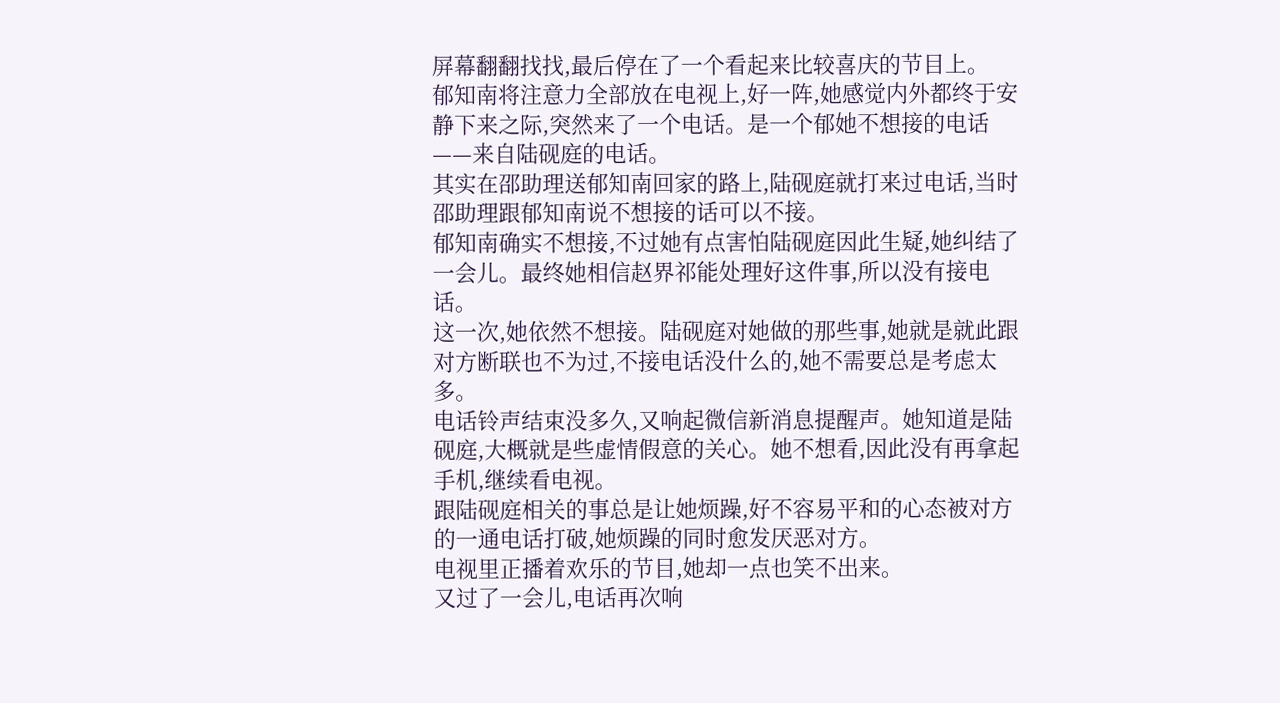屏幕翻翻找找,最后停在了一个看起来比较喜庆的节目上。
郁知南将注意力全部放在电视上,好一阵,她感觉内外都终于安静下来之际,突然来了一个电话。是一个郁她不想接的电话——来自陆砚庭的电话。
其实在邵助理送郁知南回家的路上,陆砚庭就打来过电话,当时邵助理跟郁知南说不想接的话可以不接。
郁知南确实不想接,不过她有点害怕陆砚庭因此生疑,她纠结了一会儿。最终她相信赵界祁能处理好这件事,所以没有接电话。
这一次,她依然不想接。陆砚庭对她做的那些事,她就是就此跟对方断联也不为过,不接电话没什么的,她不需要总是考虑太多。
电话铃声结束没多久,又响起微信新消息提醒声。她知道是陆砚庭,大概就是些虚情假意的关心。她不想看,因此没有再拿起手机,继续看电视。
跟陆砚庭相关的事总是让她烦躁,好不容易平和的心态被对方的一通电话打破,她烦躁的同时愈发厌恶对方。
电视里正播着欢乐的节目,她却一点也笑不出来。
又过了一会儿,电话再次响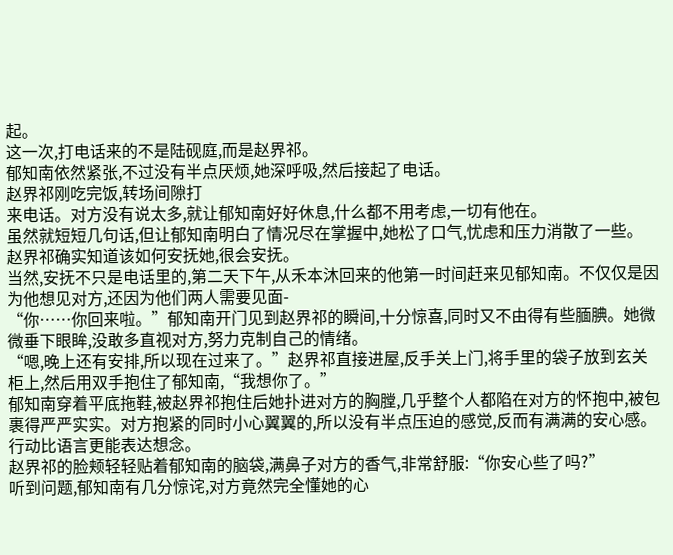起。
这一次,打电话来的不是陆砚庭,而是赵界祁。
郁知南依然紧张,不过没有半点厌烦,她深呼吸,然后接起了电话。
赵界祁刚吃完饭,转场间隙打
来电话。对方没有说太多,就让郁知南好好休息,什么都不用考虑,一切有他在。
虽然就短短几句话,但让郁知南明白了情况尽在掌握中,她松了口气,忧虑和压力消散了一些。
赵界祁确实知道该如何安抚她,很会安抚。
当然,安抚不只是电话里的,第二天下午,从禾本沐回来的他第一时间赶来见郁知南。不仅仅是因为他想见对方,还因为他们两人需要见面-
“你……你回来啦。”郁知南开门见到赵界祁的瞬间,十分惊喜,同时又不由得有些腼腆。她微微垂下眼眸,没敢多直视对方,努力克制自己的情绪。
“嗯,晚上还有安排,所以现在过来了。”赵界祁直接进屋,反手关上门,将手里的袋子放到玄关柜上,然后用双手抱住了郁知南,“我想你了。”
郁知南穿着平底拖鞋,被赵界祁抱住后她扑进对方的胸膛,几乎整个人都陷在对方的怀抱中,被包裹得严严实实。对方抱紧的同时小心翼翼的,所以没有半点压迫的感觉,反而有满满的安心感。
行动比语言更能表达想念。
赵界祁的脸颊轻轻贴着郁知南的脑袋,满鼻子对方的香气,非常舒服:“你安心些了吗?”
听到问题,郁知南有几分惊诧,对方竟然完全懂她的心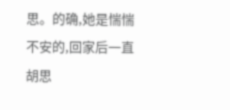思。的确,她是惴惴不安的,回家后一直胡思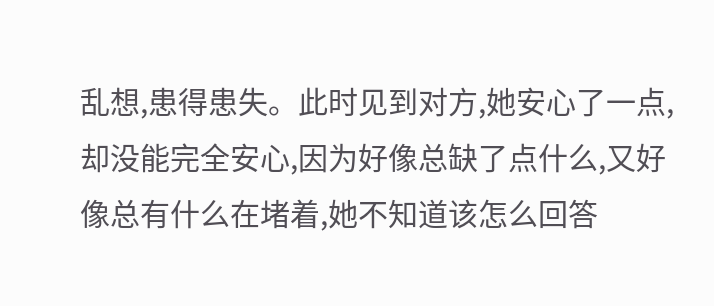乱想,患得患失。此时见到对方,她安心了一点,却没能完全安心,因为好像总缺了点什么,又好像总有什么在堵着,她不知道该怎么回答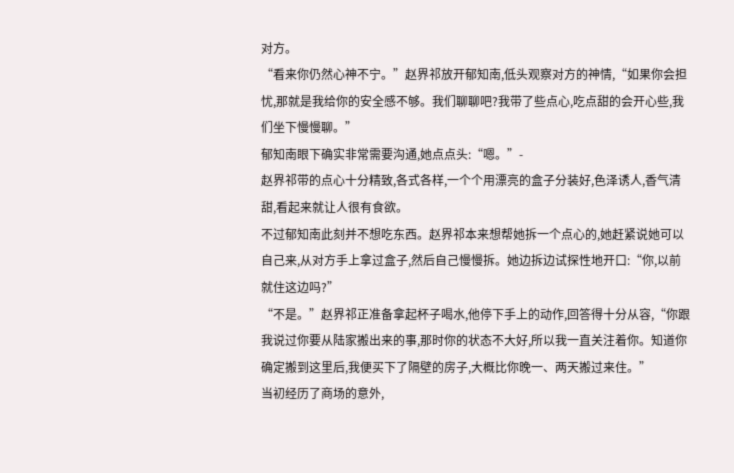对方。
“看来你仍然心神不宁。”赵界祁放开郁知南,低头观察对方的神情,“如果你会担忧,那就是我给你的安全感不够。我们聊聊吧?我带了些点心,吃点甜的会开心些,我们坐下慢慢聊。”
郁知南眼下确实非常需要沟通,她点点头:“嗯。”-
赵界祁带的点心十分精致,各式各样,一个个用漂亮的盒子分装好,色泽诱人,香气清甜,看起来就让人很有食欲。
不过郁知南此刻并不想吃东西。赵界祁本来想帮她拆一个点心的,她赶紧说她可以自己来,从对方手上拿过盒子,然后自己慢慢拆。她边拆边试探性地开口:“你,以前就住这边吗?”
“不是。”赵界祁正准备拿起杯子喝水,他停下手上的动作,回答得十分从容,“你跟我说过你要从陆家搬出来的事,那时你的状态不大好,所以我一直关注着你。知道你确定搬到这里后,我便买下了隔壁的房子,大概比你晚一、两天搬过来住。”
当初经历了商场的意外,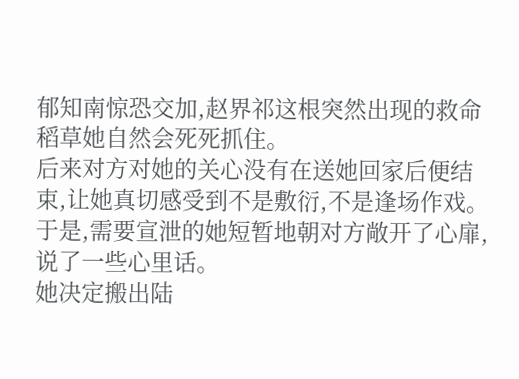郁知南惊恐交加,赵界祁这根突然出现的救命稻草她自然会死死抓住。
后来对方对她的关心没有在送她回家后便结束,让她真切感受到不是敷衍,不是逢场作戏。于是,需要宣泄的她短暂地朝对方敞开了心扉,说了一些心里话。
她决定搬出陆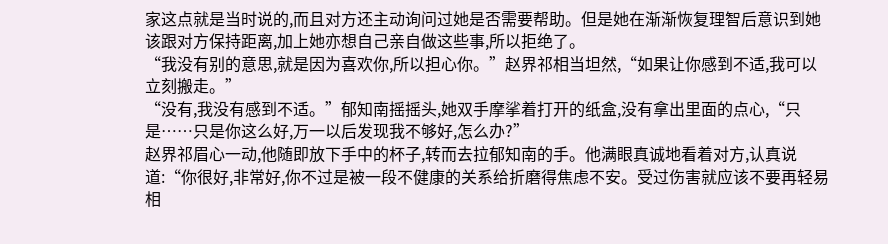家这点就是当时说的,而且对方还主动询问过她是否需要帮助。但是她在渐渐恢复理智后意识到她该跟对方保持距离,加上她亦想自己亲自做这些事,所以拒绝了。
“我没有别的意思,就是因为喜欢你,所以担心你。”赵界祁相当坦然,“如果让你感到不适,我可以立刻搬走。”
“没有,我没有感到不适。”郁知南摇摇头,她双手摩挲着打开的纸盒,没有拿出里面的点心,“只是……只是你这么好,万一以后发现我不够好,怎么办?”
赵界祁眉心一动,他随即放下手中的杯子,转而去拉郁知南的手。他满眼真诚地看着对方,认真说道:“你很好,非常好,你不过是被一段不健康的关系给折磨得焦虑不安。受过伤害就应该不要再轻易相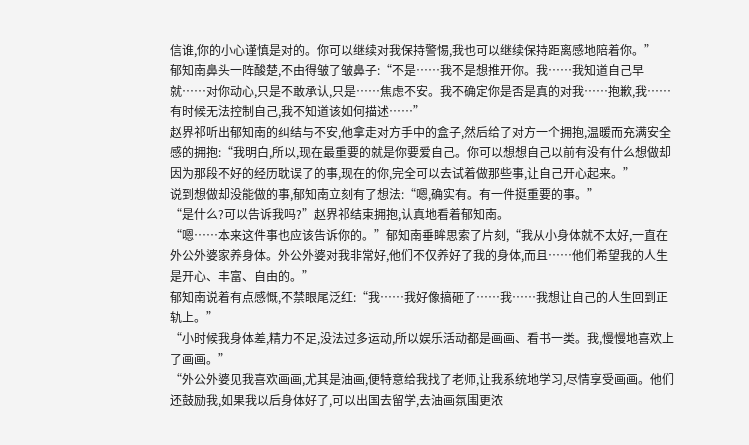信谁,你的小心谨慎是对的。你可以继续对我保持警惕,我也可以继续保持距离感地陪着你。”
郁知南鼻头一阵酸楚,不由得皱了皱鼻子:“不是……我不是想推开你。我……我知道自己早就……对你动心,只是不敢承认,只是……焦虑不安。我不确定你是否是真的对我……抱歉,我……有时候无法控制自己,我不知道该如何描述……”
赵界祁听出郁知南的纠结与不安,他拿走对方手中的盒子,然后给了对方一个拥抱,温暖而充满安全感的拥抱:“我明白,所以,现在最重要的就是你要爱自己。你可以想想自己以前有没有什么想做却因为那段不好的经历耽误了的事,现在的你,完全可以去试着做那些事,让自己开心起来。”
说到想做却没能做的事,郁知南立刻有了想法:“嗯,确实有。有一件挺重要的事。”
“是什么?可以告诉我吗?”赵界祁结束拥抱,认真地看着郁知南。
“嗯……本来这件事也应该告诉你的。”郁知南垂眸思索了片刻,“我从小身体就不太好,一直在外公外婆家养身体。外公外婆对我非常好,他们不仅养好了我的身体,而且……他们希望我的人生是开心、丰富、自由的。”
郁知南说着有点感慨,不禁眼尾泛红:“我……我好像搞砸了……我……我想让自己的人生回到正轨上。”
“小时候我身体差,精力不足,没法过多运动,所以娱乐活动都是画画、看书一类。我,慢慢地喜欢上了画画。”
“外公外婆见我喜欢画画,尤其是油画,便特意给我找了老师,让我系统地学习,尽情享受画画。他们还鼓励我,如果我以后身体好了,可以出国去留学,去油画氛围更浓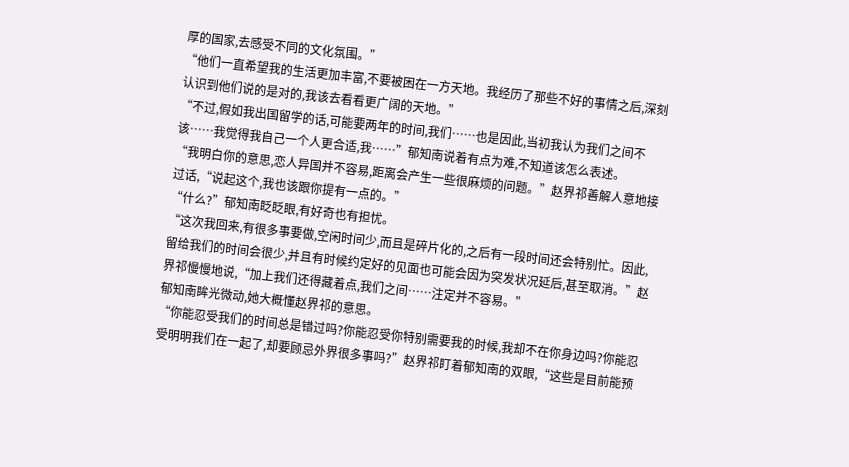厚的国家,去感受不同的文化氛围。”
“他们一直希望我的生活更加丰富,不要被困在一方天地。我经历了那些不好的事情之后,深刻认识到他们说的是对的,我该去看看更广阔的天地。”
“不过,假如我出国留学的话,可能要两年的时间,我们……也是因此,当初我认为我们之间不该……我觉得我自己一个人更合适,我……”郁知南说着有点为难,不知道该怎么表述。
“我明白你的意思,恋人异国并不容易,距离会产生一些很麻烦的问题。”赵界祁善解人意地接过话,“说起这个,我也该跟你提有一点的。”
“什么?”郁知南眨眨眼,有好奇也有担忧。
“这次我回来,有很多事要做,空闲时间少,而且是碎片化的,之后有一段时间还会特别忙。因此,留给我们的时间会很少,并且有时候约定好的见面也可能会因为突发状况延后,甚至取消。”赵界祁慢慢地说,“加上我们还得藏着点,我们之间……注定并不容易。”
郁知南眸光微动,她大概懂赵界祁的意思。
“你能忍受我们的时间总是错过吗?你能忍受你特别需要我的时候,我却不在你身边吗?你能忍受明明我们在一起了,却要顾忌外界很多事吗?”赵界祁盯着郁知南的双眼,“这些是目前能预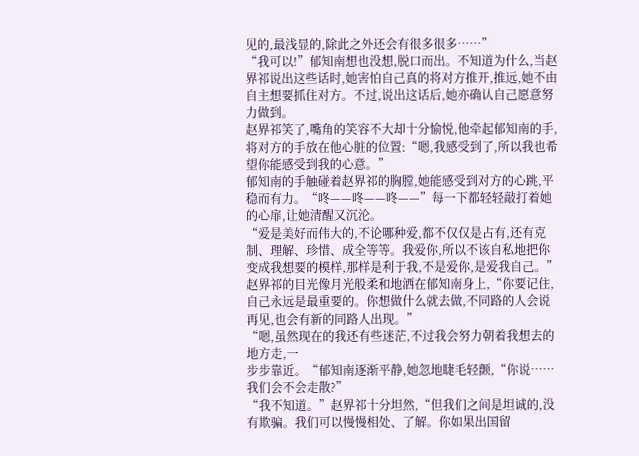见的,最浅显的,除此之外还会有很多很多……”
“我可以!”郁知南想也没想,脱口而出。不知道为什么,当赵界祁说出这些话时,她害怕自己真的将对方推开,推远,她不由自主想要抓住对方。不过,说出这话后,她亦确认自己愿意努力做到。
赵界祁笑了,嘴角的笑容不大却十分愉悦,他牵起郁知南的手,将对方的手放在他心脏的位置:“嗯,我感受到了,所以我也希望你能感受到我的心意。”
郁知南的手触碰着赵界祁的胸膛,她能感受到对方的心跳,平稳而有力。“咚——咚——咚——”每一下都轻轻敲打着她的心扉,让她清醒又沉沦。
“爱是美好而伟大的,不论哪种爱,都不仅仅是占有,还有克制、理解、珍惜、成全等等。我爱你,所以不该自私地把你变成我想要的模样,那样是利于我,不是爱你,是爱我自己。”赵界祁的目光像月光般柔和地洒在郁知南身上,“你要记住,自己永远是最重要的。你想做什么就去做,不同路的人会说再见,也会有新的同路人出现。”
“嗯,虽然现在的我还有些迷茫,不过我会努力朝着我想去的地方走,一
步步靠近。“郁知南逐渐平静,她忽地睫毛轻颤,“你说……我们会不会走散?”
“我不知道。”赵界祁十分坦然,“但我们之间是坦诚的,没有欺骗。我们可以慢慢相处、了解。你如果出国留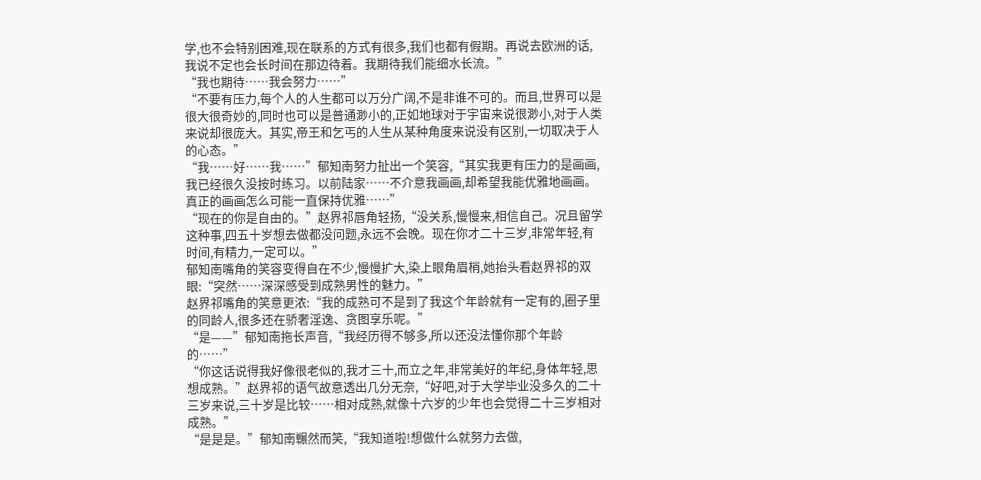学,也不会特别困难,现在联系的方式有很多,我们也都有假期。再说去欧洲的话,我说不定也会长时间在那边待着。我期待我们能细水长流。”
“我也期待……我会努力……”
“不要有压力,每个人的人生都可以万分广阔,不是非谁不可的。而且,世界可以是很大很奇妙的,同时也可以是普通渺小的,正如地球对于宇宙来说很渺小,对于人类来说却很庞大。其实,帝王和乞丐的人生从某种角度来说没有区别,一切取决于人的心态。”
“我……好……我……”郁知南努力扯出一个笑容,“其实我更有压力的是画画,我已经很久没按时练习。以前陆家……不介意我画画,却希望我能优雅地画画。真正的画画怎么可能一直保持优雅……”
“现在的你是自由的。”赵界祁唇角轻扬,“没关系,慢慢来,相信自己。况且留学这种事,四五十岁想去做都没问题,永远不会晚。现在你才二十三岁,非常年轻,有时间,有精力,一定可以。”
郁知南嘴角的笑容变得自在不少,慢慢扩大,染上眼角眉梢,她抬头看赵界祁的双眼:“突然……深深感受到成熟男性的魅力。”
赵界祁嘴角的笑意更浓:“我的成熟可不是到了我这个年龄就有一定有的,圈子里的同龄人,很多还在骄奢淫逸、贪图享乐呢。”
“是——”郁知南拖长声音,“我经历得不够多,所以还没法懂你那个年龄的……”
“你这话说得我好像很老似的,我才三十,而立之年,非常美好的年纪,身体年轻,思想成熟。”赵界祁的语气故意透出几分无奈,“好吧,对于大学毕业没多久的二十三岁来说,三十岁是比较……相对成熟,就像十六岁的少年也会觉得二十三岁相对成熟。”
“是是是。”郁知南冁然而笑,“我知道啦!想做什么就努力去做,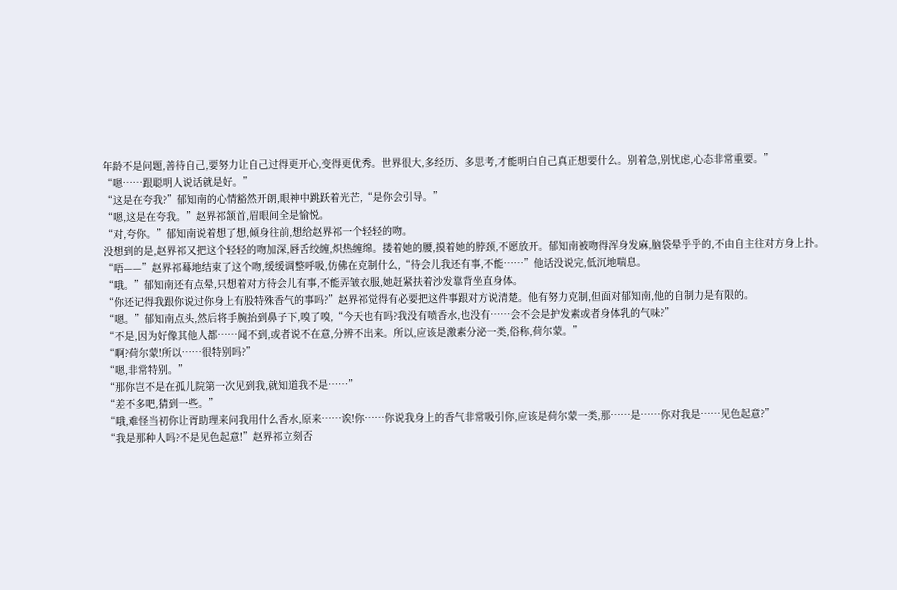年龄不是问题,善待自己,要努力让自己过得更开心,变得更优秀。世界很大,多经历、多思考,才能明白自己真正想要什么。别着急,别忧虑,心态非常重要。”
“嗯……跟聪明人说话就是好。”
“这是在夸我?”郁知南的心情豁然开朗,眼神中跳跃着光芒,“是你会引导。”
“嗯,这是在夸我。”赵界祁颔首,眉眼间全是愉悦。
“对,夸你。”郁知南说着想了想,倾身往前,想给赵界祁一个轻轻的吻。
没想到的是,赵界祁又把这个轻轻的吻加深,唇舌绞缠,炽热缠绵。搂着她的腰,摸着她的脖颈,不愿放开。郁知南被吻得浑身发麻,脑袋晕乎乎的,不由自主往对方身上扑。
“唔——”赵界祁蓦地结束了这个吻,缓缓调整呼吸,仿佛在克制什么,“待会儿我还有事,不能……”他话没说完,低沉地喘息。
“哦。”郁知南还有点晕,只想着对方待会儿有事,不能弄皱衣服,她赶紧扶着沙发靠背坐直身体。
“你还记得我跟你说过你身上有股特殊香气的事吗?”赵界祁觉得有必要把这件事跟对方说清楚。他有努力克制,但面对郁知南,他的自制力是有限的。
“嗯。”郁知南点头,然后将手腕抬到鼻子下,嗅了嗅,“今天也有吗?我没有喷香水,也没有……会不会是护发素或者身体乳的气味?”
“不是,因为好像其他人都……闻不到,或者说不在意,分辨不出来。所以,应该是激素分泌一类,俗称,荷尔蒙。”
“啊?荷尔蒙!所以……很特别吗?”
“嗯,非常特别。”
“那你岂不是在孤儿院第一次见到我,就知道我不是……”
“差不多吧,猜到一些。”
“哦,难怪当初你让胥助理来问我用什么香水,原来……诶!你……你说我身上的香气非常吸引你,应该是荷尔蒙一类,那……是……你对我是……见色起意?”
“我是那种人吗?不是见色起意!”赵界祁立刻否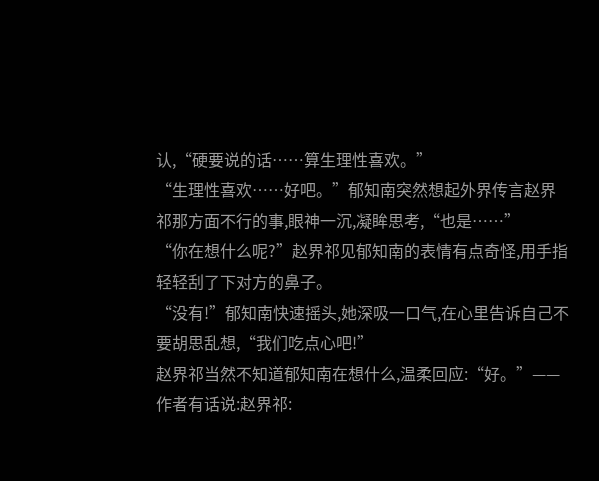认,“硬要说的话……算生理性喜欢。”
“生理性喜欢……好吧。”郁知南突然想起外界传言赵界祁那方面不行的事,眼神一沉,凝眸思考,“也是……”
“你在想什么呢?”赵界祁见郁知南的表情有点奇怪,用手指轻轻刮了下对方的鼻子。
“没有!”郁知南快速摇头,她深吸一口气,在心里告诉自己不要胡思乱想,“我们吃点心吧!”
赵界祁当然不知道郁知南在想什么,温柔回应:“好。”——
作者有话说:赵界祁: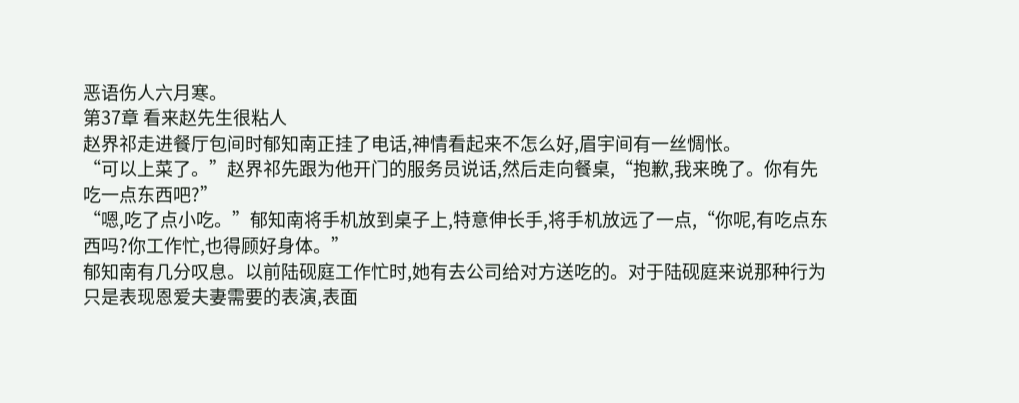恶语伤人六月寒。
第37章 看来赵先生很粘人
赵界祁走进餐厅包间时郁知南正挂了电话,神情看起来不怎么好,眉宇间有一丝惆怅。
“可以上菜了。”赵界祁先跟为他开门的服务员说话,然后走向餐桌,“抱歉,我来晚了。你有先吃一点东西吧?”
“嗯,吃了点小吃。”郁知南将手机放到桌子上,特意伸长手,将手机放远了一点,“你呢,有吃点东西吗?你工作忙,也得顾好身体。”
郁知南有几分叹息。以前陆砚庭工作忙时,她有去公司给对方送吃的。对于陆砚庭来说那种行为只是表现恩爱夫妻需要的表演,表面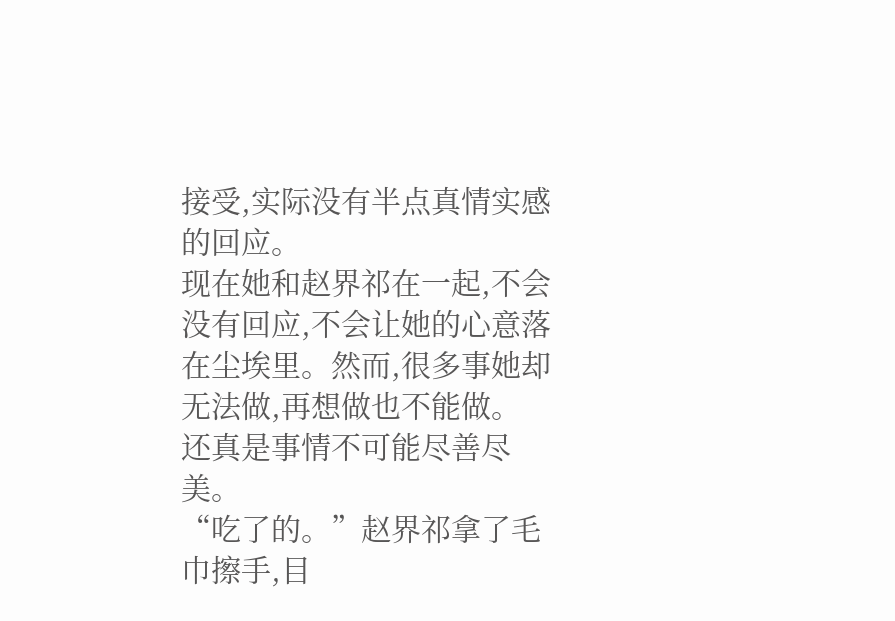接受,实际没有半点真情实感的回应。
现在她和赵界祁在一起,不会没有回应,不会让她的心意落在尘埃里。然而,很多事她却无法做,再想做也不能做。
还真是事情不可能尽善尽美。
“吃了的。”赵界祁拿了毛巾擦手,目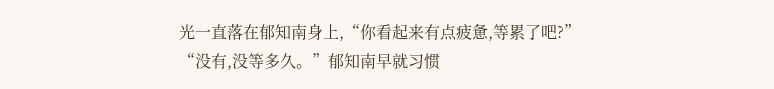光一直落在郁知南身上,“你看起来有点疲惫,等累了吧?”
“没有,没等多久。”郁知南早就习惯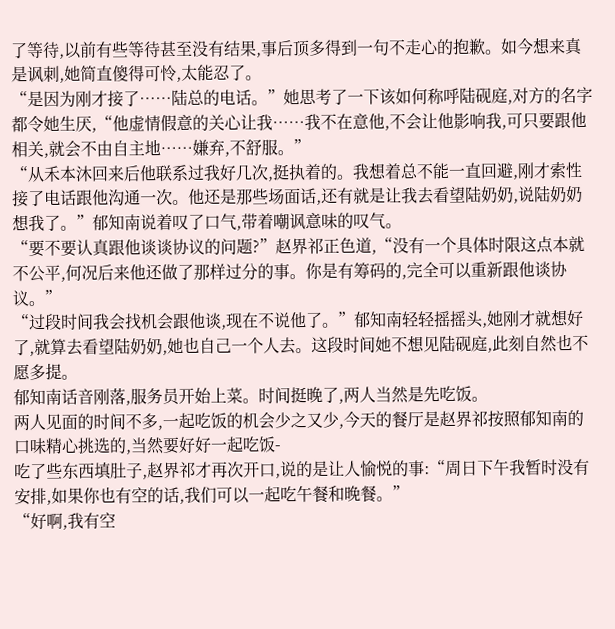了等待,以前有些等待甚至没有结果,事后顶多得到一句不走心的抱歉。如今想来真是讽刺,她简直傻得可怜,太能忍了。
“是因为刚才接了……陆总的电话。”她思考了一下该如何称呼陆砚庭,对方的名字都令她生厌,“他虚情假意的关心让我……我不在意他,不会让他影响我,可只要跟他相关,就会不由自主地……嫌弃,不舒服。”
“从禾本沐回来后他联系过我好几次,挺执着的。我想着总不能一直回避,刚才索性接了电话跟他沟通一次。他还是那些场面话,还有就是让我去看望陆奶奶,说陆奶奶想我了。”郁知南说着叹了口气,带着嘲讽意味的叹气。
“要不要认真跟他谈谈协议的问题?”赵界祁正色道,“没有一个具体时限这点本就不公平,何况后来他还做了那样过分的事。你是有筹码的,完全可以重新跟他谈协议。”
“过段时间我会找机会跟他谈,现在不说他了。”郁知南轻轻摇摇头,她刚才就想好了,就算去看望陆奶奶,她也自己一个人去。这段时间她不想见陆砚庭,此刻自然也不愿多提。
郁知南话音刚落,服务员开始上菜。时间挺晚了,两人当然是先吃饭。
两人见面的时间不多,一起吃饭的机会少之又少,今天的餐厅是赵界祁按照郁知南的口味精心挑选的,当然要好好一起吃饭-
吃了些东西填肚子,赵界祁才再次开口,说的是让人愉悦的事:“周日下午我暂时没有安排,如果你也有空的话,我们可以一起吃午餐和晚餐。”
“好啊,我有空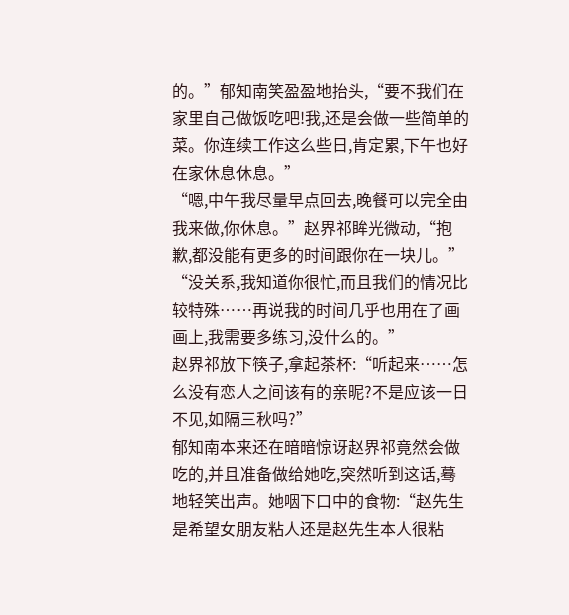的。”郁知南笑盈盈地抬头,“要不我们在家里自己做饭吃吧!我,还是会做一些简单的菜。你连续工作这么些日,肯定累,下午也好在家休息休息。”
“嗯,中午我尽量早点回去,晚餐可以完全由我来做,你休息。”赵界祁眸光微动,“抱歉,都没能有更多的时间跟你在一块儿。”
“没关系,我知道你很忙,而且我们的情况比较特殊……再说我的时间几乎也用在了画画上,我需要多练习,没什么的。”
赵界祁放下筷子,拿起茶杯:“听起来……怎么没有恋人之间该有的亲昵?不是应该一日不见,如隔三秋吗?”
郁知南本来还在暗暗惊讶赵界祁竟然会做吃的,并且准备做给她吃,突然听到这话,蓦地轻笑出声。她咽下口中的食物:“赵先生是希望女朋友粘人还是赵先生本人很粘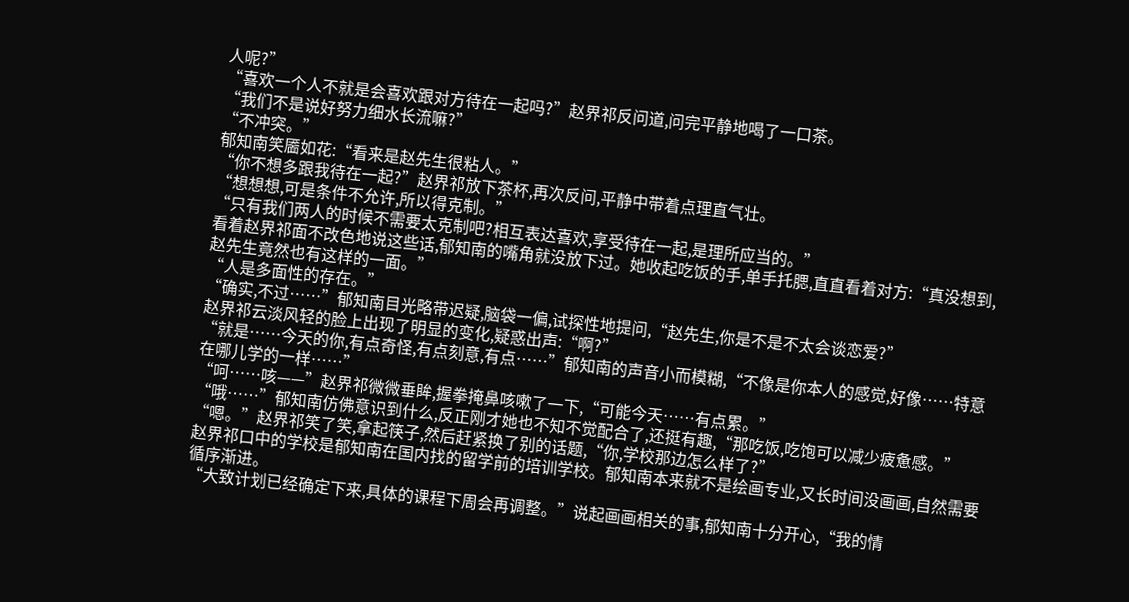人呢?”
“喜欢一个人不就是会喜欢跟对方待在一起吗?”赵界祁反问道,问完平静地喝了一口茶。
“我们不是说好努力细水长流嘛?”
“不冲突。”
郁知南笑靥如花:“看来是赵先生很粘人。”
“你不想多跟我待在一起?”赵界祁放下茶杯,再次反问,平静中带着点理直气壮。
“想想想,可是条件不允许,所以得克制。”
“只有我们两人的时候不需要太克制吧?相互表达喜欢,享受待在一起,是理所应当的。”
看着赵界祁面不改色地说这些话,郁知南的嘴角就没放下过。她收起吃饭的手,单手托腮,直直看着对方:“真没想到,赵先生竟然也有这样的一面。”
“人是多面性的存在。”
“确实,不过……”郁知南目光略带迟疑,脑袋一偏,试探性地提问,“赵先生,你是不是不太会谈恋爱?”
赵界祁云淡风轻的脸上出现了明显的变化,疑惑出声:“啊?”
“就是……今天的你,有点奇怪,有点刻意,有点……”郁知南的声音小而模糊,“不像是你本人的感觉,好像……特意在哪儿学的一样……”
“呵……咳——”赵界祁微微垂眸,握拳掩鼻咳嗽了一下,“可能今天……有点累。”
“哦……”郁知南仿佛意识到什么,反正刚才她也不知不觉配合了,还挺有趣,“那吃饭,吃饱可以减少疲惫感。”
“嗯。”赵界祁笑了笑,拿起筷子,然后赶紧换了别的话题,“你,学校那边怎么样了?”
赵界祁口中的学校是郁知南在国内找的留学前的培训学校。郁知南本来就不是绘画专业,又长时间没画画,自然需要循序渐进。
“大致计划已经确定下来,具体的课程下周会再调整。”说起画画相关的事,郁知南十分开心,“我的情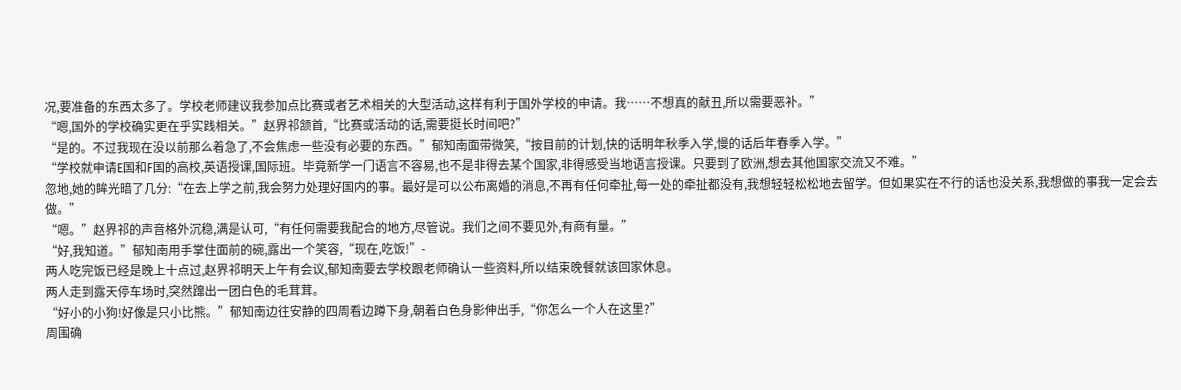况,要准备的东西太多了。学校老师建议我参加点比赛或者艺术相关的大型活动,这样有利于国外学校的申请。我……不想真的献丑,所以需要恶补。”
“嗯,国外的学校确实更在乎实践相关。”赵界祁颔首,“比赛或活动的话,需要挺长时间吧?”
“是的。不过我现在没以前那么着急了,不会焦虑一些没有必要的东西。”郁知南面带微笑,“按目前的计划,快的话明年秋季入学,慢的话后年春季入学。”
“学校就申请E国和F国的高校,英语授课,国际班。毕竟新学一门语言不容易,也不是非得去某个国家,非得感受当地语言授课。只要到了欧洲,想去其他国家交流又不难。”
忽地,她的眸光暗了几分:“在去上学之前,我会努力处理好国内的事。最好是可以公布离婚的消息,不再有任何牵扯,每一处的牵扯都没有,我想轻轻松松地去留学。但如果实在不行的话也没关系,我想做的事我一定会去做。”
“嗯。”赵界祁的声音格外沉稳,满是认可,“有任何需要我配合的地方,尽管说。我们之间不要见外,有商有量。”
“好,我知道。”郁知南用手掌住面前的碗,露出一个笑容,“现在,吃饭!”-
两人吃完饭已经是晚上十点过,赵界祁明天上午有会议,郁知南要去学校跟老师确认一些资料,所以结束晚餐就该回家休息。
两人走到露天停车场时,突然蹿出一团白色的毛茸茸。
“好小的小狗!好像是只小比熊。”郁知南边往安静的四周看边蹲下身,朝着白色身影伸出手,“你怎么一个人在这里?”
周围确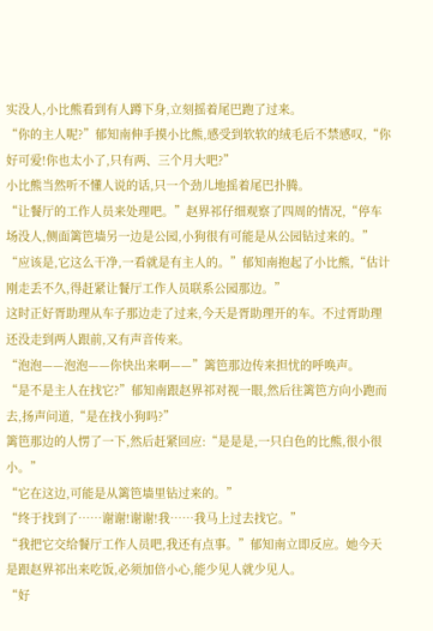实没人,小比熊看到有人蹲下身,立刻摇着尾巴跑了过来。
“你的主人呢?”郁知南伸手摸小比熊,感受到软软的绒毛后不禁感叹,“你好可爱!你也太小了,只有两、三个月大吧?”
小比熊当然听不懂人说的话,只一个劲儿地摇着尾巴扑腾。
“让餐厅的工作人员来处理吧。”赵界祁仔细观察了四周的情况,“停车场没人,侧面篱笆墙另一边是公园,小狗很有可能是从公园钻过来的。”
“应该是,它这么干净,一看就是有主人的。”郁知南抱起了小比熊,“估计刚走丢不久,得赶紧让餐厅工作人员联系公园那边。”
这时正好胥助理从车子那边走了过来,今天是胥助理开的车。不过胥助理还没走到两人跟前,又有声音传来。
“泡泡——泡泡——你快出来啊——”篱笆那边传来担忧的呼唤声。
“是不是主人在找它?”郁知南跟赵界祁对视一眼,然后往篱笆方向小跑而去,扬声问道,“是在找小狗吗?”
篱笆那边的人愣了一下,然后赶紧回应:“是是是,一只白色的比熊,很小很小。”
“它在这边,可能是从篱笆墙里钻过来的。”
“终于找到了……谢谢!谢谢!我……我马上过去找它。”
“我把它交给餐厅工作人员吧,我还有点事。”郁知南立即反应。她今天是跟赵界祁出来吃饭,必须加倍小心,能少见人就少见人。
“好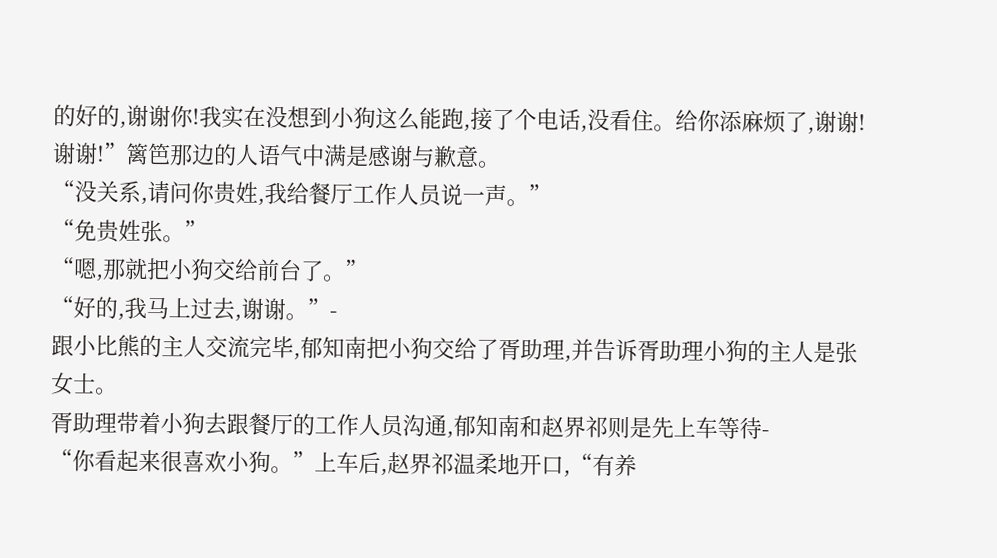的好的,谢谢你!我实在没想到小狗这么能跑,接了个电话,没看住。给你添麻烦了,谢谢!谢谢!”篱笆那边的人语气中满是感谢与歉意。
“没关系,请问你贵姓,我给餐厅工作人员说一声。”
“免贵姓张。”
“嗯,那就把小狗交给前台了。”
“好的,我马上过去,谢谢。”-
跟小比熊的主人交流完毕,郁知南把小狗交给了胥助理,并告诉胥助理小狗的主人是张女士。
胥助理带着小狗去跟餐厅的工作人员沟通,郁知南和赵界祁则是先上车等待-
“你看起来很喜欢小狗。”上车后,赵界祁温柔地开口,“有养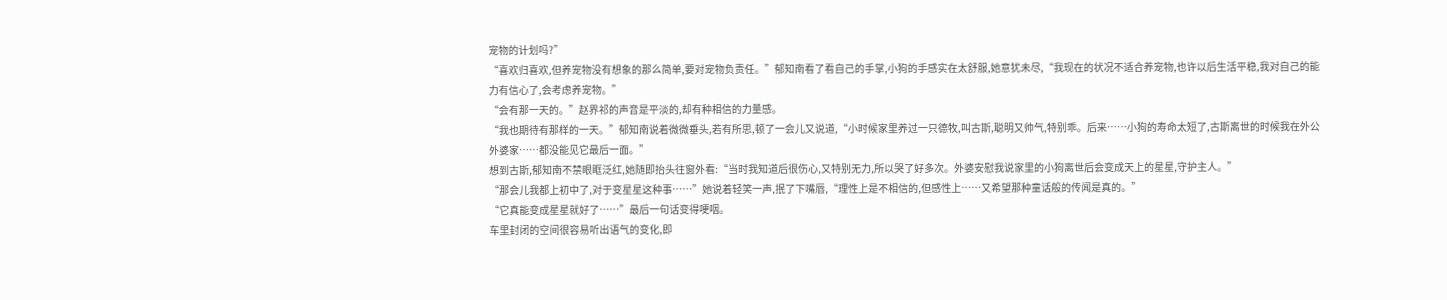宠物的计划吗?”
“喜欢归喜欢,但养宠物没有想象的那么简单,要对宠物负责任。”郁知南看了看自己的手掌,小狗的手感实在太舒服,她意犹未尽,“我现在的状况不适合养宠物,也许以后生活平稳,我对自己的能力有信心了,会考虑养宠物。”
“会有那一天的。”赵界祁的声音是平淡的,却有种相信的力量感。
“我也期待有那样的一天。”郁知南说着微微垂头,若有所思,顿了一会儿又说道,“小时候家里养过一只德牧,叫古斯,聪明又帅气,特别乖。后来……小狗的寿命太短了,古斯离世的时候我在外公外婆家……都没能见它最后一面。”
想到古斯,郁知南不禁眼眶泛红,她随即抬头往窗外看:“当时我知道后很伤心,又特别无力,所以哭了好多次。外婆安慰我说家里的小狗离世后会变成天上的星星,守护主人。”
“那会儿我都上初中了,对于变星星这种事……”她说着轻笑一声,抿了下嘴唇,“理性上是不相信的,但感性上……又希望那种童话般的传闻是真的。”
“它真能变成星星就好了……”最后一句话变得哽咽。
车里封闭的空间很容易听出语气的变化,即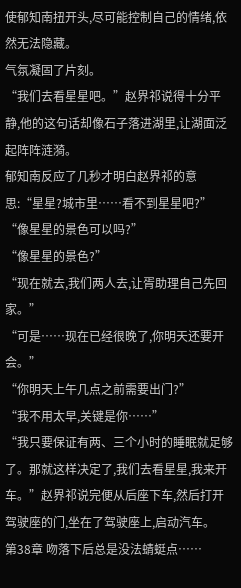使郁知南扭开头,尽可能控制自己的情绪,依然无法隐藏。
气氛凝固了片刻。
“我们去看星星吧。”赵界祁说得十分平静,他的这句话却像石子落进湖里,让湖面泛起阵阵涟漪。
郁知南反应了几秒才明白赵界祁的意思:“星星?城市里……看不到星星吧?”
“像星星的景色可以吗?”
“像星星的景色?”
“现在就去,我们两人去,让胥助理自己先回家。”
“可是……现在已经很晚了,你明天还要开会。”
“你明天上午几点之前需要出门?”
“我不用太早,关键是你……”
“我只要保证有两、三个小时的睡眠就足够了。那就这样决定了,我们去看星星,我来开车。”赵界祁说完便从后座下车,然后打开驾驶座的门,坐在了驾驶座上,启动汽车。
第38章 吻落下后总是没法蜻蜓点……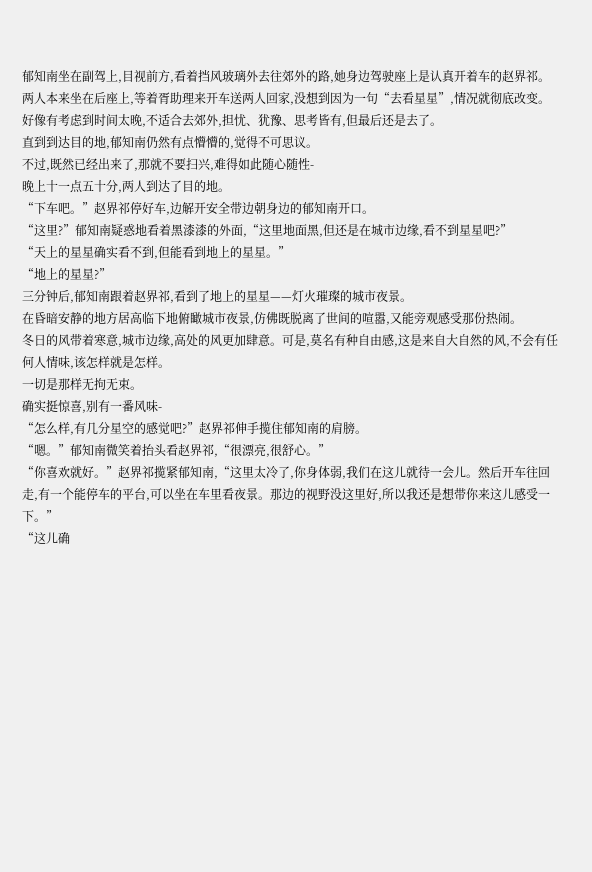郁知南坐在副驾上,目视前方,看着挡风玻璃外去往郊外的路,她身边驾驶座上是认真开着车的赵界祁。
两人本来坐在后座上,等着胥助理来开车送两人回家,没想到因为一句“去看星星”,情况就彻底改变。
好像有考虑到时间太晚,不适合去郊外,担忧、犹豫、思考皆有,但最后还是去了。
直到到达目的地,郁知南仍然有点懵懵的,觉得不可思议。
不过,既然已经出来了,那就不要扫兴,难得如此随心随性-
晚上十一点五十分,两人到达了目的地。
“下车吧。”赵界祁停好车,边解开安全带边朝身边的郁知南开口。
“这里?”郁知南疑惑地看着黑漆漆的外面,“这里地面黑,但还是在城市边缘,看不到星星吧?”
“天上的星星确实看不到,但能看到地上的星星。”
“地上的星星?”
三分钟后,郁知南跟着赵界祁,看到了地上的星星——灯火璀璨的城市夜景。
在昏暗安静的地方居高临下地俯瞰城市夜景,仿佛既脱离了世间的喧嚣,又能旁观感受那份热闹。
冬日的风带着寒意,城市边缘,高处的风更加肆意。可是,莫名有种自由感,这是来自大自然的风,不会有任何人情味,该怎样就是怎样。
一切是那样无拘无束。
确实挺惊喜,别有一番风味-
“怎么样,有几分星空的感觉吧?”赵界祁伸手揽住郁知南的肩膀。
“嗯。”郁知南微笑着抬头看赵界祁,“很漂亮,很舒心。”
“你喜欢就好。”赵界祁揽紧郁知南,“这里太冷了,你身体弱,我们在这儿就待一会儿。然后开车往回走,有一个能停车的平台,可以坐在车里看夜景。那边的视野没这里好,所以我还是想带你来这儿感受一下。”
“这儿确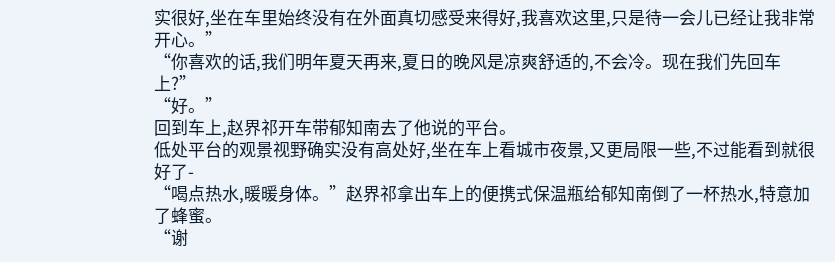实很好,坐在车里始终没有在外面真切感受来得好,我喜欢这里,只是待一会儿已经让我非常开心。”
“你喜欢的话,我们明年夏天再来,夏日的晚风是凉爽舒适的,不会冷。现在我们先回车上?”
“好。”
回到车上,赵界祁开车带郁知南去了他说的平台。
低处平台的观景视野确实没有高处好,坐在车上看城市夜景,又更局限一些,不过能看到就很好了-
“喝点热水,暖暖身体。”赵界祁拿出车上的便携式保温瓶给郁知南倒了一杯热水,特意加了蜂蜜。
“谢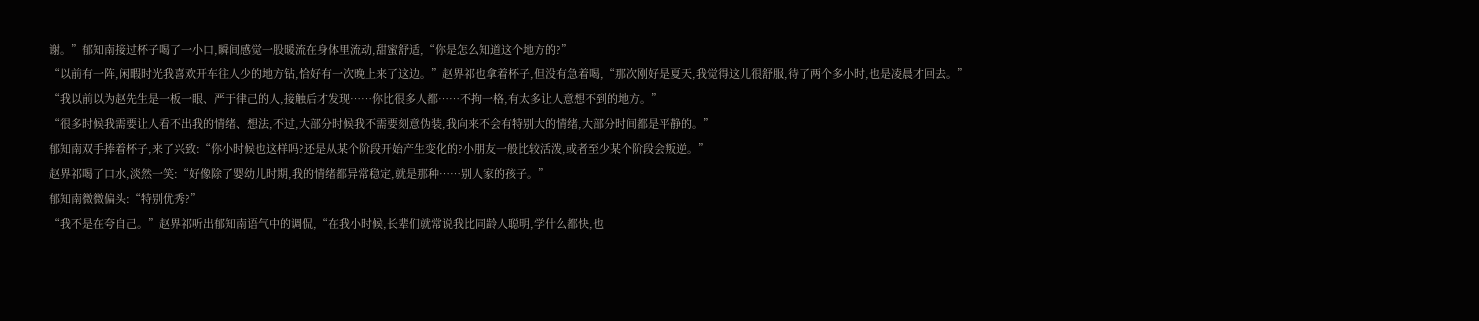谢。”郁知南接过杯子喝了一小口,瞬间感觉一股暖流在身体里流动,甜蜜舒适,“你是怎么知道这个地方的?”
“以前有一阵,闲暇时光我喜欢开车往人少的地方钻,恰好有一次晚上来了这边。”赵界祁也拿着杯子,但没有急着喝,“那次刚好是夏天,我觉得这儿很舒服,待了两个多小时,也是凌晨才回去。”
“我以前以为赵先生是一板一眼、严于律己的人,接触后才发现……你比很多人都……不拘一格,有太多让人意想不到的地方。”
“很多时候我需要让人看不出我的情绪、想法,不过,大部分时候我不需要刻意伪装,我向来不会有特别大的情绪,大部分时间都是平静的。”
郁知南双手捧着杯子,来了兴致:“你小时候也这样吗?还是从某个阶段开始产生变化的?小朋友一般比较活泼,或者至少某个阶段会叛逆。”
赵界祁喝了口水,淡然一笑:“好像除了婴幼儿时期,我的情绪都异常稳定,就是那种……别人家的孩子。”
郁知南微微偏头:“特别优秀?”
“我不是在夸自己。”赵界祁听出郁知南语气中的调侃,“在我小时候,长辈们就常说我比同龄人聪明,学什么都快,也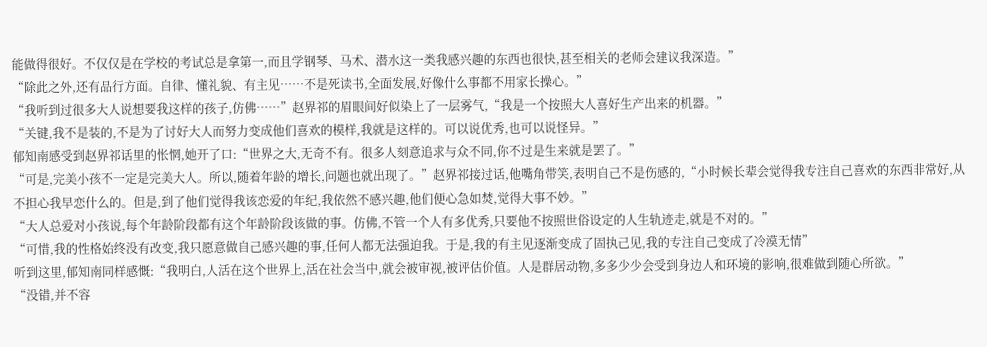能做得很好。不仅仅是在学校的考试总是拿第一,而且学钢琴、马术、潜水这一类我感兴趣的东西也很快,甚至相关的老师会建议我深造。”
“除此之外,还有品行方面。自律、懂礼貌、有主见……不是死读书,全面发展,好像什么事都不用家长操心。”
“我听到过很多大人说想要我这样的孩子,仿佛……”赵界祁的眉眼间好似染上了一层雾气,“我是一个按照大人喜好生产出来的机器。”
“关键,我不是装的,不是为了讨好大人而努力变成他们喜欢的模样,我就是这样的。可以说优秀,也可以说怪异。”
郁知南感受到赵界祁话里的怅惘,她开了口:“世界之大,无奇不有。很多人刻意追求与众不同,你不过是生来就是罢了。”
“可是,完美小孩不一定是完美大人。所以,随着年龄的增长,问题也就出现了。”赵界祁接过话,他嘴角带笑,表明自己不是伤感的,“小时候长辈会觉得我专注自己喜欢的东西非常好,从不担心我早恋什么的。但是,到了他们觉得我该恋爱的年纪,我依然不感兴趣,他们便心急如焚,觉得大事不妙。”
“大人总爱对小孩说,每个年龄阶段都有这个年龄阶段该做的事。仿佛,不管一个人有多优秀,只要他不按照世俗设定的人生轨迹走,就是不对的。”
“可惜,我的性格始终没有改变,我只愿意做自己感兴趣的事,任何人都无法强迫我。于是,我的有主见逐渐变成了固执己见,我的专注自己变成了冷漠无情”
听到这里,郁知南同样感慨:“我明白,人活在这个世界上,活在社会当中,就会被审视,被评估价值。人是群居动物,多多少少会受到身边人和环境的影响,很难做到随心所欲。”
“没错,并不容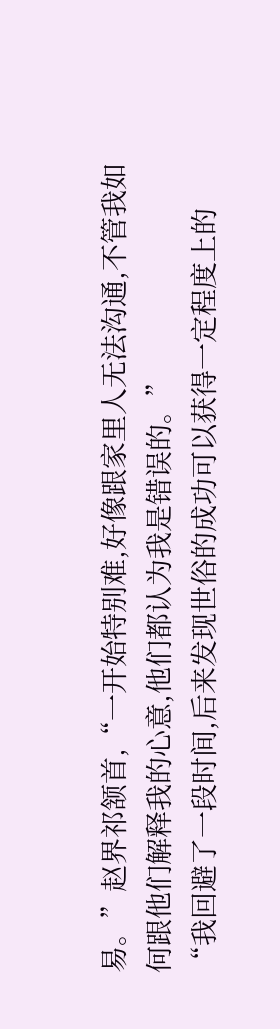易。”赵界祁颔首,“一开始特别难,好像跟家里人无法沟通,不管我如何跟他们解释我的心意,他们都认为我是错误的。”
“我回避了一段时间,后来发现世俗的成功可以获得一定程度上的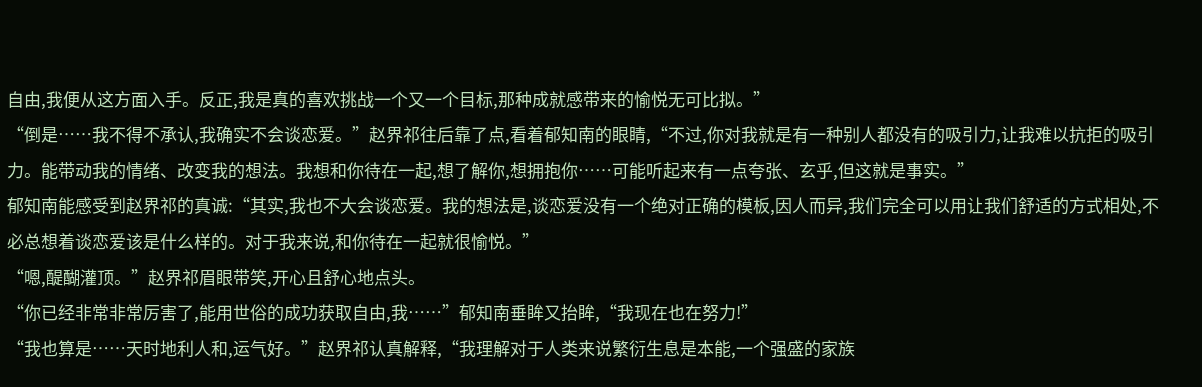自由,我便从这方面入手。反正,我是真的喜欢挑战一个又一个目标,那种成就感带来的愉悦无可比拟。”
“倒是……我不得不承认,我确实不会谈恋爱。”赵界祁往后靠了点,看着郁知南的眼睛,“不过,你对我就是有一种别人都没有的吸引力,让我难以抗拒的吸引力。能带动我的情绪、改变我的想法。我想和你待在一起,想了解你,想拥抱你……可能听起来有一点夸张、玄乎,但这就是事实。”
郁知南能感受到赵界祁的真诚:“其实,我也不大会谈恋爱。我的想法是,谈恋爱没有一个绝对正确的模板,因人而异,我们完全可以用让我们舒适的方式相处,不必总想着谈恋爱该是什么样的。对于我来说,和你待在一起就很愉悦。”
“嗯,醍醐灌顶。”赵界祁眉眼带笑,开心且舒心地点头。
“你已经非常非常厉害了,能用世俗的成功获取自由,我……”郁知南垂眸又抬眸,“我现在也在努力!”
“我也算是……天时地利人和,运气好。”赵界祁认真解释,“我理解对于人类来说繁衍生息是本能,一个强盛的家族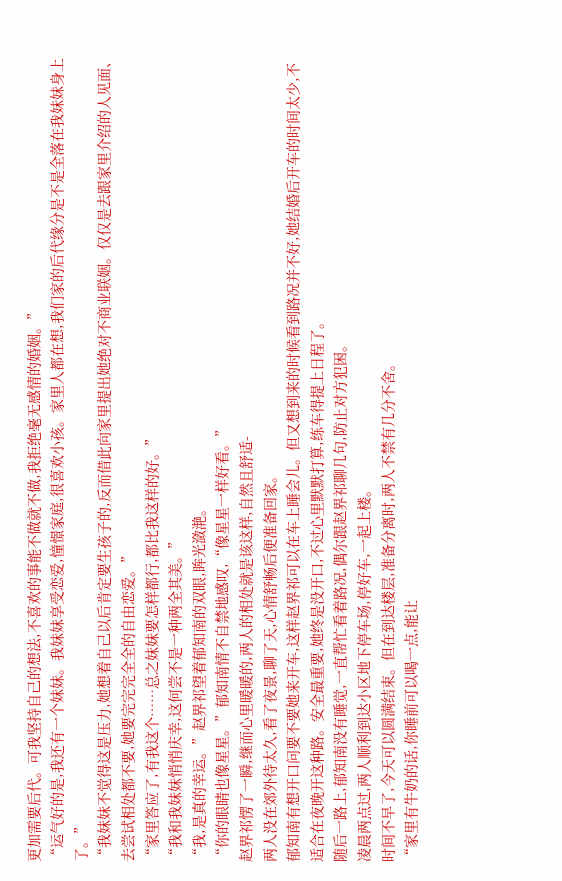更加需要后代。可我坚持自己的想法,不喜欢的事能不做就不做,我拒绝毫无感情的婚姻。”
“运气好的是,我还有一个妹妹。我妹妹享受恋爱,憧憬家庭,很喜欢小孩。家里人都在想,我们家的后代缘分是不是全落在我妹妹身上了。”
“我妹妹不觉得这是压力,她想着自己以后肯定要生孩子的,反而借此向家里提出她绝对不商业联姻。仅仅是去跟家里介绍的人见面、去尝试相处都不要,她要完完完全全的自由恋爱。”
“家里答应了,有我这个……总之妹妹要怎样都行,都比我这样的好。”
“我和我妹妹悄悄庆幸,这何尝不是一种两全其美。”
“我,是真的幸运。”赵界祁望着郁知南的双眼,眸光潋滟。
“你的眼睛也像星星。”郁知南情不自禁地感叹,“像星星一样好看。”
赵界祁愣了一瞬,继而心里暖暖的,两人的相处就是该这样,自然且舒适-
两人没在郊外待太久,看了夜景,聊了天,心情舒畅后便准备回家。
郁知南有想开口问要不要她来开车,这样赵界祁可以在车上睡会儿。但又想到来的时候看到路况并不好,她结婚后开车的时间太少,不适合在夜晚开这种路。安全最重要,她终是没开口,不过心里默默打算,练车得提上日程了。
随后一路上,郁知南没有睡觉,一直帮忙看着路况,偶尔跟赵界祁聊几句,防止对方犯困。
凌晨两点过,两人顺利到达小区地下停车场,停好车,一起上楼。
时间不早了,今天可以圆满结束。但在到达楼层,准备分离时,两人不禁有几分不舍。
“家里有牛奶的话,你睡前可以喝一点,能让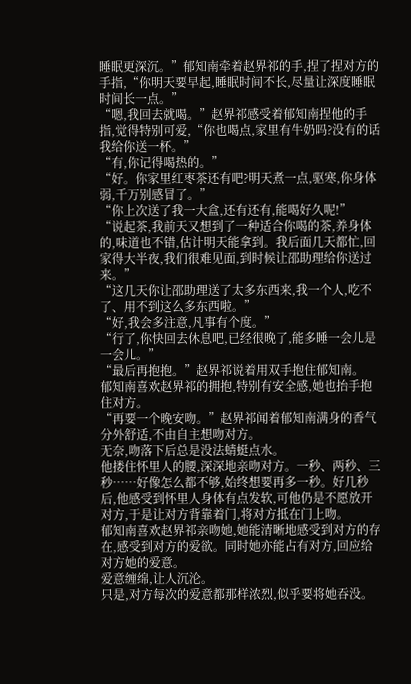睡眠更深沉。”郁知南牵着赵界祁的手,捏了捏对方的手指,“你明天要早起,睡眠时间不长,尽量让深度睡眠时间长一点。”
“嗯,我回去就喝。”赵界祁感受着郁知南捏他的手指,觉得特别可爱,“你也喝点,家里有牛奶吗?没有的话我给你送一杯。”
“有,你记得喝热的。”
“好。你家里红枣茶还有吧?明天煮一点,驱寒,你身体弱,千万别感冒了。”
“你上次送了我一大盒,还有还有,能喝好久呢!”
“说起茶,我前天又想到了一种适合你喝的茶,养身体的,味道也不错,估计明天能拿到。我后面几天都忙,回家得大半夜,我们很难见面,到时候让邵助理给你送过来。”
“这几天你让邵助理送了太多东西来,我一个人,吃不了、用不到这么多东西啦。”
“好,我会多注意,凡事有个度。”
“行了,你快回去休息吧,已经很晚了,能多睡一会儿是一会儿。”
“最后再抱抱。”赵界祁说着用双手抱住郁知南。
郁知南喜欢赵界祁的拥抱,特别有安全感,她也抬手抱住对方。
“再要一个晚安吻。”赵界祁闻着郁知南满身的香气分外舒适,不由自主想吻对方。
无奈,吻落下后总是没法蜻蜓点水。
他搂住怀里人的腰,深深地亲吻对方。一秒、两秒、三秒……好像怎么都不够,始终想要再多一秒。好几秒后,他感受到怀里人身体有点发软,可他仍是不愿放开对方,于是让对方背靠着门,将对方抵在门上吻。
郁知南喜欢赵界祁亲吻她,她能清晰地感受到对方的存在,感受到对方的爱欲。同时她亦能占有对方,回应给对方她的爱意。
爱意缠绵,让人沉沦。
只是,对方每次的爱意都那样浓烈,似乎要将她吞没。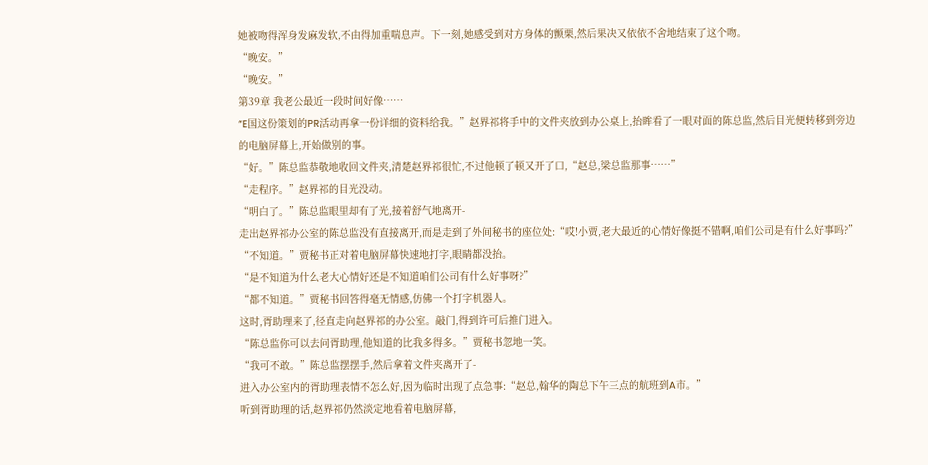她被吻得浑身发麻发软,不由得加重喘息声。下一刻,她感受到对方身体的颤栗,然后果决又依依不舍地结束了这个吻。
“晚安。”
“晚安。”
第39章 我老公最近一段时间好像……
“E国这份策划的PR活动再拿一份详细的资料给我。”赵界祁将手中的文件夹放到办公桌上,抬眸看了一眼对面的陈总监,然后目光便转移到旁边的电脑屏幕上,开始做别的事。
“好。”陈总监恭敬地收回文件夹,清楚赵界祁很忙,不过他顿了顿又开了口,“赵总,梁总监那事……”
“走程序。”赵界祁的目光没动。
“明白了。”陈总监眼里却有了光,接着舒气地离开-
走出赵界祁办公室的陈总监没有直接离开,而是走到了外间秘书的座位处:“哎!小贾,老大最近的心情好像挺不错啊,咱们公司是有什么好事吗?”
“不知道。”贾秘书正对着电脑屏幕快速地打字,眼睛都没抬。
“是不知道为什么老大心情好还是不知道咱们公司有什么好事呀?”
“都不知道。”贾秘书回答得毫无情感,仿佛一个打字机器人。
这时,胥助理来了,径直走向赵界祁的办公室。敲门,得到许可后推门进入。
“陈总监你可以去问胥助理,他知道的比我多得多。”贾秘书忽地一笑。
“我可不敢。”陈总监摆摆手,然后拿着文件夹离开了-
进入办公室内的胥助理表情不怎么好,因为临时出现了点急事:“赵总,翰华的陶总下午三点的航班到A市。”
听到胥助理的话,赵界祁仍然淡定地看着电脑屏幕,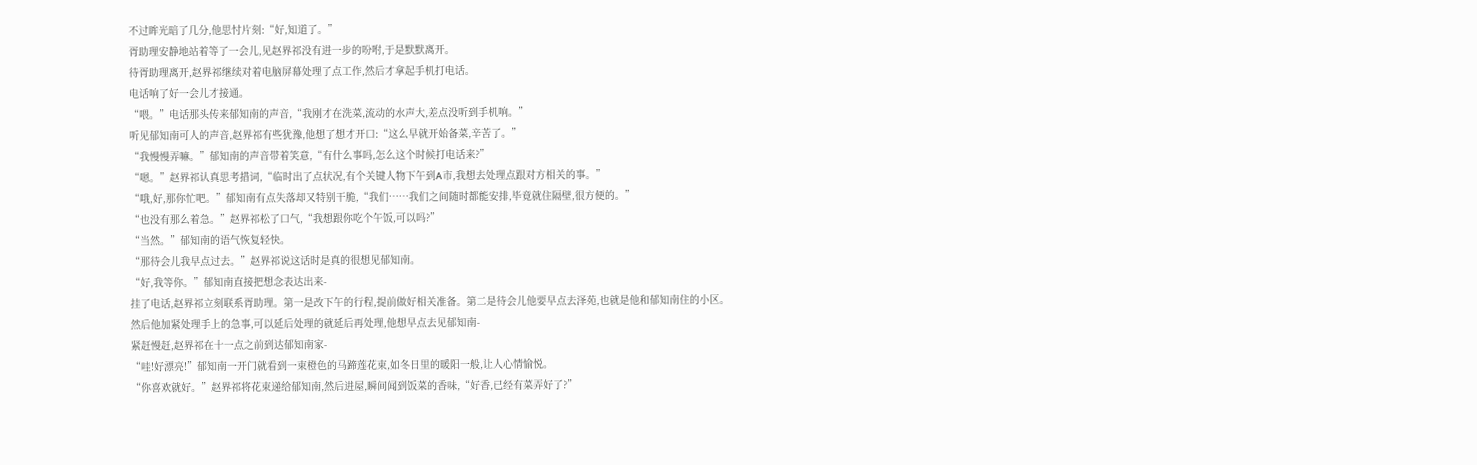不过眸光暗了几分,他思忖片刻:“好,知道了。”
胥助理安静地站着等了一会儿,见赵界祁没有进一步的吩咐,于是默默离开。
待胥助理离开,赵界祁继续对着电脑屏幕处理了点工作,然后才拿起手机打电话。
电话响了好一会儿才接通。
“喂。”电话那头传来郁知南的声音,“我刚才在洗菜,流动的水声大,差点没听到手机响。”
听见郁知南可人的声音,赵界祁有些犹豫,他想了想才开口:“这么早就开始备菜,辛苦了。”
“我慢慢弄嘛。”郁知南的声音带着笑意,“有什么事吗,怎么这个时候打电话来?”
“嗯。”赵界祁认真思考措词,“临时出了点状况,有个关键人物下午到A市,我想去处理点跟对方相关的事。”
“哦,好,那你忙吧。”郁知南有点失落却又特别干脆,“我们……我们之间随时都能安排,毕竟就住隔壁,很方便的。”
“也没有那么着急。”赵界祁松了口气,“我想跟你吃个午饭,可以吗?”
“当然。”郁知南的语气恢复轻快。
“那待会儿我早点过去。”赵界祁说这话时是真的很想见郁知南。
“好,我等你。”郁知南直接把想念表达出来-
挂了电话,赵界祁立刻联系胥助理。第一是改下午的行程,提前做好相关准备。第二是待会儿他要早点去泽苑,也就是他和郁知南住的小区。
然后他加紧处理手上的急事,可以延后处理的就延后再处理,他想早点去见郁知南-
紧赶慢赶,赵界祁在十一点之前到达郁知南家-
“哇!好漂亮!”郁知南一开门就看到一束橙色的马蹄莲花束,如冬日里的暖阳一般,让人心情愉悦。
“你喜欢就好。”赵界祁将花束递给郁知南,然后进屋,瞬间闻到饭菜的香味,“好香,已经有菜弄好了?”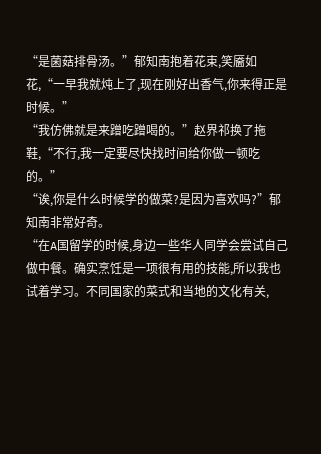“是菌菇排骨汤。”郁知南抱着花束,笑靥如花,“一早我就炖上了,现在刚好出香气,你来得正是时候。”
“我仿佛就是来蹭吃蹭喝的。”赵界祁换了拖鞋,“不行,我一定要尽快找时间给你做一顿吃的。”
“诶,你是什么时候学的做菜?是因为喜欢吗?”郁知南非常好奇。
“在A国留学的时候,身边一些华人同学会尝试自己做中餐。确实烹饪是一项很有用的技能,所以我也试着学习。不同国家的菜式和当地的文化有关,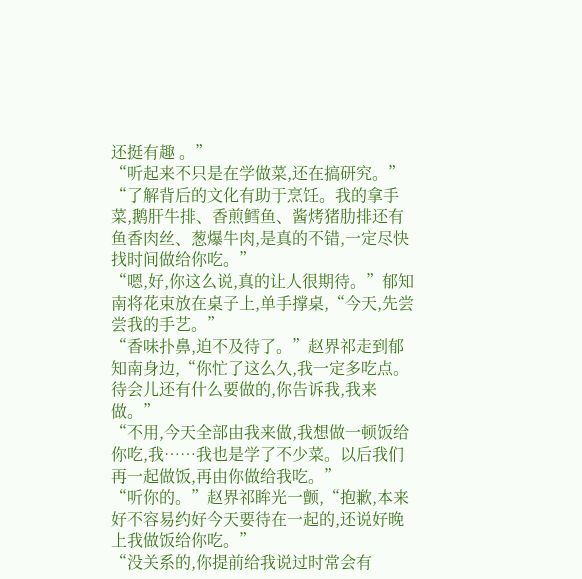还挺有趣 。”
“听起来不只是在学做菜,还在搞研究。”
“了解背后的文化有助于烹饪。我的拿手菜,鹅肝牛排、香煎鳕鱼、酱烤猪肋排还有鱼香肉丝、葱爆牛肉,是真的不错,一定尽快找时间做给你吃。”
“嗯,好,你这么说,真的让人很期待。”郁知南将花束放在桌子上,单手撑桌,“今天,先尝尝我的手艺。”
“香味扑鼻,迫不及待了。”赵界祁走到郁知南身边,“你忙了这么久,我一定多吃点。待会儿还有什么要做的,你告诉我,我来做。”
“不用,今天全部由我来做,我想做一顿饭给你吃,我……我也是学了不少菜。以后我们再一起做饭,再由你做给我吃。”
“听你的。”赵界祁眸光一颤,“抱歉,本来好不容易约好今天要待在一起的,还说好晚上我做饭给你吃。”
“没关系的,你提前给我说过时常会有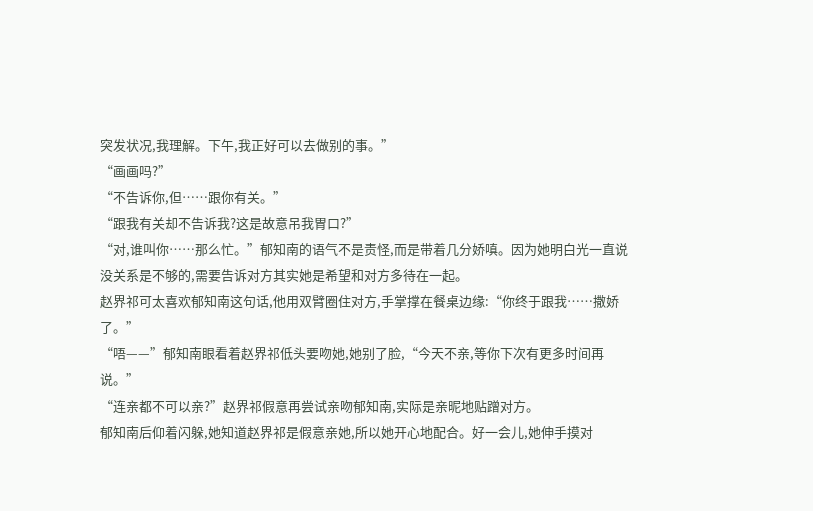突发状况,我理解。下午,我正好可以去做别的事。”
“画画吗?”
“不告诉你,但……跟你有关。”
“跟我有关却不告诉我?这是故意吊我胃口?”
“对,谁叫你……那么忙。”郁知南的语气不是责怪,而是带着几分娇嗔。因为她明白光一直说没关系是不够的,需要告诉对方其实她是希望和对方多待在一起。
赵界祁可太喜欢郁知南这句话,他用双臂圈住对方,手掌撑在餐桌边缘:“你终于跟我……撒娇了。”
“唔——”郁知南眼看着赵界祁低头要吻她,她别了脸,“今天不亲,等你下次有更多时间再说。”
“连亲都不可以亲?”赵界祁假意再尝试亲吻郁知南,实际是亲昵地贴蹭对方。
郁知南后仰着闪躲,她知道赵界祁是假意亲她,所以她开心地配合。好一会儿,她伸手摸对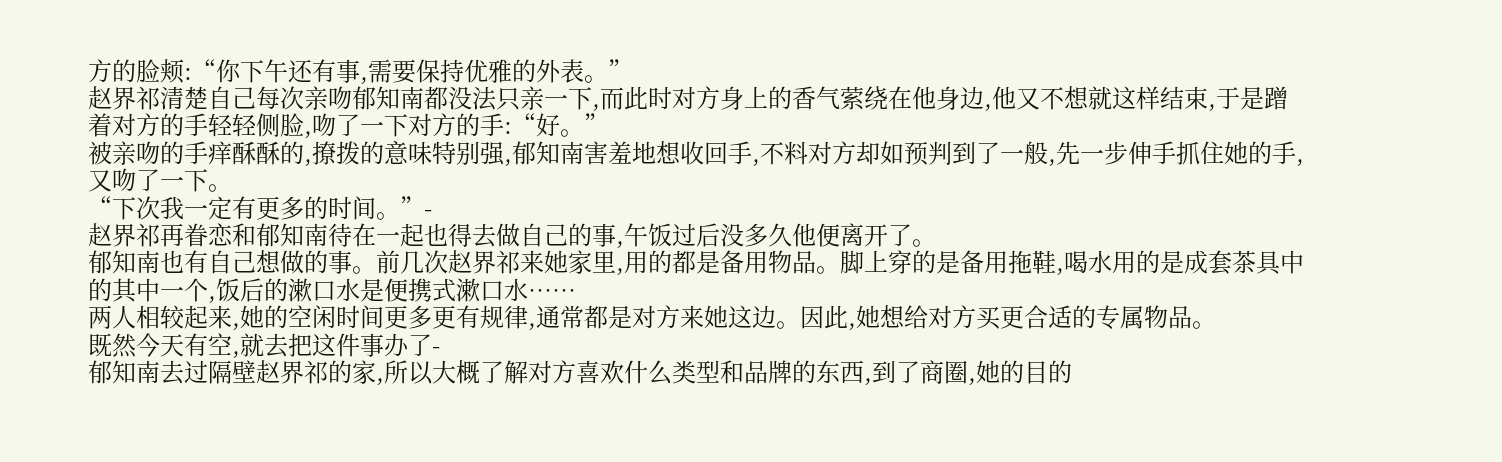方的脸颊:“你下午还有事,需要保持优雅的外表。”
赵界祁清楚自己每次亲吻郁知南都没法只亲一下,而此时对方身上的香气萦绕在他身边,他又不想就这样结束,于是蹭着对方的手轻轻侧脸,吻了一下对方的手:“好。”
被亲吻的手痒酥酥的,撩拨的意味特别强,郁知南害羞地想收回手,不料对方却如预判到了一般,先一步伸手抓住她的手,又吻了一下。
“下次我一定有更多的时间。”-
赵界祁再眷恋和郁知南待在一起也得去做自己的事,午饭过后没多久他便离开了。
郁知南也有自己想做的事。前几次赵界祁来她家里,用的都是备用物品。脚上穿的是备用拖鞋,喝水用的是成套茶具中的其中一个,饭后的漱口水是便携式漱口水……
两人相较起来,她的空闲时间更多更有规律,通常都是对方来她这边。因此,她想给对方买更合适的专属物品。
既然今天有空,就去把这件事办了-
郁知南去过隔壁赵界祁的家,所以大概了解对方喜欢什么类型和品牌的东西,到了商圈,她的目的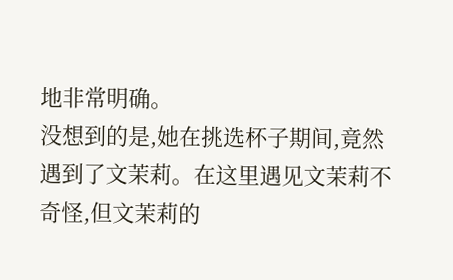地非常明确。
没想到的是,她在挑选杯子期间,竟然遇到了文茉莉。在这里遇见文茉莉不奇怪,但文茉莉的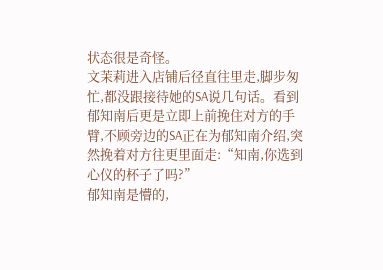状态很是奇怪。
文茉莉进入店铺后径直往里走,脚步匆忙,都没跟接待她的SA说几句话。看到郁知南后更是立即上前挽住对方的手臂,不顾旁边的SA正在为郁知南介绍,突然挽着对方往更里面走:“知南,你选到心仪的杯子了吗?”
郁知南是懵的,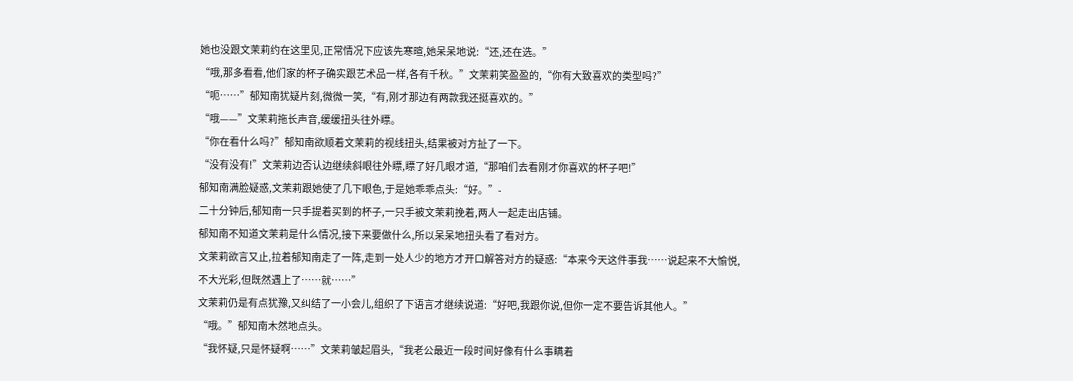她也没跟文茉莉约在这里见,正常情况下应该先寒暄,她呆呆地说:“还,还在选。”
“哦,那多看看,他们家的杯子确实跟艺术品一样,各有千秋。”文茉莉笑盈盈的,“你有大致喜欢的类型吗?”
“呃……”郁知南犹疑片刻,微微一笑,“有,刚才那边有两款我还挺喜欢的。”
“哦——”文茉莉拖长声音,缓缓扭头往外瞟。
“你在看什么吗?”郁知南欲顺着文茉莉的视线扭头,结果被对方扯了一下。
“没有没有!”文茉莉边否认边继续斜眼往外瞟,瞟了好几眼才道,“那咱们去看刚才你喜欢的杯子吧!”
郁知南满脸疑惑,文茉莉跟她使了几下眼色,于是她乖乖点头:“好。”-
二十分钟后,郁知南一只手提着买到的杯子,一只手被文茉莉挽着,两人一起走出店铺。
郁知南不知道文茉莉是什么情况,接下来要做什么,所以呆呆地扭头看了看对方。
文茉莉欲言又止,拉着郁知南走了一阵,走到一处人少的地方才开口解答对方的疑惑:“本来今天这件事我……说起来不大愉悦,不大光彩,但既然遇上了……就……”
文茉莉仍是有点犹豫,又纠结了一小会儿,组织了下语言才继续说道:“好吧,我跟你说,但你一定不要告诉其他人。”
“哦。”郁知南木然地点头。
“我怀疑,只是怀疑啊……”文茉莉皱起眉头,“我老公最近一段时间好像有什么事瞒着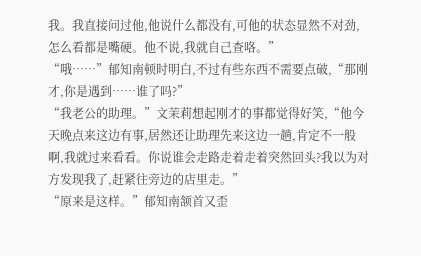我。我直接问过他,他说什么都没有,可他的状态显然不对劲,怎么看都是嘴硬。他不说,我就自己查咯。”
“哦……”郁知南顿时明白,不过有些东西不需要点破,“那刚才,你是遇到……谁了吗?”
“我老公的助理。”文茉莉想起刚才的事都觉得好笑,“他今天晚点来这边有事,居然还让助理先来这边一趟,肯定不一般啊,我就过来看看。你说谁会走路走着走着突然回头?我以为对方发现我了,赶紧往旁边的店里走。”
“原来是这样。”郁知南颔首又歪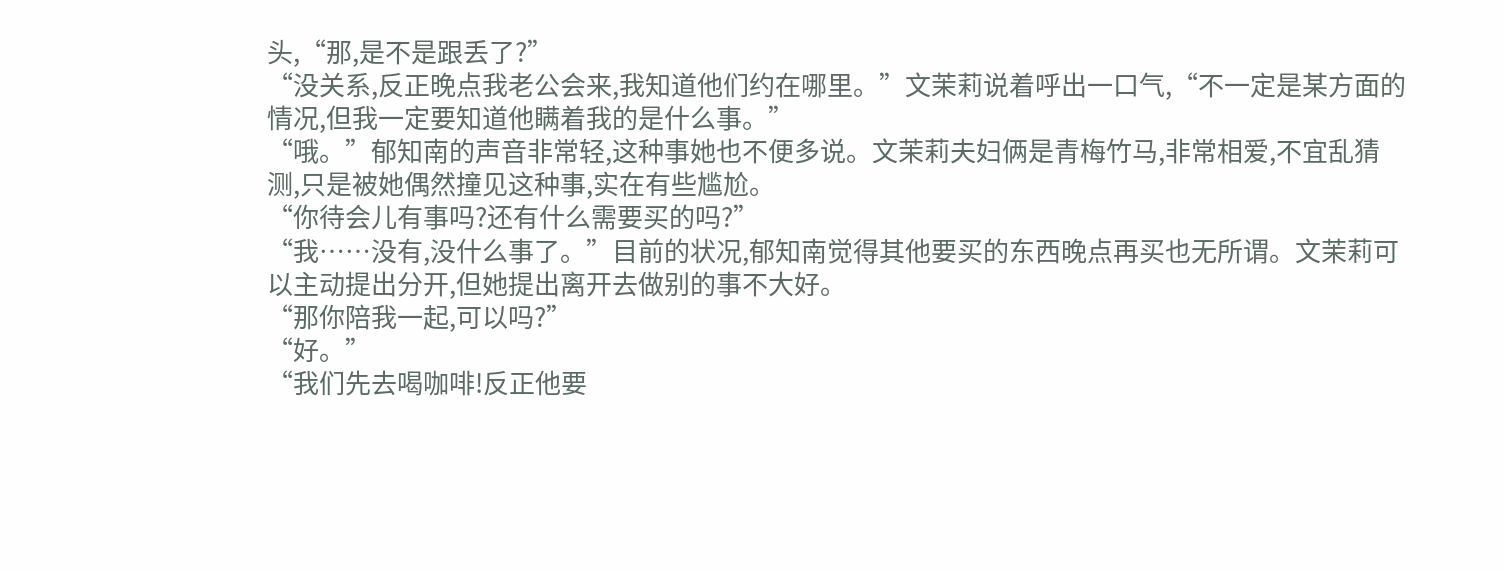头,“那,是不是跟丢了?”
“没关系,反正晚点我老公会来,我知道他们约在哪里。”文茉莉说着呼出一口气,“不一定是某方面的情况,但我一定要知道他瞒着我的是什么事。”
“哦。”郁知南的声音非常轻,这种事她也不便多说。文茉莉夫妇俩是青梅竹马,非常相爱,不宜乱猜测,只是被她偶然撞见这种事,实在有些尴尬。
“你待会儿有事吗?还有什么需要买的吗?”
“我……没有,没什么事了。”目前的状况,郁知南觉得其他要买的东西晚点再买也无所谓。文茉莉可以主动提出分开,但她提出离开去做别的事不大好。
“那你陪我一起,可以吗?”
“好。”
“我们先去喝咖啡!反正他要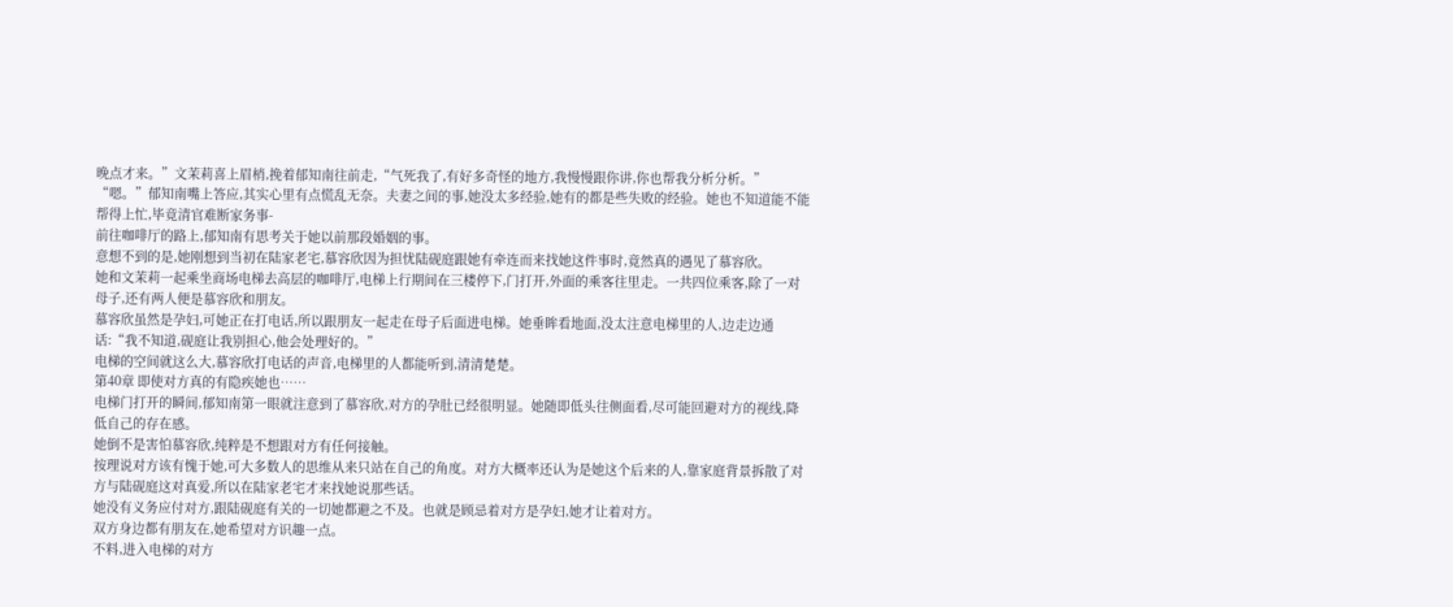晚点才来。”文茉莉喜上眉梢,挽着郁知南往前走,“气死我了,有好多奇怪的地方,我慢慢跟你讲,你也帮我分析分析。”
“嗯。”郁知南嘴上答应,其实心里有点慌乱无奈。夫妻之间的事,她没太多经验,她有的都是些失败的经验。她也不知道能不能帮得上忙,毕竟清官难断家务事-
前往咖啡厅的路上,郁知南有思考关于她以前那段婚姻的事。
意想不到的是,她刚想到当初在陆家老宅,慕容欣因为担忧陆砚庭跟她有牵连而来找她这件事时,竟然真的遇见了慕容欣。
她和文茉莉一起乘坐商场电梯去高层的咖啡厅,电梯上行期间在三楼停下,门打开,外面的乘客往里走。一共四位乘客,除了一对母子,还有两人便是慕容欣和朋友。
慕容欣虽然是孕妇,可她正在打电话,所以跟朋友一起走在母子后面进电梯。她垂眸看地面,没太注意电梯里的人,边走边通话:“我不知道,砚庭让我别担心,他会处理好的。”
电梯的空间就这么大,慕容欣打电话的声音,电梯里的人都能听到,清清楚楚。
第40章 即使对方真的有隐疾她也……
电梯门打开的瞬间,郁知南第一眼就注意到了慕容欣,对方的孕肚已经很明显。她随即低头往侧面看,尽可能回避对方的视线,降低自己的存在感。
她倒不是害怕慕容欣,纯粹是不想跟对方有任何接触。
按理说对方该有愧于她,可大多数人的思维从来只站在自己的角度。对方大概率还认为是她这个后来的人,靠家庭背景拆散了对方与陆砚庭这对真爱,所以在陆家老宅才来找她说那些话。
她没有义务应付对方,跟陆砚庭有关的一切她都避之不及。也就是顾忌着对方是孕妇,她才让着对方。
双方身边都有朋友在,她希望对方识趣一点。
不料,进入电梯的对方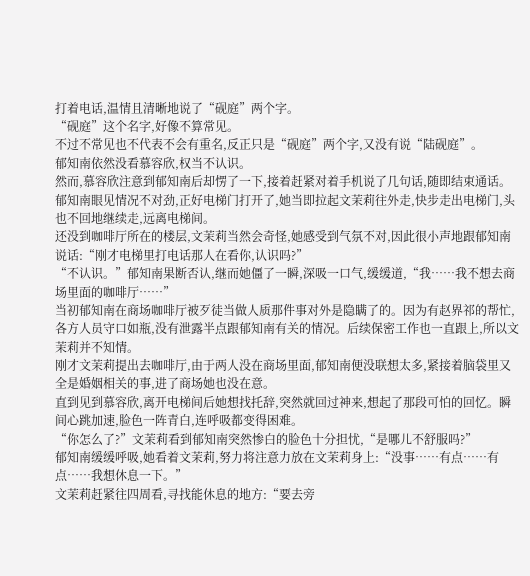打着电话,温情且清晰地说了“砚庭”两个字。
“砚庭”这个名字,好像不算常见。
不过不常见也不代表不会有重名,反正只是“砚庭”两个字,又没有说“陆砚庭”。
郁知南依然没看慕容欣,权当不认识。
然而,慕容欣注意到郁知南后却愣了一下,接着赶紧对着手机说了几句话,随即结束通话。
郁知南眼见情况不对劲,正好电梯门打开了,她当即拉起文茉莉往外走,快步走出电梯门,头也不回地继续走,远离电梯间。
还没到咖啡厅所在的楼层,文茉莉当然会奇怪,她感受到气氛不对,因此很小声地跟郁知南说话:“刚才电梯里打电话那人在看你,认识吗?”
“不认识。”郁知南果断否认,继而她僵了一瞬,深吸一口气,缓缓道,“我……我不想去商场里面的咖啡厅……”
当初郁知南在商场咖啡厅被歹徒当做人质那件事对外是隐瞒了的。因为有赵界祁的帮忙,各方人员守口如瓶,没有泄露半点跟郁知南有关的情况。后续保密工作也一直跟上,所以文茉莉并不知情。
刚才文茉莉提出去咖啡厅,由于两人没在商场里面,郁知南便没联想太多,紧接着脑袋里又全是婚姻相关的事,进了商场她也没在意。
直到见到慕容欣,离开电梯间后她想找托辞,突然就回过神来,想起了那段可怕的回忆。瞬间心跳加速,脸色一阵青白,连呼吸都变得困难。
“你怎么了?”文茉莉看到郁知南突然惨白的脸色十分担忧,“是哪儿不舒服吗?”
郁知南缓缓呼吸,她看着文茉莉,努力将注意力放在文茉莉身上:“没事……有点……有点……我想休息一下。”
文茉莉赶紧往四周看,寻找能休息的地方:“要去旁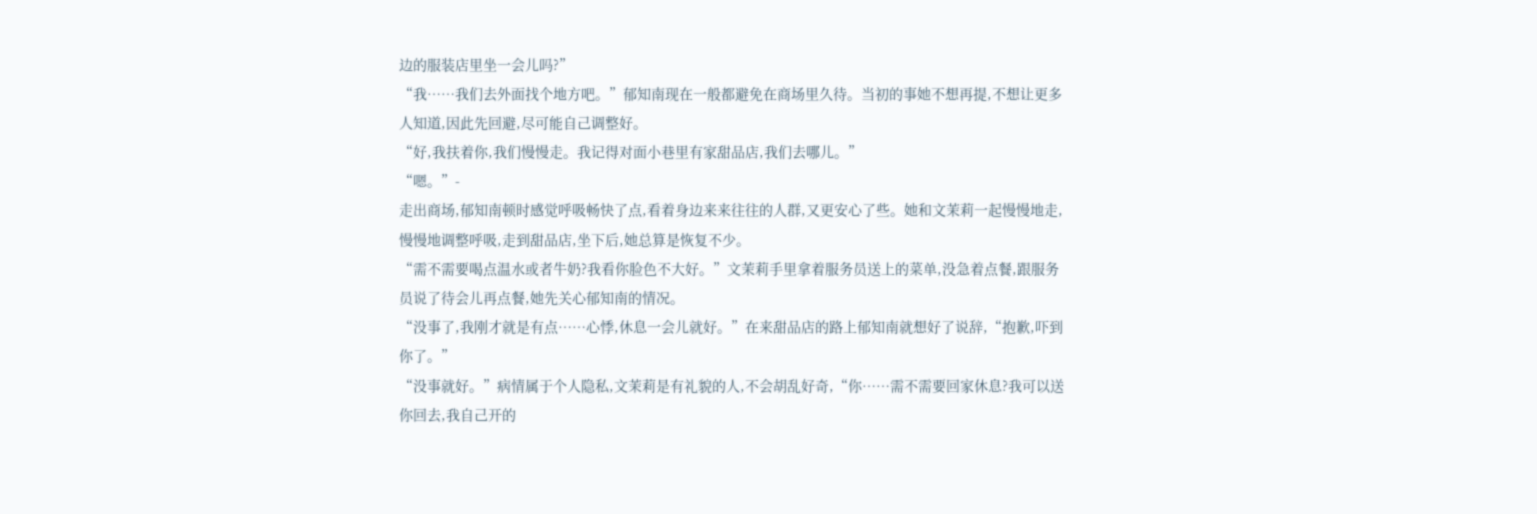边的服装店里坐一会儿吗?”
“我……我们去外面找个地方吧。”郁知南现在一般都避免在商场里久待。当初的事她不想再提,不想让更多人知道,因此先回避,尽可能自己调整好。
“好,我扶着你,我们慢慢走。我记得对面小巷里有家甜品店,我们去哪儿。”
“嗯。”-
走出商场,郁知南顿时感觉呼吸畅快了点,看着身边来来往往的人群,又更安心了些。她和文茉莉一起慢慢地走,慢慢地调整呼吸,走到甜品店,坐下后,她总算是恢复不少。
“需不需要喝点温水或者牛奶?我看你脸色不大好。”文茉莉手里拿着服务员送上的菜单,没急着点餐,跟服务员说了待会儿再点餐,她先关心郁知南的情况。
“没事了,我刚才就是有点……心悸,休息一会儿就好。”在来甜品店的路上郁知南就想好了说辞,“抱歉,吓到你了。”
“没事就好。”病情属于个人隐私,文茉莉是有礼貌的人,不会胡乱好奇,“你……需不需要回家休息?我可以送你回去,我自己开的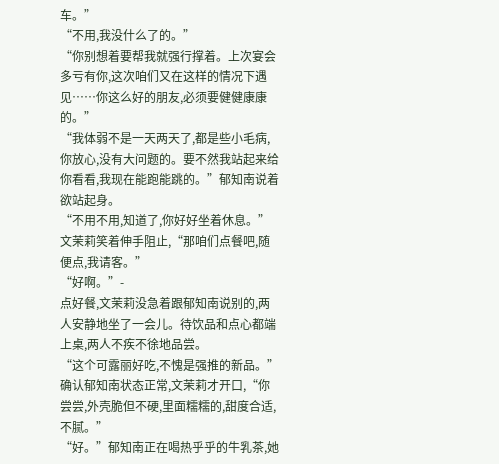车。”
“不用,我没什么了的。”
“你别想着要帮我就强行撑着。上次宴会多亏有你,这次咱们又在这样的情况下遇见……你这么好的朋友,必须要健健康康的。”
“我体弱不是一天两天了,都是些小毛病,你放心,没有大问题的。要不然我站起来给你看看,我现在能跑能跳的。”郁知南说着欲站起身。
“不用不用,知道了,你好好坐着休息。”文茉莉笑着伸手阻止,“那咱们点餐吧,随便点,我请客。”
“好啊。”-
点好餐,文茉莉没急着跟郁知南说别的,两人安静地坐了一会儿。待饮品和点心都端上桌,两人不疾不徐地品尝。
“这个可露丽好吃,不愧是强推的新品。”确认郁知南状态正常,文茉莉才开口,“你尝尝,外壳脆但不硬,里面糯糯的,甜度合适,不腻。”
“好。”郁知南正在喝热乎乎的牛乳茶,她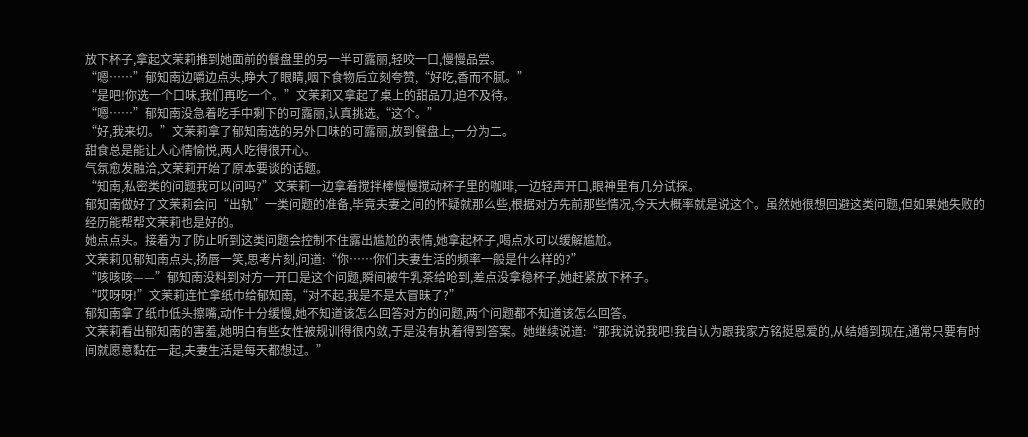放下杯子,拿起文茉莉推到她面前的餐盘里的另一半可露丽,轻咬一口,慢慢品尝。
“嗯……”郁知南边嚼边点头,睁大了眼睛,咽下食物后立刻夸赞,“好吃,香而不腻。”
“是吧!你选一个口味,我们再吃一个。”文茉莉又拿起了桌上的甜品刀,迫不及待。
“嗯……”郁知南没急着吃手中剩下的可露丽,认真挑选,“这个。”
“好,我来切。”文茉莉拿了郁知南选的另外口味的可露丽,放到餐盘上,一分为二。
甜食总是能让人心情愉悦,两人吃得很开心。
气氛愈发融洽,文茉莉开始了原本要谈的话题。
“知南,私密类的问题我可以问吗?”文茉莉一边拿着搅拌棒慢慢搅动杯子里的咖啡,一边轻声开口,眼神里有几分试探。
郁知南做好了文茉莉会问“出轨”一类问题的准备,毕竟夫妻之间的怀疑就那么些,根据对方先前那些情况,今天大概率就是说这个。虽然她很想回避这类问题,但如果她失败的经历能帮帮文茉莉也是好的。
她点点头。接着为了防止听到这类问题会控制不住露出尴尬的表情,她拿起杯子,喝点水可以缓解尴尬。
文茉莉见郁知南点头,扬唇一笑,思考片刻,问道:“你……你们夫妻生活的频率一般是什么样的?”
“咳咳咳——”郁知南没料到对方一开口是这个问题,瞬间被牛乳茶给呛到,差点没拿稳杯子,她赶紧放下杯子。
“哎呀呀!”文茉莉连忙拿纸巾给郁知南,“对不起,我是不是太冒昧了?”
郁知南拿了纸巾低头擦嘴,动作十分缓慢,她不知道该怎么回答对方的问题,两个问题都不知道该怎么回答。
文茉莉看出郁知南的害羞,她明白有些女性被规训得很内敛,于是没有执着得到答案。她继续说道:“那我说说我吧!我自认为跟我家方铭挺恩爱的,从结婚到现在,通常只要有时间就愿意黏在一起,夫妻生活是每天都想过。”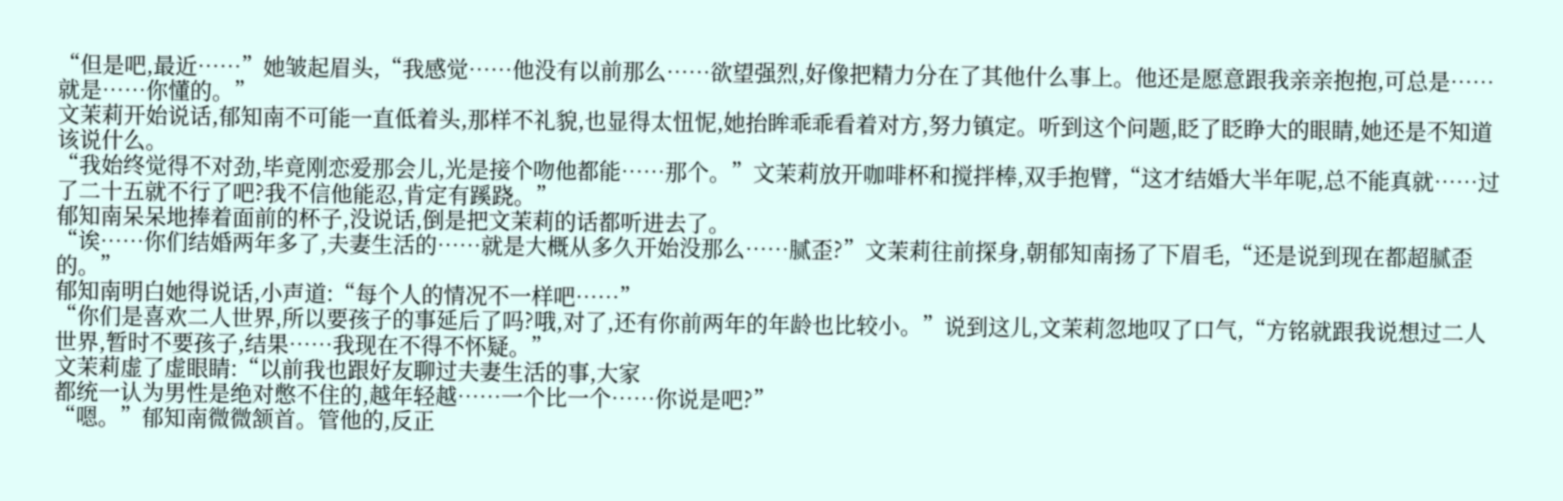“但是吧,最近……”她皱起眉头,“我感觉……他没有以前那么……欲望强烈,好像把精力分在了其他什么事上。他还是愿意跟我亲亲抱抱,可总是……就是……你懂的。”
文茉莉开始说话,郁知南不可能一直低着头,那样不礼貌,也显得太忸怩,她抬眸乖乖看着对方,努力镇定。听到这个问题,眨了眨睁大的眼睛,她还是不知道该说什么。
“我始终觉得不对劲,毕竟刚恋爱那会儿,光是接个吻他都能……那个。”文茉莉放开咖啡杯和搅拌棒,双手抱臂,“这才结婚大半年呢,总不能真就……过了二十五就不行了吧?我不信他能忍,肯定有蹊跷。”
郁知南呆呆地捧着面前的杯子,没说话,倒是把文茉莉的话都听进去了。
“诶……你们结婚两年多了,夫妻生活的……就是大概从多久开始没那么……腻歪?”文茉莉往前探身,朝郁知南扬了下眉毛,“还是说到现在都超腻歪的。”
郁知南明白她得说话,小声道:“每个人的情况不一样吧……”
“你们是喜欢二人世界,所以要孩子的事延后了吗?哦,对了,还有你前两年的年龄也比较小。”说到这儿,文茉莉忽地叹了口气,“方铭就跟我说想过二人世界,暂时不要孩子,结果……我现在不得不怀疑。”
文茉莉虚了虚眼睛:“以前我也跟好友聊过夫妻生活的事,大家
都统一认为男性是绝对憋不住的,越年轻越……一个比一个……你说是吧?”
“嗯。”郁知南微微颔首。管他的,反正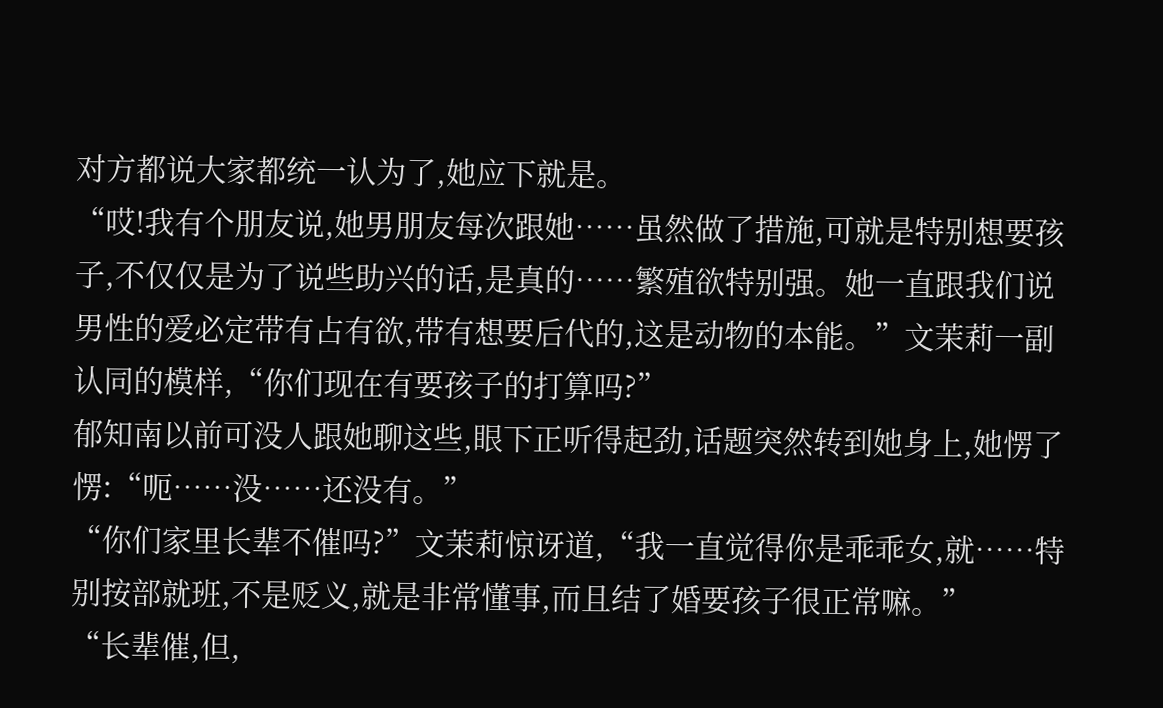对方都说大家都统一认为了,她应下就是。
“哎!我有个朋友说,她男朋友每次跟她……虽然做了措施,可就是特别想要孩子,不仅仅是为了说些助兴的话,是真的……繁殖欲特别强。她一直跟我们说男性的爱必定带有占有欲,带有想要后代的,这是动物的本能。”文茉莉一副认同的模样,“你们现在有要孩子的打算吗?”
郁知南以前可没人跟她聊这些,眼下正听得起劲,话题突然转到她身上,她愣了愣:“呃……没……还没有。”
“你们家里长辈不催吗?”文茉莉惊讶道,“我一直觉得你是乖乖女,就……特别按部就班,不是贬义,就是非常懂事,而且结了婚要孩子很正常嘛。”
“长辈催,但,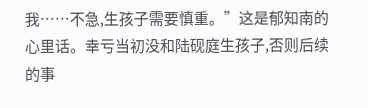我……不急,生孩子需要慎重。”这是郁知南的心里话。幸亏当初没和陆砚庭生孩子,否则后续的事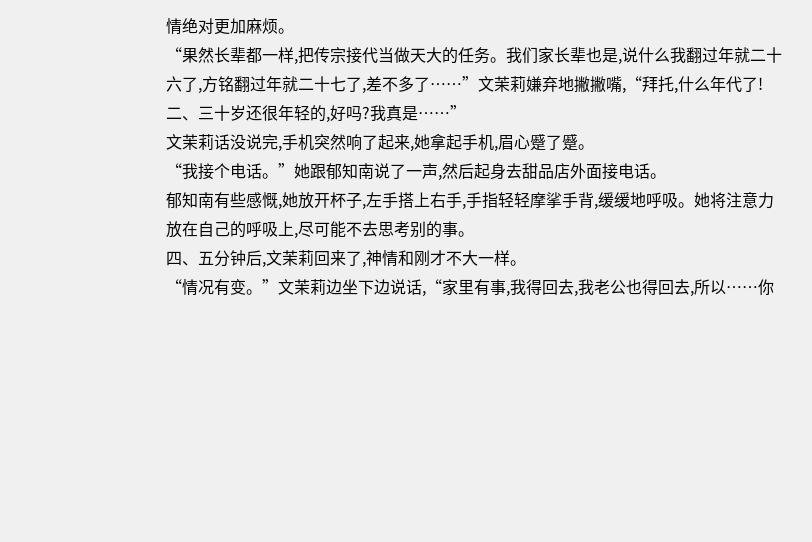情绝对更加麻烦。
“果然长辈都一样,把传宗接代当做天大的任务。我们家长辈也是,说什么我翻过年就二十六了,方铭翻过年就二十七了,差不多了……”文茉莉嫌弃地撇撇嘴,“拜托,什么年代了!二、三十岁还很年轻的,好吗?我真是……”
文茉莉话没说完,手机突然响了起来,她拿起手机,眉心蹙了蹙。
“我接个电话。”她跟郁知南说了一声,然后起身去甜品店外面接电话。
郁知南有些感慨,她放开杯子,左手搭上右手,手指轻轻摩挲手背,缓缓地呼吸。她将注意力放在自己的呼吸上,尽可能不去思考别的事。
四、五分钟后,文茉莉回来了,神情和刚才不大一样。
“情况有变。”文茉莉边坐下边说话,“家里有事,我得回去,我老公也得回去,所以……你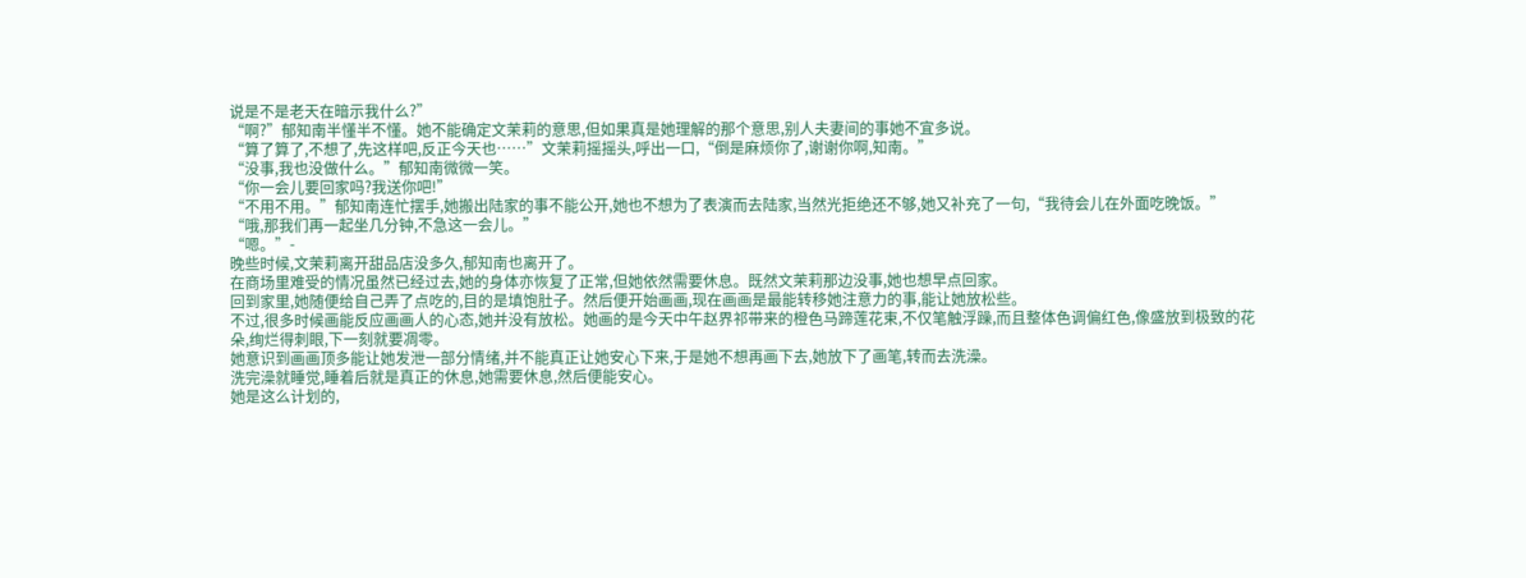说是不是老天在暗示我什么?”
“啊?”郁知南半懂半不懂。她不能确定文茉莉的意思,但如果真是她理解的那个意思,别人夫妻间的事她不宜多说。
“算了算了,不想了,先这样吧,反正今天也……”文茉莉摇摇头,呼出一口,“倒是麻烦你了,谢谢你啊,知南。”
“没事,我也没做什么。”郁知南微微一笑。
“你一会儿要回家吗?我送你吧!”
“不用不用。”郁知南连忙摆手,她搬出陆家的事不能公开,她也不想为了表演而去陆家,当然光拒绝还不够,她又补充了一句,“我待会儿在外面吃晚饭。”
“哦,那我们再一起坐几分钟,不急这一会儿。”
“嗯。”-
晚些时候,文茉莉离开甜品店没多久,郁知南也离开了。
在商场里难受的情况虽然已经过去,她的身体亦恢复了正常,但她依然需要休息。既然文茉莉那边没事,她也想早点回家。
回到家里,她随便给自己弄了点吃的,目的是填饱肚子。然后便开始画画,现在画画是最能转移她注意力的事,能让她放松些。
不过,很多时候画能反应画画人的心态,她并没有放松。她画的是今天中午赵界祁带来的橙色马蹄莲花束,不仅笔触浮躁,而且整体色调偏红色,像盛放到极致的花朵,绚烂得刺眼,下一刻就要凋零。
她意识到画画顶多能让她发泄一部分情绪,并不能真正让她安心下来,于是她不想再画下去,她放下了画笔,转而去洗澡。
洗完澡就睡觉,睡着后就是真正的休息,她需要休息,然后便能安心。
她是这么计划的,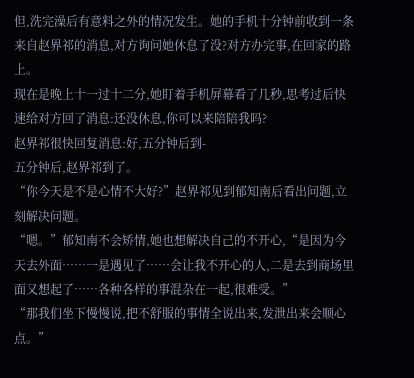但,洗完澡后有意料之外的情况发生。她的手机十分钟前收到一条来自赵界祁的消息,对方询问她休息了没?对方办完事,在回家的路上。
现在是晚上十一过十二分,她盯着手机屏幕看了几秒,思考过后快速给对方回了消息:还没休息,你可以来陪陪我吗?
赵界祁很快回复消息:好,五分钟后到-
五分钟后,赵界祁到了。
“你今天是不是心情不大好?”赵界祁见到郁知南后看出问题,立刻解决问题。
“嗯。”郁知南不会矫情,她也想解决自己的不开心,“是因为今天去外面……一是遇见了……会让我不开心的人,二是去到商场里面又想起了……各种各样的事混杂在一起,很难受。”
“那我们坐下慢慢说,把不舒服的事情全说出来,发泄出来会顺心点。”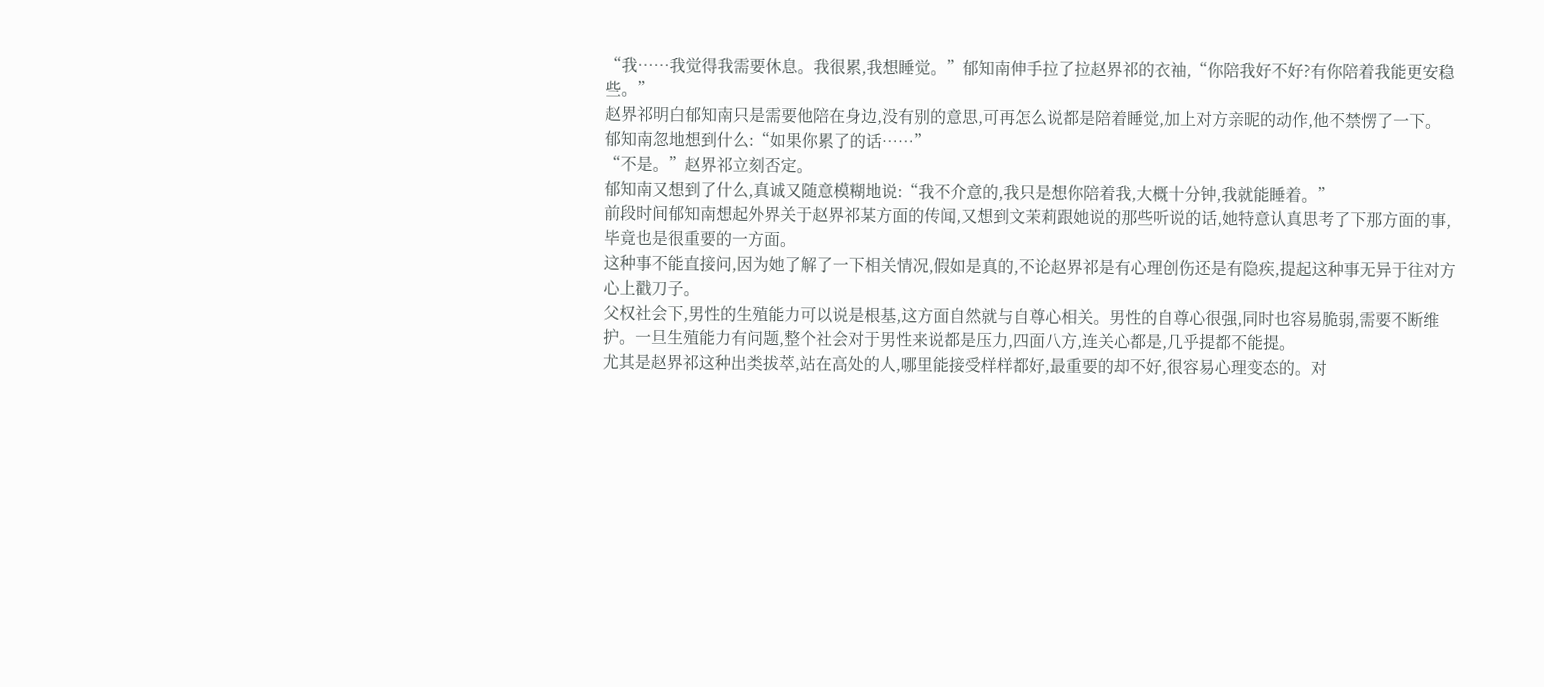“我……我觉得我需要休息。我很累,我想睡觉。”郁知南伸手拉了拉赵界祁的衣袖,“你陪我好不好?有你陪着我能更安稳些。”
赵界祁明白郁知南只是需要他陪在身边,没有别的意思,可再怎么说都是陪着睡觉,加上对方亲昵的动作,他不禁愣了一下。
郁知南忽地想到什么:“如果你累了的话……”
“不是。”赵界祁立刻否定。
郁知南又想到了什么,真诚又随意模糊地说:“我不介意的,我只是想你陪着我,大概十分钟,我就能睡着。”
前段时间郁知南想起外界关于赵界祁某方面的传闻,又想到文茉莉跟她说的那些听说的话,她特意认真思考了下那方面的事,毕竟也是很重要的一方面。
这种事不能直接问,因为她了解了一下相关情况,假如是真的,不论赵界祁是有心理创伤还是有隐疾,提起这种事无异于往对方心上戳刀子。
父权社会下,男性的生殖能力可以说是根基,这方面自然就与自尊心相关。男性的自尊心很强,同时也容易脆弱,需要不断维护。一旦生殖能力有问题,整个社会对于男性来说都是压力,四面八方,连关心都是,几乎提都不能提。
尤其是赵界祁这种出类拔萃,站在高处的人,哪里能接受样样都好,最重要的却不好,很容易心理变态的。对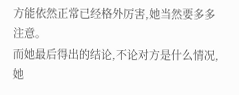方能依然正常已经格外厉害,她当然要多多注意。
而她最后得出的结论,不论对方是什么情况,她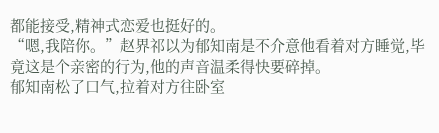都能接受,精神式恋爱也挺好的。
“嗯,我陪你。”赵界祁以为郁知南是不介意他看着对方睡觉,毕竟这是个亲密的行为,他的声音温柔得快要碎掉。
郁知南松了口气,拉着对方往卧室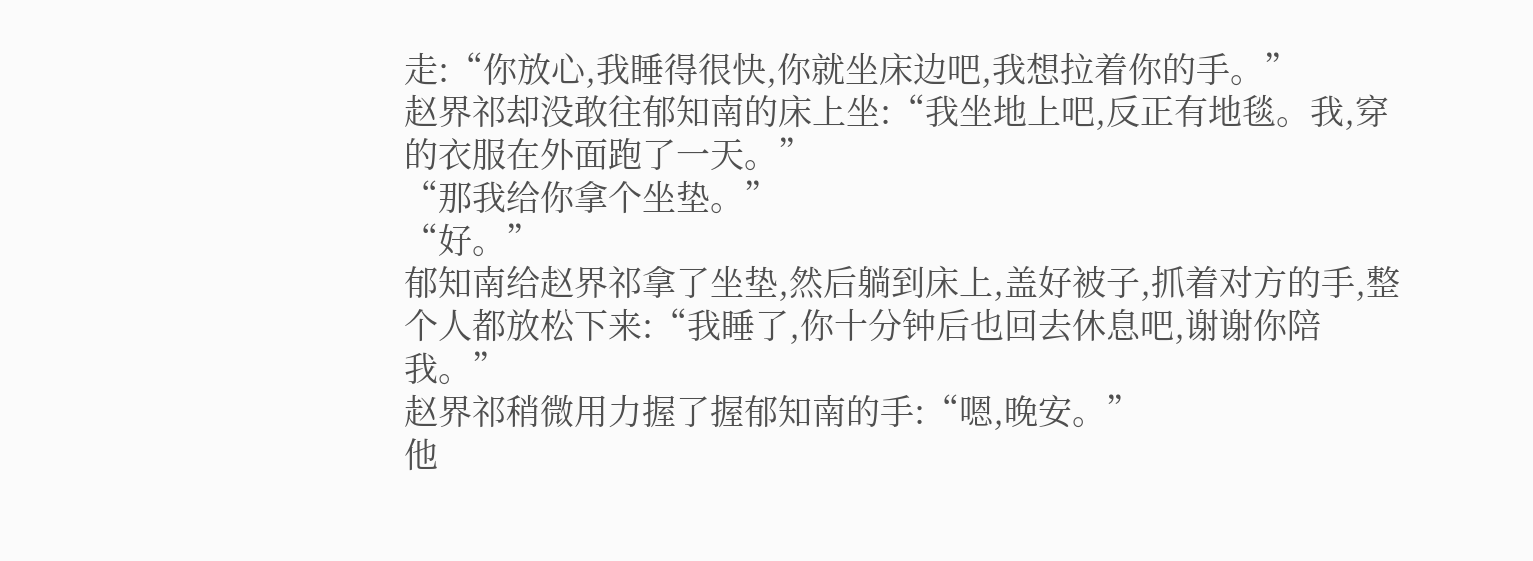走:“你放心,我睡得很快,你就坐床边吧,我想拉着你的手。”
赵界祁却没敢往郁知南的床上坐:“我坐地上吧,反正有地毯。我,穿的衣服在外面跑了一天。”
“那我给你拿个坐垫。”
“好。”
郁知南给赵界祁拿了坐垫,然后躺到床上,盖好被子,抓着对方的手,整个人都放松下来:“我睡了,你十分钟后也回去休息吧,谢谢你陪我。”
赵界祁稍微用力握了握郁知南的手:“嗯,晚安。”
他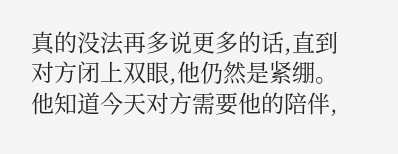真的没法再多说更多的话,直到对方闭上双眼,他仍然是紧绷。他知道今天对方需要他的陪伴,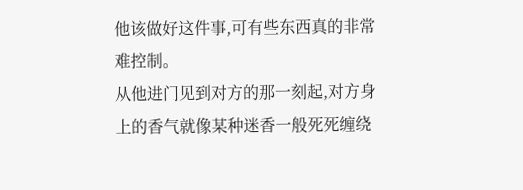他该做好这件事,可有些东西真的非常难控制。
从他进门见到对方的那一刻起,对方身上的香气就像某种迷香一般死死缠绕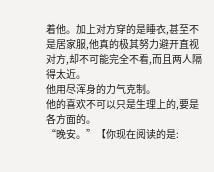着他。加上对方穿的是睡衣,甚至不是居家服,他真的极其努力避开直视对方,却不可能完全不看,而且两人隔得太近。
他用尽浑身的力气克制。
他的喜欢不可以只是生理上的,要是各方面的。
“晚安。”【你现在阅读的是: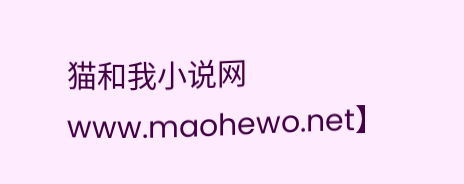猫和我小说网 www.maohewo.net】